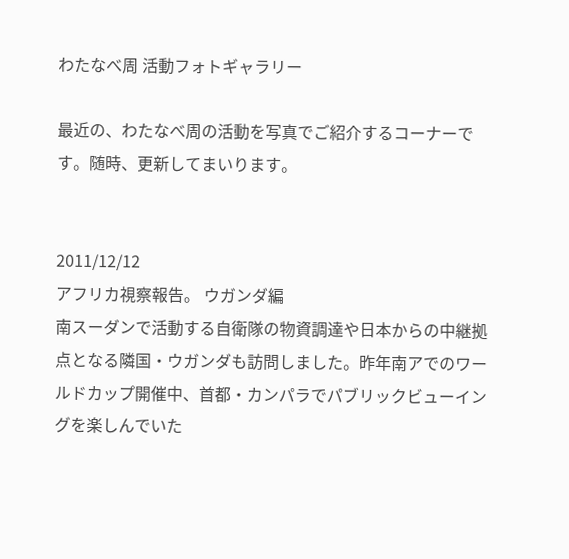わたなべ周 活動フォトギャラリー

最近の、わたなべ周の活動を写真でご紹介するコーナーです。随時、更新してまいります。


2011/12/12
アフリカ視察報告。 ウガンダ編
南スーダンで活動する自衛隊の物資調達や日本からの中継拠点となる隣国・ウガンダも訪問しました。昨年南アでのワールドカップ開催中、首都・カンパラでパブリックビューイングを楽しんでいた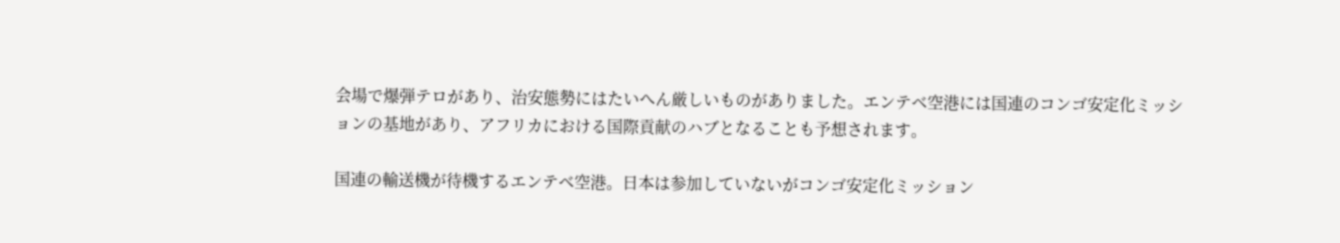会場で爆弾テロがあり、治安態勢にはたいへん厳しいものがありました。エンテベ空港には国連のコンゴ安定化ミッションの基地があり、アフリカにおける国際貢献のハブとなることも予想されます。

国連の輸送機が待機するエンテベ空港。日本は参加していないがコンゴ安定化ミッション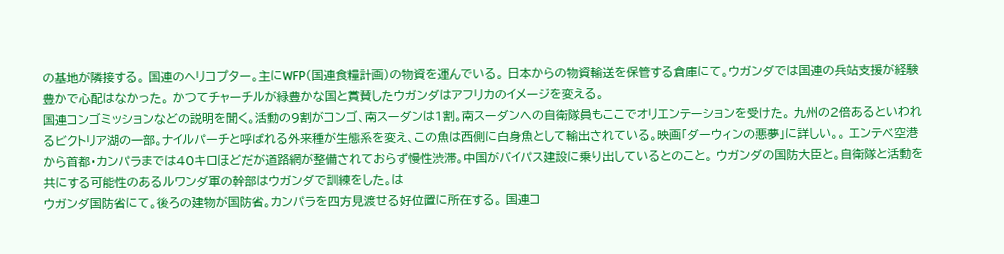の基地が隣接する。 国連のヘリコプター。主にWFP(国連食糧計画)の物資を運んでいる。 日本からの物資輸送を保管する倉庫にて。ウガンダでは国連の兵站支援が経験豊かで心配はなかった。 かつてチャーチルが緑豊かな国と賞賛したウガンダはアフリカのイメージを変える。
国連コンゴミッションなどの説明を聞く。活動の9割がコンゴ、南スーダンは1割。南スーダンへの自衛隊員もここでオリエンテーションを受けた。 九州の2倍あるといわれるビクトリア湖の一部。ナイルパーチと呼ばれる外来種が生態系を変え、この魚は西側に白身魚として輸出されている。映画「ダーウィンの悪夢」に詳しい。。 エンテベ空港から首都・カンパラまでは40キロほどだが道路網が整備されておらず慢性渋滞。中国がバイパス建設に乗り出しているとのこと。 ウガンダの国防大臣と。自衛隊と活動を共にする可能性のあるルワンダ軍の幹部はウガンダで訓練をした。は
ウガンダ国防省にて。後ろの建物が国防省。カンパラを四方見渡せる好位置に所在する。 国連コ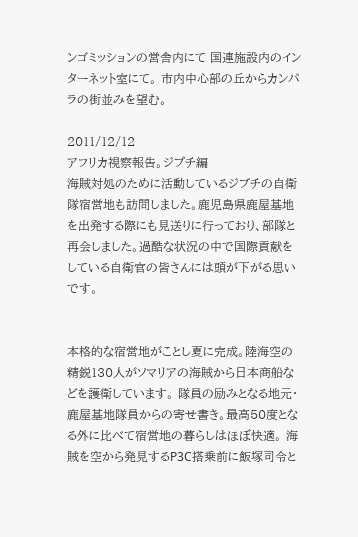ンゴミッションの営舎内にて 国連施設内のインターネット室にて。 市内中心部の丘からカンパラの街並みを望む。

2011/12/12
アフリカ視察報告。ジプチ編
海賊対処のために活動しているジブチの自衛隊宿営地も訪問しました。鹿児島県鹿屋基地を出発する際にも見送りに行っており、部隊と再会しました。過酷な状況の中で国際貢献をしている自衛官の皆さんには頭が下がる思いです。


本格的な宿営地がことし夏に完成。陸海空の精鋭130人がソマリアの海賊から日本商船などを護衛しています。 隊員の励みとなる地元・鹿屋基地隊員からの寄せ書き。最高50度となる外に比べて宿営地の暮らしはほぼ快適。 海賊を空から発見するP3C搭乗前に飯塚司令と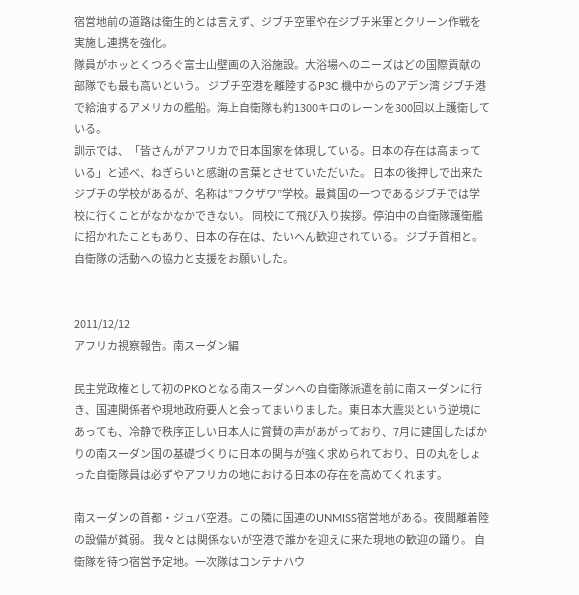宿営地前の道路は衛生的とは言えず、ジブチ空軍や在ジブチ米軍とクリーン作戦を実施し連携を強化。
隊員がホッとくつろぐ富士山壁画の入浴施設。大浴場へのニーズはどの国際貢献の部隊でも最も高いという。 ジブチ空港を離陸するP3C 機中からのアデン湾 ジブチ港で給油するアメリカの艦船。海上自衛隊も約1300キロのレーンを300回以上護衛している。
訓示では、「皆さんがアフリカで日本国家を体現している。日本の存在は高まっている」と述べ、ねぎらいと感謝の言葉とさせていただいた。 日本の後押しで出来たジブチの学校があるが、名称は”フクザワ”学校。最貧国の一つであるジブチでは学校に行くことがなかなかできない。 同校にて飛び入り挨拶。停泊中の自衛隊護衛艦に招かれたこともあり、日本の存在は、たいへん歓迎されている。 ジブチ首相と。自衛隊の活動への協力と支援をお願いした。


2011/12/12
アフリカ視察報告。南スーダン編

民主党政権として初のPKOとなる南スーダンへの自衛隊派遣を前に南スーダンに行き、国連関係者や現地政府要人と会ってまいりました。東日本大震災という逆境にあっても、冷静で秩序正しい日本人に賞賛の声があがっており、7月に建国したばかりの南スーダン国の基礎づくりに日本の関与が強く求められており、日の丸をしょった自衛隊員は必ずやアフリカの地における日本の存在を高めてくれます。

南スーダンの首都・ジュバ空港。この隣に国連のUNMISS宿営地がある。夜間離着陸の設備が貧弱。 我々とは関係ないが空港で誰かを迎えに来た現地の歓迎の踊り。 自衛隊を待つ宿営予定地。一次隊はコンテナハウ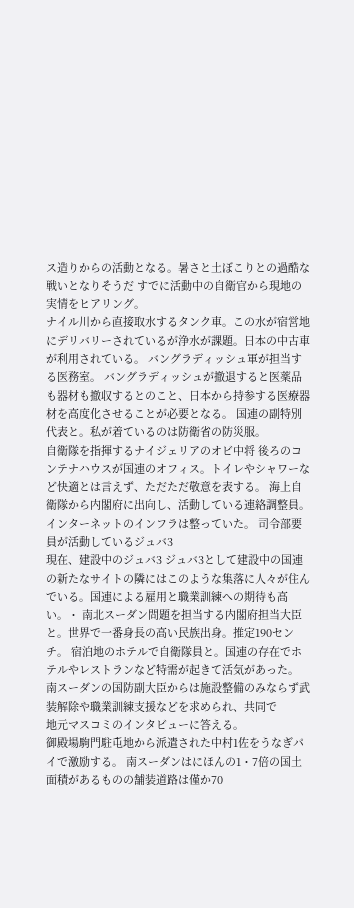ス造りからの活動となる。暑さと土ぼこりとの過酷な戦いとなりそうだ すでに活動中の自衛官から現地の実情をヒアリング。
ナイル川から直接取水するタンク車。この水が宿営地にデリバリーされているが浄水が課題。日本の中古車が利用されている。 バングラディッシュ軍が担当する医務室。 バングラディッシュが撤退すると医薬品も器材も撤収するとのこと、日本から持参する医療器材を高度化させることが必要となる。 国連の副特別代表と。私が着ているのは防衛省の防災服。
自衛隊を指揮するナイジェリアのオビ中将 後ろのコンテナハウスが国連のオフィス。トイレやシャワーなど快適とは言えず、ただただ敬意を表する。 海上自衛隊から内閣府に出向し、活動している連絡調整員。インターネットのインフラは整っていた。 司令部要員が活動しているジュバ3
現在、建設中のジュバ3 ジュバ3として建設中の国連の新たなサイトの隣にはこのような集落に人々が住んでいる。国連による雇用と職業訓練への期待も高い。・ 南北スーダン問題を担当する内閣府担当大臣と。世界で一番身長の高い民族出身。推定190センチ。 宿泊地のホテルで自衛隊員と。国連の存在でホテルやレストランなど特需が起きて活気があった。
南スーダンの国防副大臣からは施設整備のみならず武装解除や職業訓練支援などを求められ、共同で
地元マスコミのインタビューに答える。
御殿場駒門駐屯地から派遣された中村1佐をうなぎパイで激励する。 南スーダンはにほんの1・7倍の国土面積があるものの舗装道路は僅か70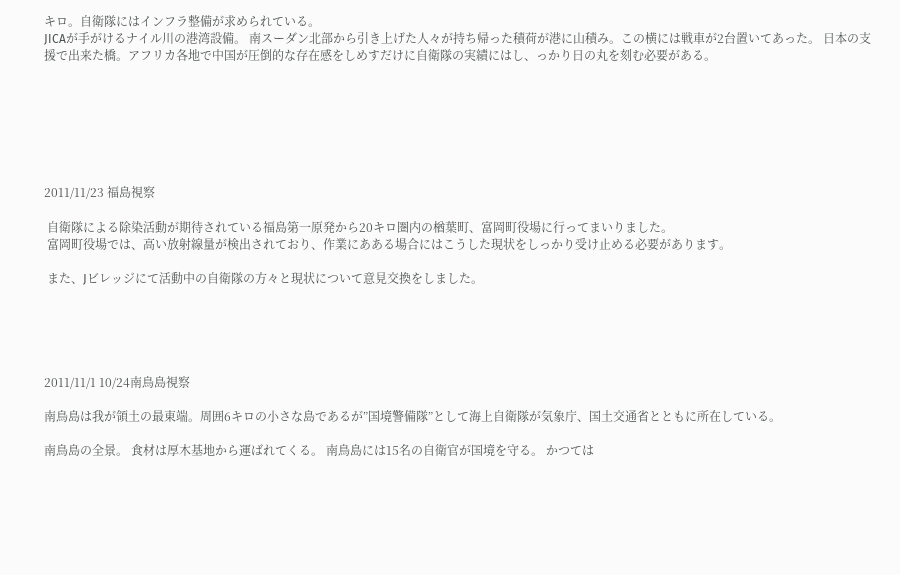キロ。自衛隊にはインフラ整備が求められている。
JICAが手がけるナイル川の港湾設備。 南スーダン北部から引き上げた人々が持ち帰った積荷が港に山積み。この横には戦車が2台置いてあった。 日本の支援で出来た橋。アフリカ各地で中国が圧倒的な存在感をしめすだけに自衛隊の実績にはし、っかり日の丸を刻む必要がある。







2011/11/23 福島視察

 自衛隊による除染活動が期待されている福島第一原発から20キロ圏内の楢葉町、富岡町役場に行ってまいりました。
 富岡町役場では、高い放射線量が検出されており、作業にあある場合にはこうした現状をしっかり受け止める必要があります。

 また、Jビレッジにて活動中の自衛隊の方々と現状について意見交換をしました。





2011/11/1 10/24南鳥島視察

南鳥島は我が領土の最東端。周囲6キロの小さな島であるが”国境警備隊”として海上自衛隊が気象庁、国土交通省とともに所在している。

南鳥島の全景。 食材は厚木基地から運ばれてくる。 南鳥島には15名の自衛官が国境を守る。 かつては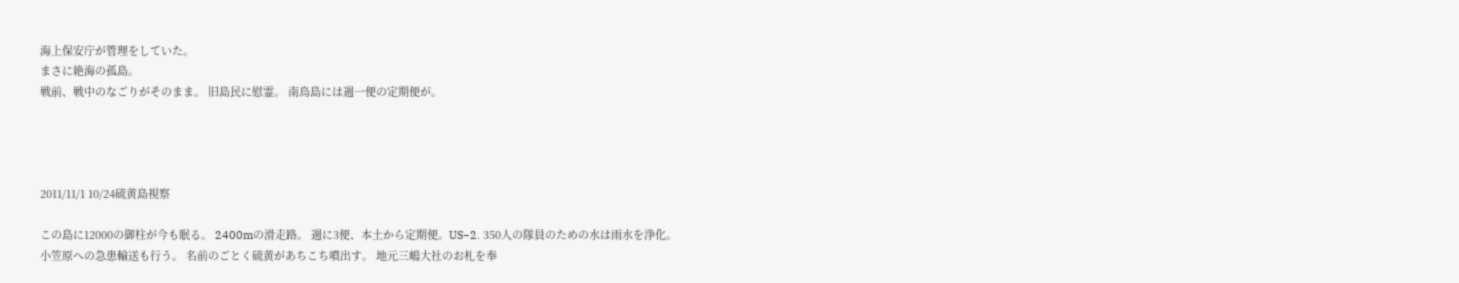海上保安庁が管理をしていた。
まさに絶海の孤島。
戦前、戦中のなごりがそのまま。 旧島民に慰霊。 南鳥島には週一便の定期便が。




2011/11/1 10/24硫黄島視察

この島に12000の御柱が今も眠る。 2400mの滑走路。 週に3便、本土から定期便。US−2. 350人の隊員のための水は雨水を浄化。
小笠原への急患輸送も行う。 名前のごとく硫黄があちこち噴出す。 地元三嶋大社のお札を奉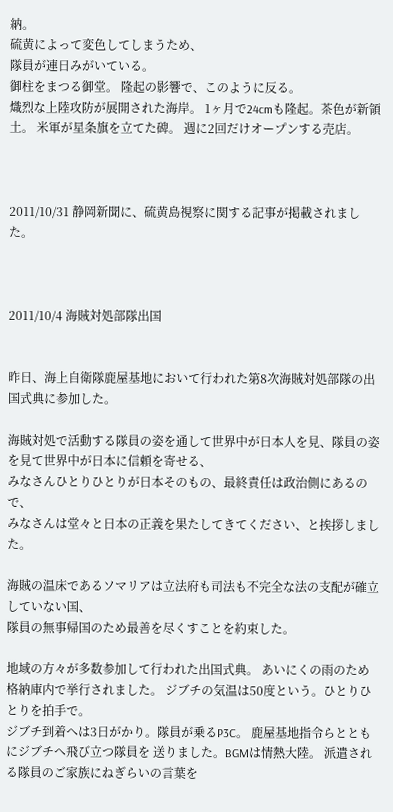納。
硫黄によって変色してしまうため、
隊員が連日みがいている。
御柱をまつる御堂。 隆起の影響で、このように反る。
熾烈な上陸攻防が展開された海岸。 1ヶ月で24cmも隆起。茶色が新領土。 米軍が星条旗を立てた碑。 週に2回だけオープンする売店。



2011/10/31 静岡新聞に、硫黄島視察に関する記事が掲載されました。



2011/10/4 海賊対処部隊出国


昨日、海上自衛隊鹿屋基地において行われた第8次海賊対処部隊の出国式典に参加した。

海賊対処で活動する隊員の姿を通して世界中が日本人を見、隊員の姿を見て世界中が日本に信頼を寄せる、
みなさんひとりひとりが日本そのもの、最終責任は政治側にあるので、
みなさんは堂々と日本の正義を果たしてきてください、と挨拶しました。

海賊の温床であるソマリアは立法府も司法も不完全な法の支配が確立していない国、
隊員の無事帰国のため最善を尽くすことを約束した。

地域の方々が多数参加して行われた出国式典。 あいにくの雨のため格納庫内で挙行されました。 ジブチの気温は50度という。ひとりひとりを拍手で。
ジブチ到着へは3日がかり。隊員が乗るP3C。 鹿屋基地指令らとともにジブチへ飛び立つ隊員を 送りました。BGMは情熱大陸。 派遣される隊員のご家族にねぎらいの言葉を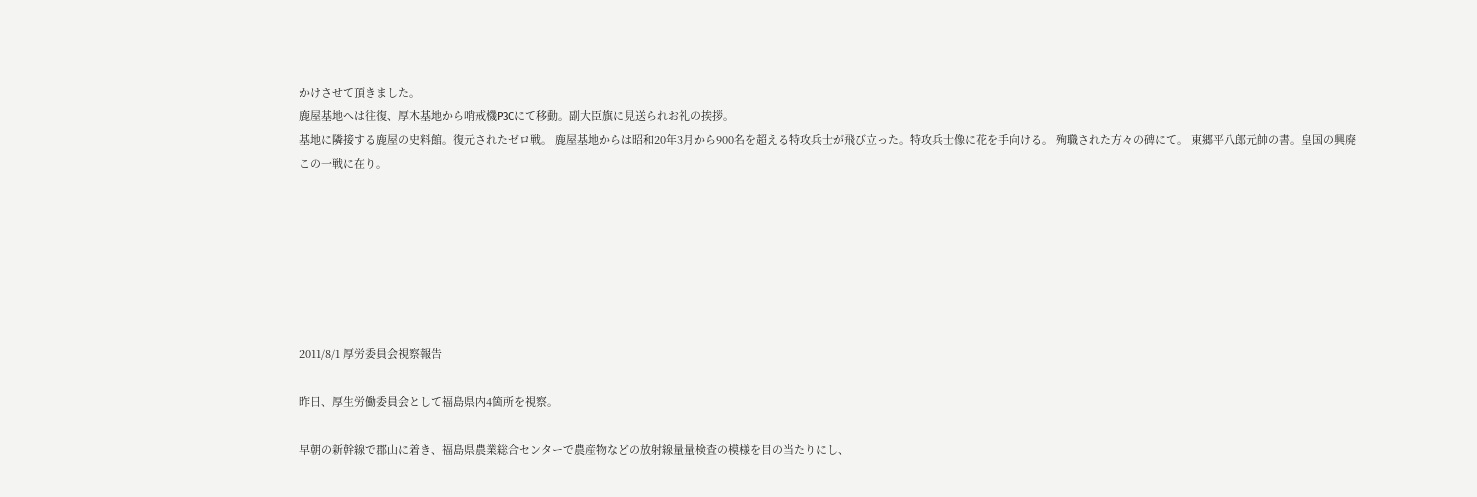かけさせて頂きました。
鹿屋基地へは往復、厚木基地から哨戒機P3Cにて移動。副大臣旗に見送られお礼の挨拶。
基地に隣接する鹿屋の史料館。復元されたゼロ戦。 鹿屋基地からは昭和20年3月から900名を超える特攻兵士が飛び立った。特攻兵士像に花を手向ける。 殉職された方々の碑にて。 東郷平八郎元帥の書。皇国の興廃この一戦に在り。







2011/8/1 厚労委員会視察報告

昨日、厚生労働委員会として福島県内4箇所を視察。

早朝の新幹線で郡山に着き、福島県農業総合センターで農産物などの放射線量量検査の模様を目の当たりにし、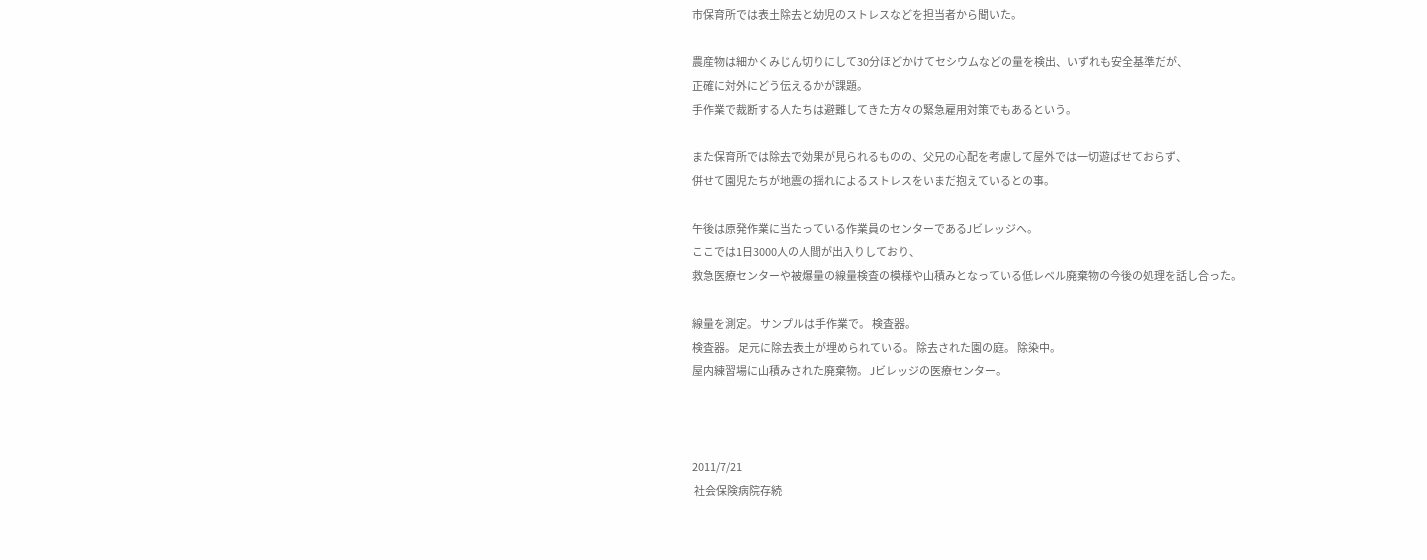市保育所では表土除去と幼児のストレスなどを担当者から聞いた。

農産物は細かくみじん切りにして30分ほどかけてセシウムなどの量を検出、いずれも安全基準だが、
正確に対外にどう伝えるかが課題。
手作業で裁断する人たちは避難してきた方々の緊急雇用対策でもあるという。

また保育所では除去で効果が見られるものの、父兄の心配を考慮して屋外では一切遊ばせておらず、
併せて園児たちが地震の揺れによるストレスをいまだ抱えているとの事。

午後は原発作業に当たっている作業員のセンターであるJビレッジへ。
ここでは1日3000人の人間が出入りしており、
救急医療センターや被爆量の線量検査の模様や山積みとなっている低レベル廃棄物の今後の処理を話し合った。

線量を測定。 サンプルは手作業で。 検査器。
検査器。 足元に除去表土が埋められている。 除去された園の庭。 除染中。
屋内練習場に山積みされた廃棄物。 Jビレッジの医療センター。



2011/7/21
 社会保険病院存続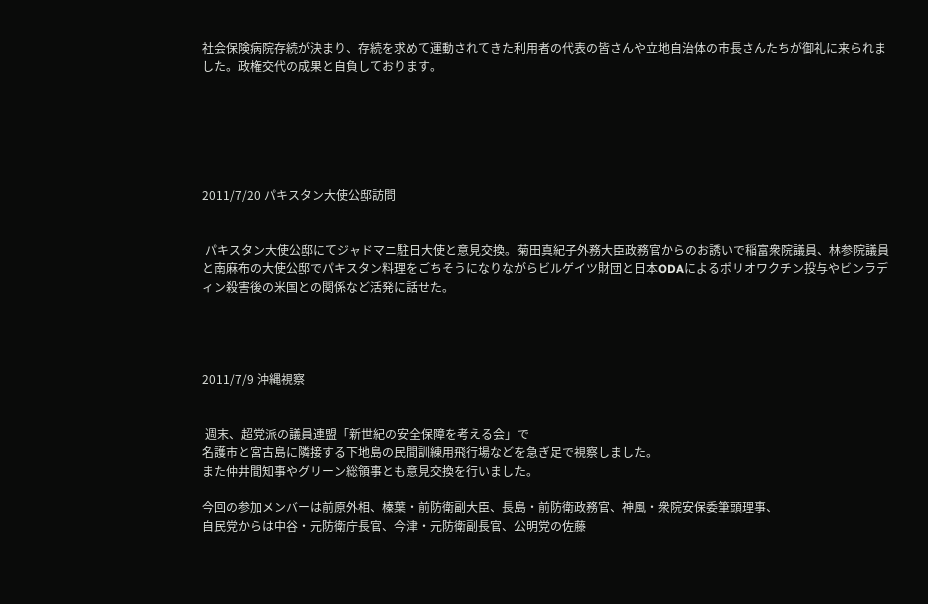社会保険病院存続が決まり、存続を求めて運動されてきた利用者の代表の皆さんや立地自治体の市長さんたちが御礼に来られました。政権交代の成果と自負しております。






2011/7/20 パキスタン大使公邸訪問


 パキスタン大使公邸にてジャドマニ駐日大使と意見交換。菊田真紀子外務大臣政務官からのお誘いで稲富衆院議員、林参院議員と南麻布の大使公邸でパキスタン料理をごちそうになりながらビルゲイツ財団と日本ODAによるポリオワクチン投与やビンラディン殺害後の米国との関係など活発に話せた。




2011/7/9 沖縄視察


 週末、超党派の議員連盟「新世紀の安全保障を考える会」で
名護市と宮古島に隣接する下地島の民間訓練用飛行場などを急ぎ足で視察しました。
また仲井間知事やグリーン総領事とも意見交換を行いました。

今回の参加メンバーは前原外相、榛葉・前防衛副大臣、長島・前防衛政務官、神風・衆院安保委筆頭理事、
自民党からは中谷・元防衛庁長官、今津・元防衛副長官、公明党の佐藤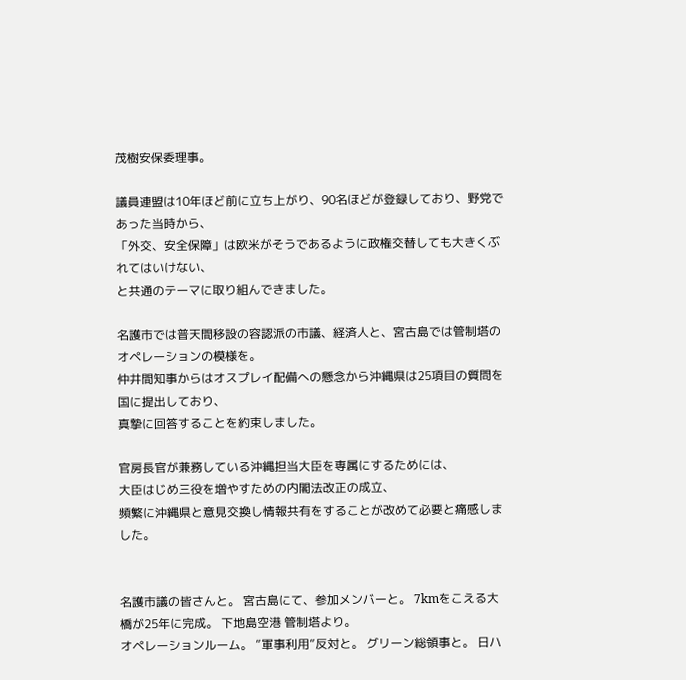茂樹安保委理事。

議員連盟は10年ほど前に立ち上がり、90名ほどが登録しており、野党であった当時から、
「外交、安全保障」は欧米がそうであるように政権交替しても大きくぶれてはいけない、
と共通のテーマに取り組んできました。

名護市では普天間移設の容認派の市議、経済人と、宮古島では管制塔のオペレーションの模様を。
仲井間知事からはオスプレイ配備への懸念から沖縄県は25項目の質問を国に提出しており、
真摯に回答することを約束しました。

官房長官が兼務している沖縄担当大臣を専属にするためには、
大臣はじめ三役を増やすための内閣法改正の成立、
頻繁に沖縄県と意見交換し情報共有をすることが改めて必要と痛感しました。


名護市議の皆さんと。 宮古島にて、参加メンバーと。 7kmをこえる大橋が25年に完成。 下地島空港 管制塔より。
オペレーションルーム。 ”軍事利用”反対と。 グリーン総領事と。 日ハ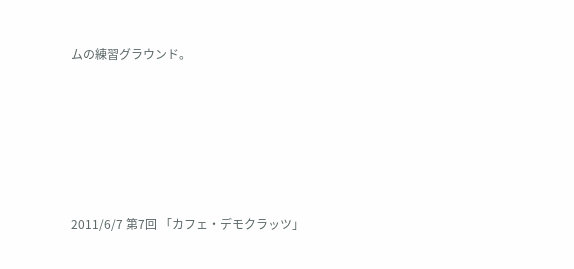ムの練習グラウンド。






2011/6/7 第7回 「カフェ・デモクラッツ」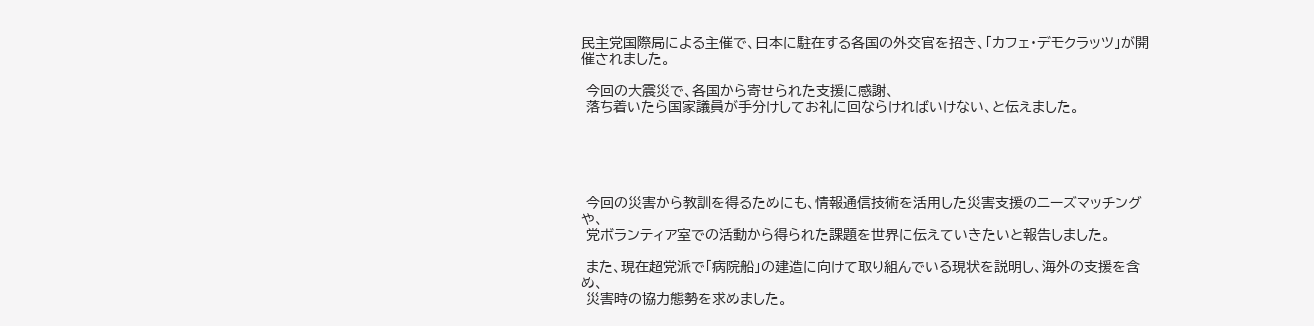民主党国際局による主催で、日本に駐在する各国の外交官を招き、「カフェ・デモクラッツ」が開催されました。

 今回の大震災で、各国から寄せられた支援に感謝、
 落ち着いたら国家議員が手分けしてお礼に回ならければいけない、と伝えました。





 今回の災害から教訓を得るためにも、情報通信技術を活用した災害支援のニーズマッチングや、
 党ボランティア室での活動から得られた課題を世界に伝えていきたいと報告しました。

 また、現在超党派で「病院船」の建造に向けて取り組んでいる現状を説明し、海外の支援を含め、
 災害時の協力態勢を求めました。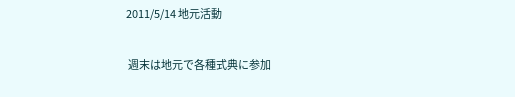2011/5/14 地元活動


 週末は地元で各種式典に参加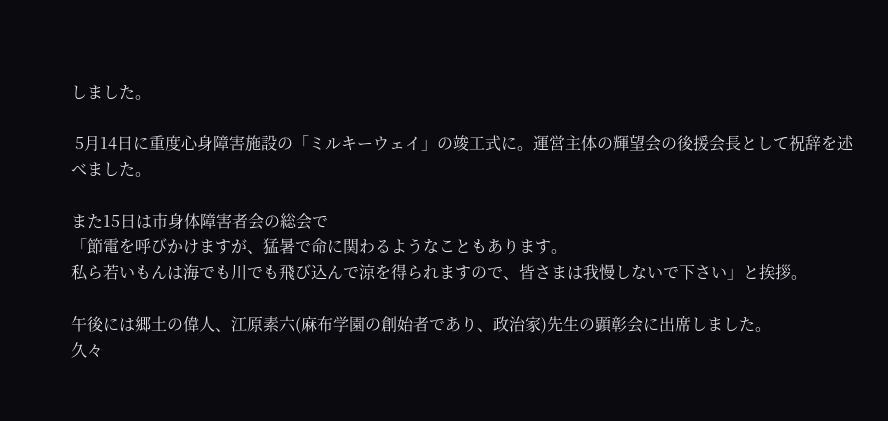しました。

 5月14日に重度心身障害施設の「ミルキーウェイ」の竣工式に。運営主体の輝望会の後援会長として祝辞を述べました。

また15日は市身体障害者会の総会で
「節電を呼びかけますが、猛暑で命に関わるようなこともあります。
私ら若いもんは海でも川でも飛び込んで涼を得られますので、皆さまは我慢しないで下さい」と挨拶。

午後には郷土の偉人、江原素六(麻布学園の創始者であり、政治家)先生の顕彰会に出席しました。
久々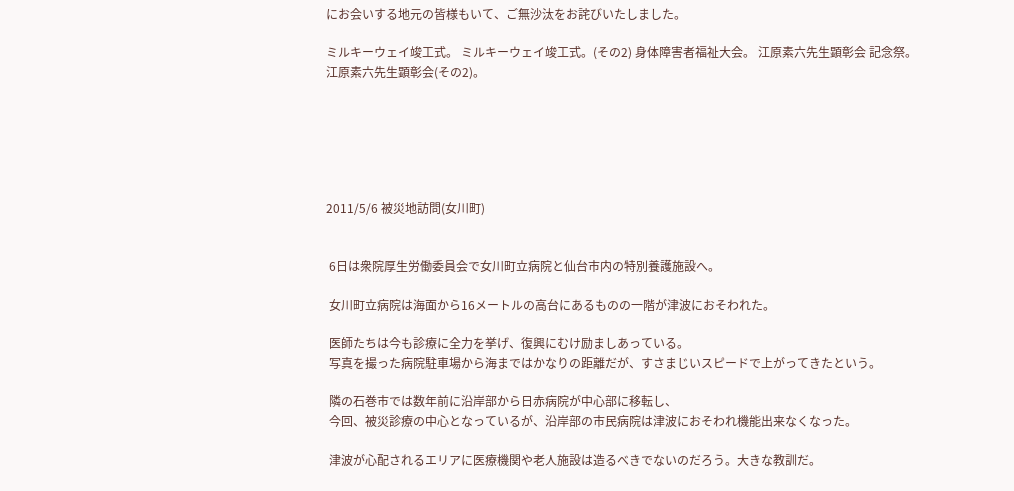にお会いする地元の皆様もいて、ご無沙汰をお詫びいたしました。

ミルキーウェイ竣工式。 ミルキーウェイ竣工式。(その2) 身体障害者福祉大会。 江原素六先生顕彰会 記念祭。
江原素六先生顕彰会(その2)。






2011/5/6 被災地訪問(女川町)


 6日は衆院厚生労働委員会で女川町立病院と仙台市内の特別養護施設へ。

 女川町立病院は海面から16メートルの高台にあるものの一階が津波におそわれた。

 医師たちは今も診療に全力を挙げ、復興にむけ励ましあっている。
 写真を撮った病院駐車場から海まではかなりの距離だが、すさまじいスピードで上がってきたという。

 隣の石巻市では数年前に沿岸部から日赤病院が中心部に移転し、
 今回、被災診療の中心となっているが、沿岸部の市民病院は津波におそわれ機能出来なくなった。

 津波が心配されるエリアに医療機関や老人施設は造るべきでないのだろう。大きな教訓だ。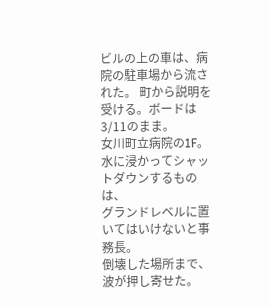ビルの上の車は、病院の駐車場から流された。 町から説明を受ける。ボードは3/11のまま。
女川町立病院の1F。 水に浸かってシャットダウンするものは、
グランドレベルに置いてはいけないと事務長。
倒壊した場所まで、波が押し寄せた。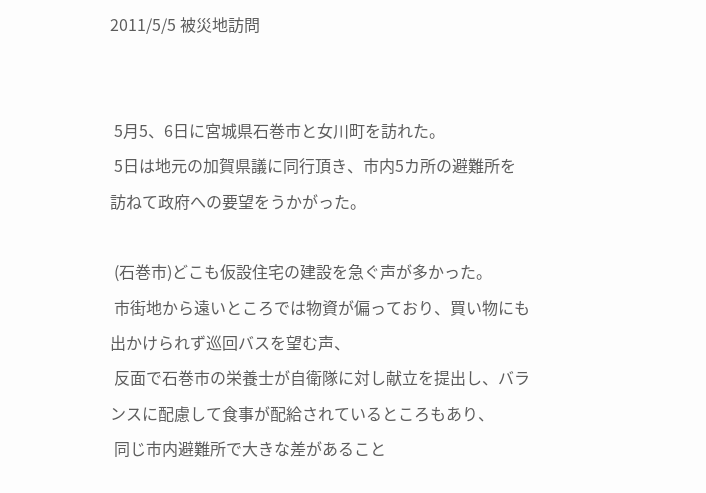2011/5/5 被災地訪問


 5月5、6日に宮城県石巻市と女川町を訪れた。
 5日は地元の加賀県議に同行頂き、市内5カ所の避難所を訪ねて政府への要望をうかがった。

 (石巻市)どこも仮設住宅の建設を急ぐ声が多かった。
 市街地から遠いところでは物資が偏っており、買い物にも出かけられず巡回バスを望む声、
 反面で石巻市の栄養士が自衛隊に対し献立を提出し、バランスに配慮して食事が配給されているところもあり、
 同じ市内避難所で大きな差があること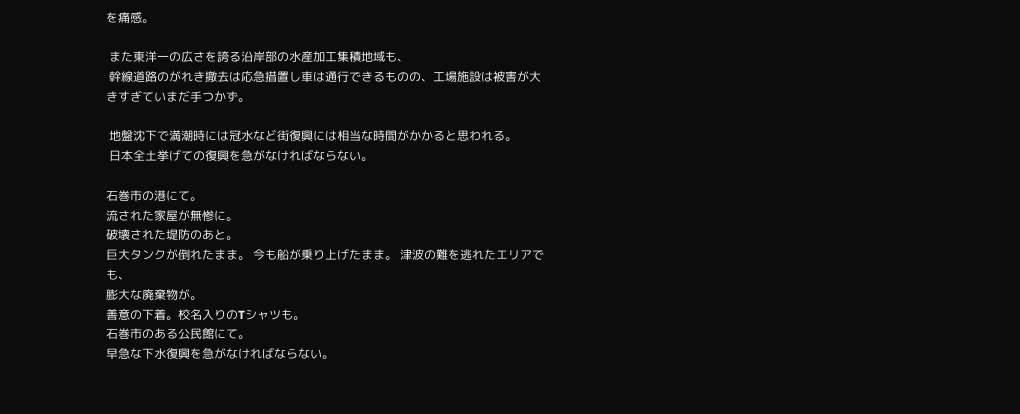を痛感。

 また東洋一の広さを誇る沿岸部の水産加工集積地域も、
 幹線道路のがれき撤去は応急措置し車は通行できるものの、工場施設は被害が大きすぎていまだ手つかず。

 地盤沈下で満潮時には冠水など街復興には相当な時間がかかると思われる。
 日本全土挙げての復興を急がなければならない。

石巻市の港にて。
流された家屋が無惨に。
破壊された堤防のあと。
巨大タンクが倒れたまま。 今も船が乗り上げたまま。 津波の難を逃れたエリアでも、
膨大な廃棄物が。
善意の下着。校名入りのTシャツも。
石巻市のある公民館にて。
早急な下水復興を急がなければならない。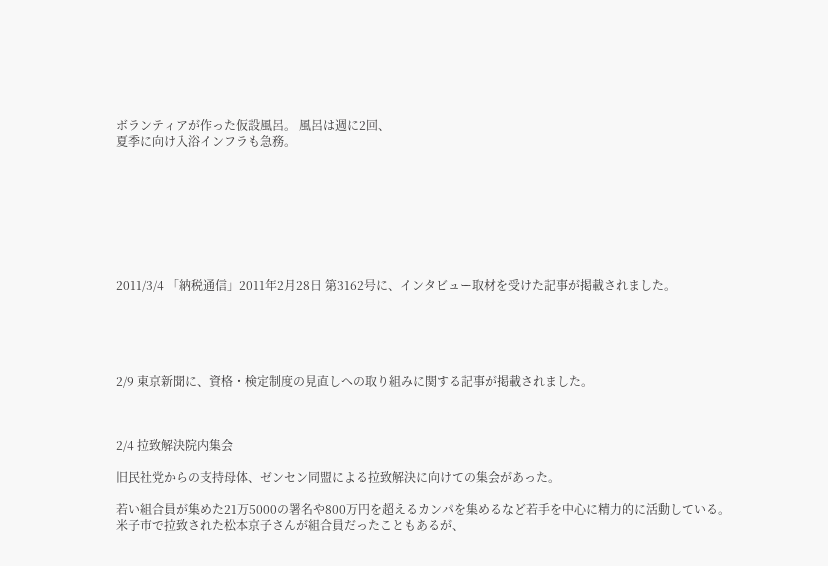ボランティアが作った仮設風呂。 風呂は週に2回、
夏季に向け入浴インフラも急務。








2011/3/4 「納税通信」2011年2月28日 第3162号に、インタビュー取材を受けた記事が掲載されました。





2/9 東京新聞に、資格・検定制度の見直しへの取り組みに関する記事が掲載されました。



2/4 拉致解決院内集会

旧民社党からの支持母体、ゼンセン同盟による拉致解決に向けての集会があった。

若い組合員が集めた21万5000の署名や800万円を超えるカンパを集めるなど若手を中心に精力的に活動している。
米子市で拉致された松本京子さんが組合員だったこともあるが、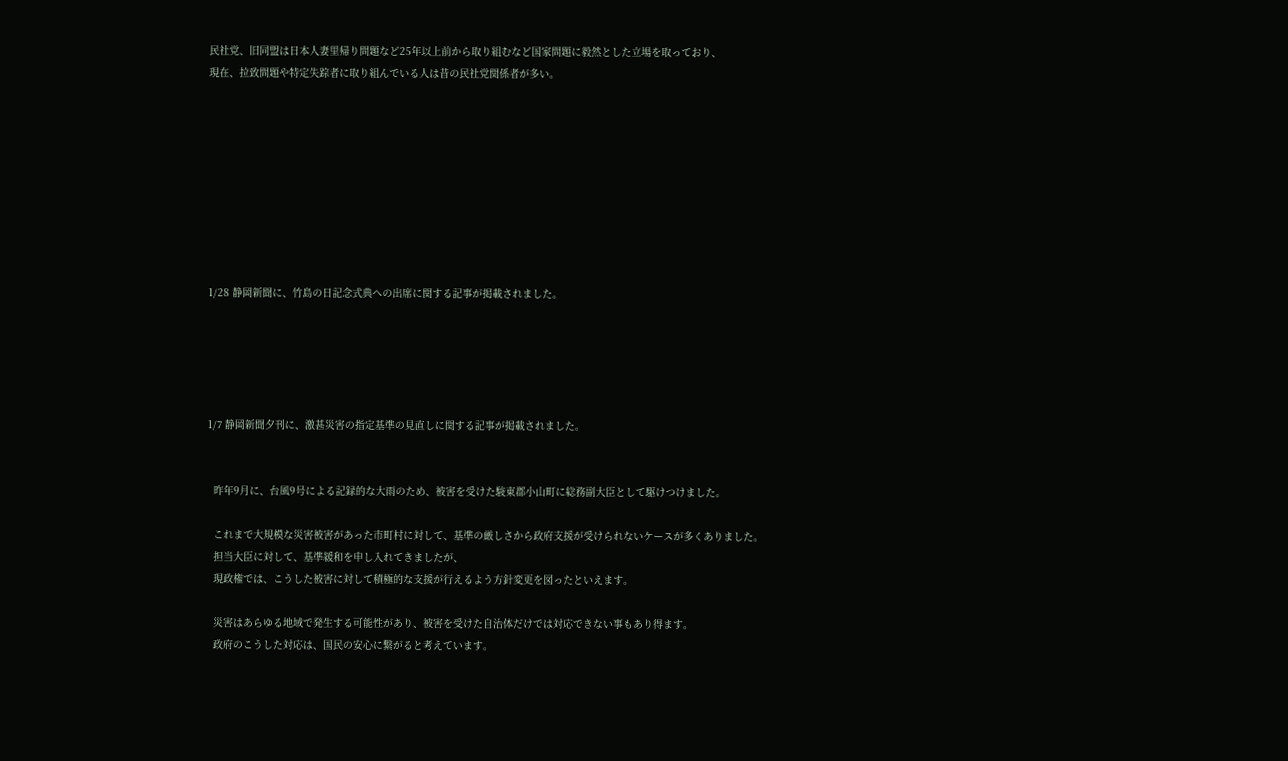民社党、旧同盟は日本人妻里帰り問題など25年以上前から取り組むなど国家問題に毅然とした立場を取っており、
現在、拉致問題や特定失踪者に取り組んでいる人は昔の民社党関係者が多い。









1/28 静岡新聞に、竹島の日記念式典への出席に関する記事が掲載されました。





1/7 静岡新聞夕刊に、激甚災害の指定基準の見直しに関する記事が掲載されました。


  昨年9月に、台風9号による記録的な大雨のため、被害を受けた駿東郡小山町に総務副大臣として駆けつけました。

  これまで大規模な災害被害があった市町村に対して、基準の厳しさから政府支援が受けられないケースが多くありました。
  担当大臣に対して、基準緩和を申し入れてきましたが、
  現政権では、こうした被害に対して積極的な支援が行えるよう方針変更を図ったといえます。

  災害はあらゆる地域で発生する可能性があり、被害を受けた自治体だけでは対応できない事もあり得ます。
  政府のこうした対応は、国民の安心に繋がると考えています。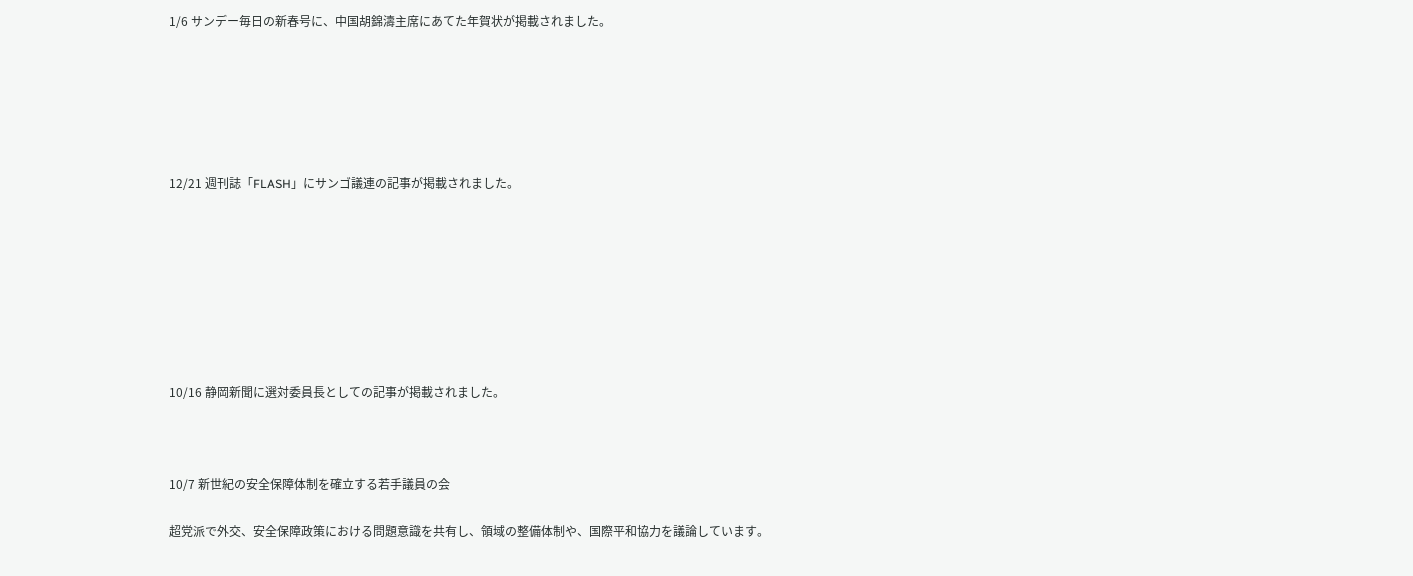1/6 サンデー毎日の新春号に、中国胡錦濤主席にあてた年賀状が掲載されました。






12/21 週刊誌「FLASH」にサンゴ議連の記事が掲載されました。








10/16 静岡新聞に選対委員長としての記事が掲載されました。



10/7 新世紀の安全保障体制を確立する若手議員の会

超党派で外交、安全保障政策における問題意識を共有し、領域の整備体制や、国際平和協力を議論しています。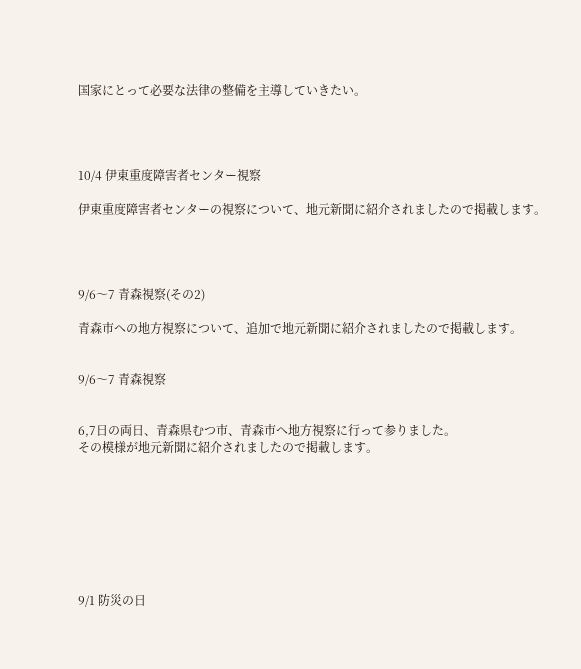国家にとって必要な法律の整備を主導していきたい。




10/4 伊東重度障害者センター視察

伊東重度障害者センターの視察について、地元新聞に紹介されましたので掲載します。




9/6〜7 青森視察(その2)

青森市への地方視察について、追加で地元新聞に紹介されましたので掲載します。


9/6〜7 青森視察


6,7日の両日、青森県むつ市、青森市へ地方視察に行って参りました。
その模様が地元新聞に紹介されましたので掲載します。








9/1 防災の日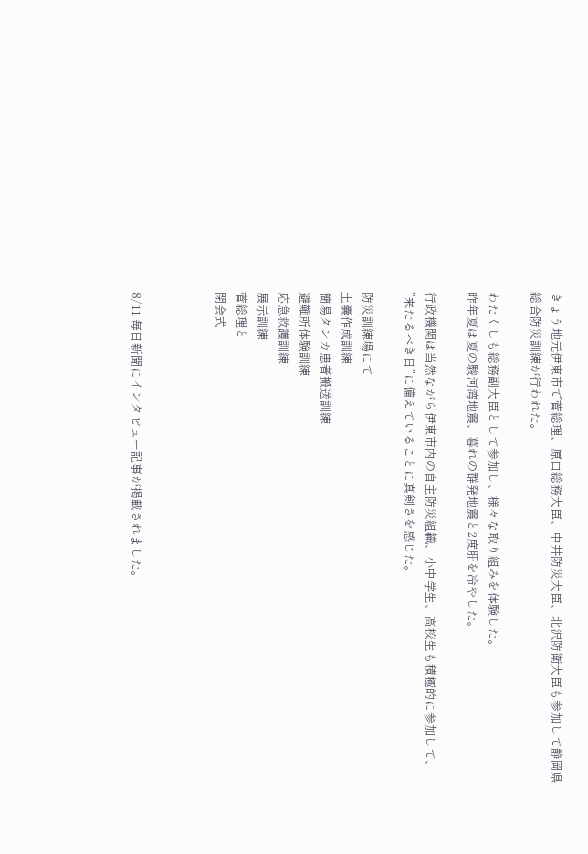きょう地元伊東市で菅総理、原口総務大臣、中井防災大臣、北沢防衛大臣も参加して静岡県総合防災訓練が行われた。

わたくしも総務副大臣として参加し、様々な取り組みを体験した。
昨年夏は夏の駿河湾地震、暮れの群発地震と2度肝を冷やした。

行政機関は当然ながら伊東市内の自主防災組織、小中学生、高校生も積極的に参加して、
”来たるべき日”に備えていることに真剣さを感じた。

防災訓練場にて
土嚢作成訓練
簡易タンカ患者搬送訓練
避難所体験訓練
応急救護訓練
展示訓練
菅総理と
閉会式



8/11 毎日新聞にインタビュー記事が掲載されました。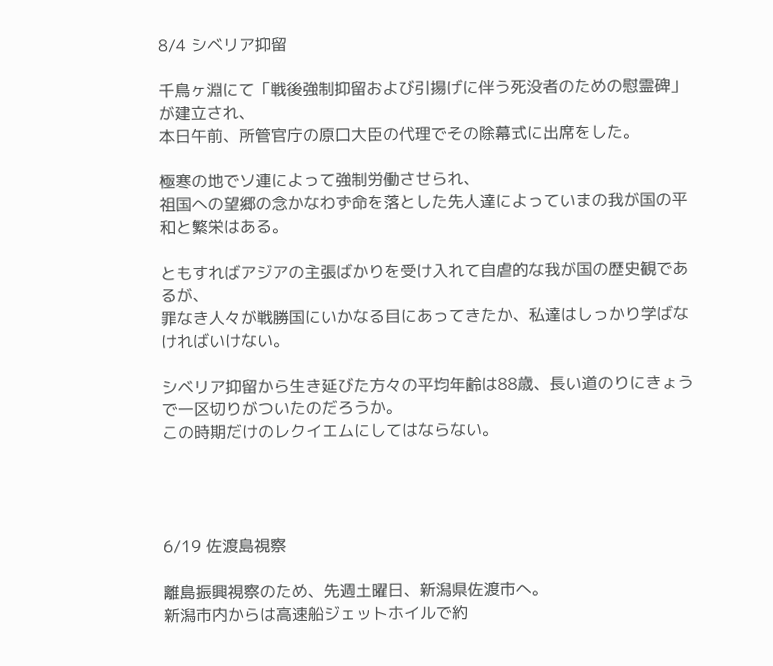8/4 シベリア抑留

千鳥ヶ淵にて「戦後強制抑留および引揚げに伴う死没者のための慰霊碑」が建立され、
本日午前、所管官庁の原口大臣の代理でその除幕式に出席をした。

極寒の地でソ連によって強制労働させられ、
祖国への望郷の念かなわず命を落とした先人達によっていまの我が国の平和と繁栄はある。

ともすればアジアの主張ばかりを受け入れて自虐的な我が国の歴史観であるが、
罪なき人々が戦勝国にいかなる目にあってきたか、私達はしっかり学ばなければいけない。

シベリア抑留から生き延びた方々の平均年齢は88歳、長い道のりにきょうで一区切りがついたのだろうか。
この時期だけのレクイエムにしてはならない。




6/19 佐渡島視察

離島振興視察のため、先週土曜日、新潟県佐渡市へ。
新潟市内からは高速船ジェットホイルで約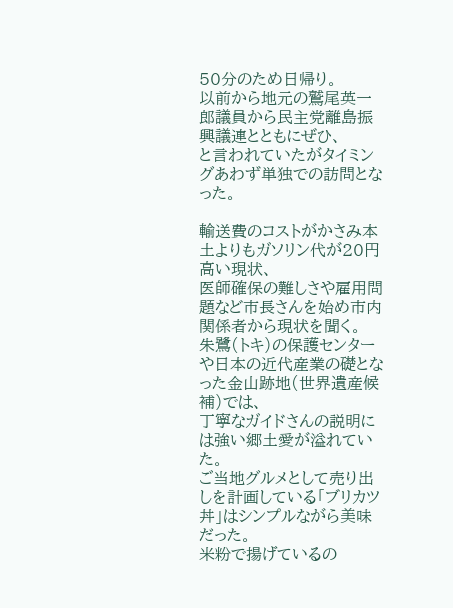50分のため日帰り。
以前から地元の鷲尾英一郎議員から民主党離島振興議連とともにぜひ、
と言われていたがタイミングあわず単独での訪問となった。

輸送費のコストがかさみ本土よりもガソリン代が20円高い現状、
医師確保の難しさや雇用問題など市長さんを始め市内関係者から現状を聞く。
朱鷺(トキ)の保護センターや日本の近代産業の礎となった金山跡地(世界遺産候補)では、
丁寧なガイドさんの説明には強い郷土愛が溢れていた。
ご当地グルメとして売り出しを計画している「ブリカツ丼」はシンプルながら美味だった。
米粉で揚げているの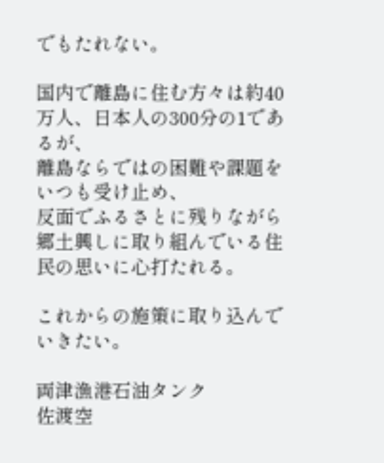でもたれない。

国内で離島に住む方々は約40万人、日本人の300分の1であるが、
離島ならではの困難や課題をいつも受け止め、
反面でふるさとに残りながら郷土興しに取り組んでいる住民の思いに心打たれる。

これからの施策に取り込んでいきたい。

両津漁港石油タンク
佐渡空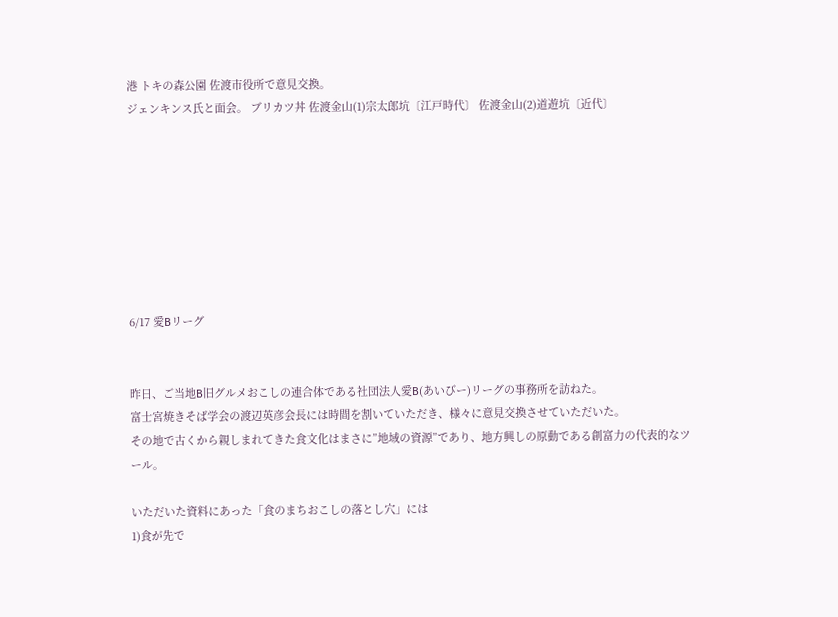港 トキの森公園 佐渡市役所で意見交換。
ジェンキンス氏と面会。 ブリカツ丼 佐渡金山(1)宗太郎坑〔江戸時代〕 佐渡金山(2)道遊坑〔近代〕








6/17 愛Bリーグ


昨日、ご当地B旧グルメおこしの連合体である社団法人愛B(あいびー)リーグの事務所を訪ねた。
富士宮焼きそば学会の渡辺英彦会長には時間を割いていただき、様々に意見交換させていただいた。
その地で古くから親しまれてきた食文化はまさに”地域の資源”であり、地方興しの原動である創富力の代表的なツール。

いただいた資料にあった「食のまちおこしの落とし穴」には
1)食が先で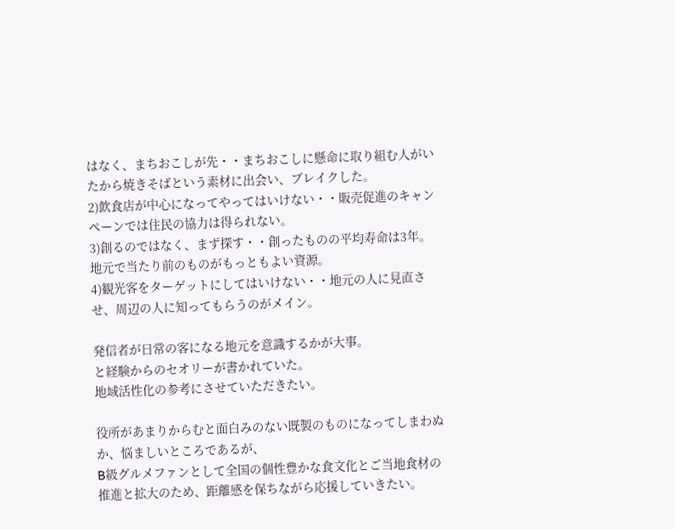はなく、まちおこしが先・・まちおこしに懸命に取り組む人がいたから焼きそばという素材に出会い、ブレイクした。
2)飲食店が中心になってやってはいけない・・販売促進のキャンペーンでは住民の協力は得られない。
3)創るのではなく、まず探す・・創ったものの平均寿命は3年。地元で当たり前のものがもっともよい資源。
4)観光客をターゲットにしてはいけない・・地元の人に見直させ、周辺の人に知ってもらうのがメイン。

発信者が日常の客になる地元を意識するかが大事。
と経験からのセオリーが書かれていた。
地域活性化の参考にさせていただきたい。

役所があまりからむと面白みのない既製のものになってしまわぬか、悩ましいところであるが、
B級グルメファンとして全国の個性豊かな食文化とご当地食材の推進と拡大のため、距離感を保ちながら応援していきたい。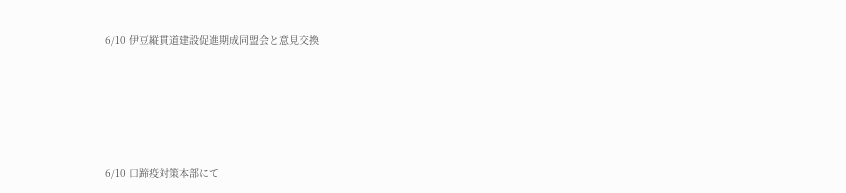6/10 伊豆縦貫道建設促進期成同盟会と意見交換






6/10 口蹄疫対策本部にて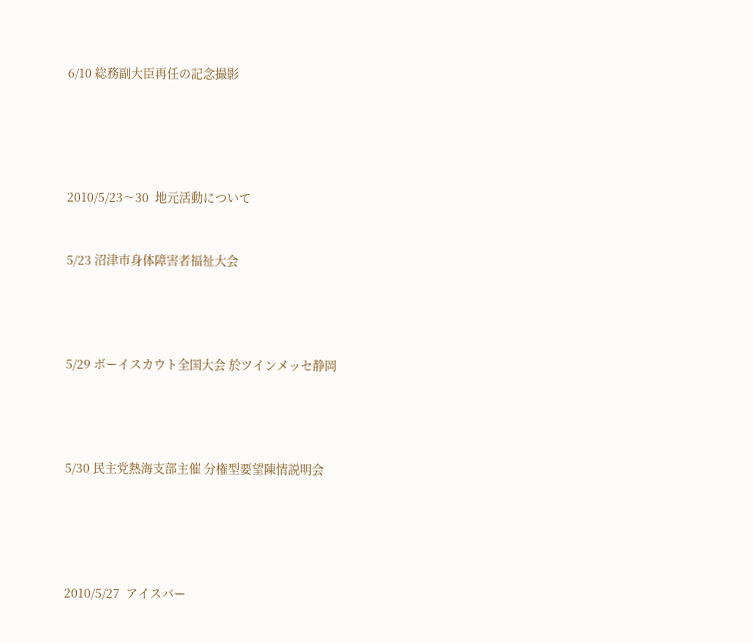6/10 総務副大臣再任の記念撮影





2010/5/23〜30  地元活動について


5/23 沼津市身体障害者福祉大会




5/29 ボーイスカウト全国大会 於ツインメッセ静岡




5/30 民主党熱海支部主催 分権型要望陳情説明会





2010/5/27  アイスバー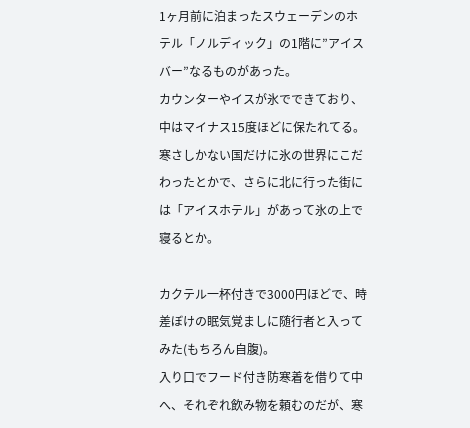1ヶ月前に泊まったスウェーデンのホテル「ノルディック」の1階に”アイスバー”なるものがあった。
カウンターやイスが氷でできており、中はマイナス15度ほどに保たれてる。
寒さしかない国だけに氷の世界にこだわったとかで、さらに北に行った街には「アイスホテル」があって氷の上で寝るとか。

カクテル一杯付きで3000円ほどで、時差ぼけの眠気覚ましに随行者と入ってみた(もちろん自腹)。
入り口でフード付き防寒着を借りて中へ、それぞれ飲み物を頼むのだが、寒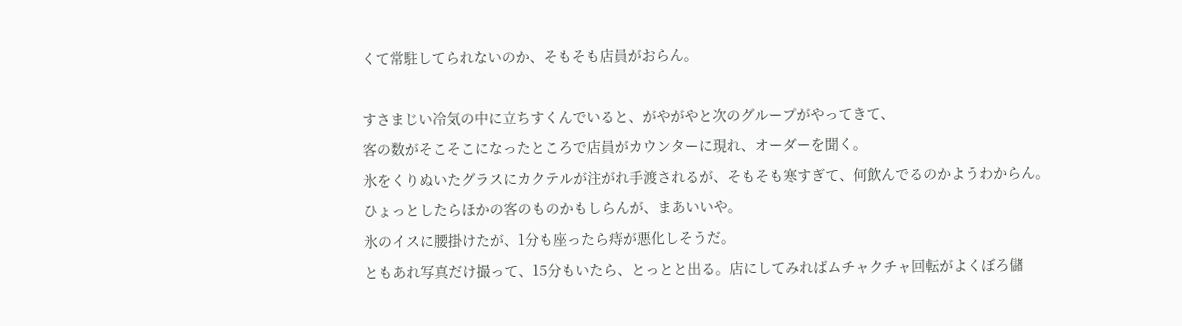くて常駐してられないのか、そもそも店員がおらん。

すさまじい冷気の中に立ちすくんでいると、がやがやと次のグループがやってきて、
客の数がそこそこになったところで店員がカウンターに現れ、オーダーを聞く。
氷をくりぬいたグラスにカクテルが注がれ手渡されるが、そもそも寒すぎて、何飲んでるのかようわからん。
ひょっとしたらほかの客のものかもしらんが、まあいいや。
氷のイスに腰掛けたが、1分も座ったら痔が悪化しそうだ。
ともあれ写真だけ撮って、15分もいたら、とっとと出る。店にしてみればムチャクチャ回転がよくぼろ儲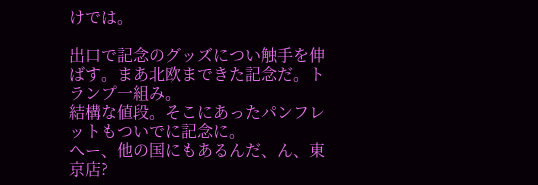けでは。

出口で記念のグッズについ触手を伸ばす。まあ北欧まできた記念だ。トランプ一組み。
結構な値段。そこにあったパンフレットもついでに記念に。
へー、他の国にもあるんだ、ん、東京店?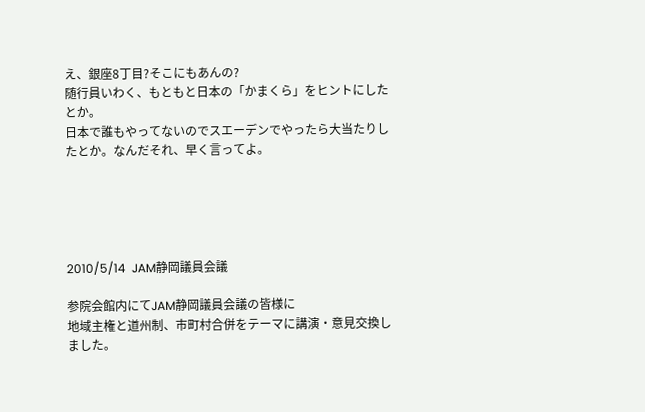え、銀座8丁目?そこにもあんの?
随行員いわく、もともと日本の「かまくら」をヒントにしたとか。
日本で誰もやってないのでスエーデンでやったら大当たりしたとか。なんだそれ、早く言ってよ。





2010/5/14  JAM静岡議員会議

参院会館内にてJAM静岡議員会議の皆様に
地域主権と道州制、市町村合併をテーマに講演・意見交換しました。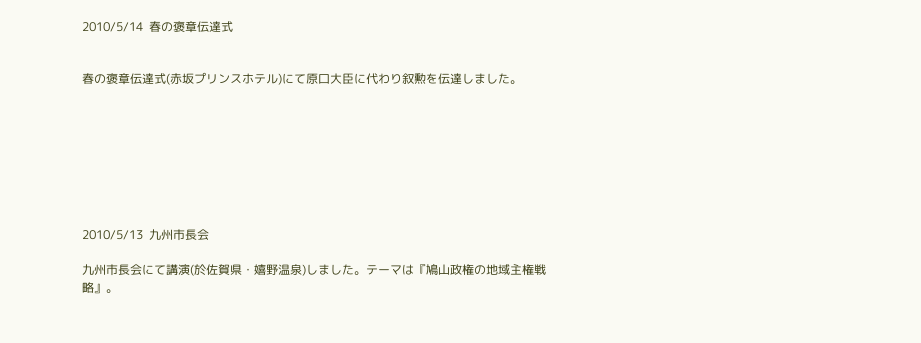2010/5/14  春の褒章伝達式


春の褒章伝達式(赤坂プリンスホテル)にて原口大臣に代わり叙勲を伝達しました。








2010/5/13  九州市長会

九州市長会にて講演(於佐賀県・嬉野温泉)しました。テーマは『鳩山政権の地域主権戦略』。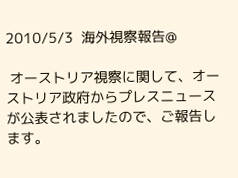2010/5/3  海外視察報告@

 オーストリア視察に関して、オーストリア政府からプレスニュースが公表されましたので、ご報告します。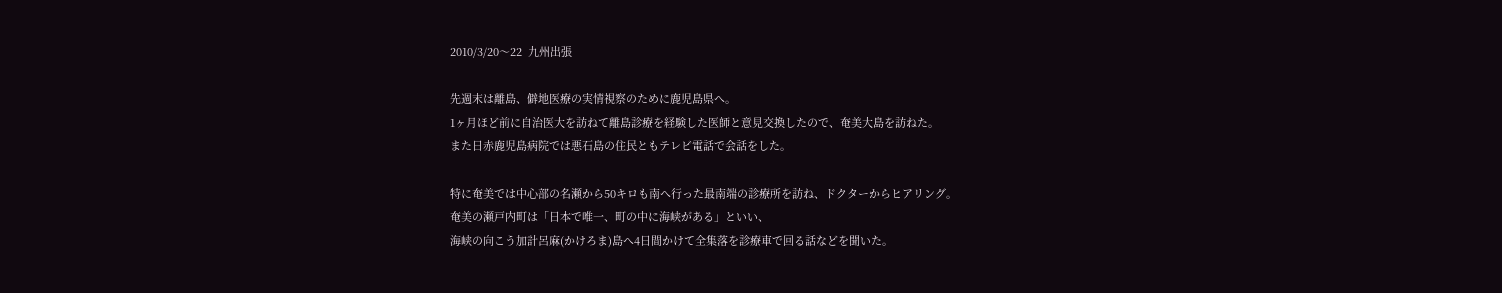2010/3/20〜22  九州出張

先週末は離島、僻地医療の実情視察のために鹿児島県へ。
1ヶ月ほど前に自治医大を訪ねて離島診療を経験した医師と意見交換したので、奄美大島を訪ねた。
また日赤鹿児島病院では悪石島の住民ともテレビ電話で会話をした。

特に奄美では中心部の名瀬から50キロも南へ行った最南端の診療所を訪ね、ドクターからヒアリング。
奄美の瀬戸内町は「日本で唯一、町の中に海峡がある」といい、
海峡の向こう加計呂麻(かけろま)島へ4日間かけて全集落を診療車で回る話などを聞いた。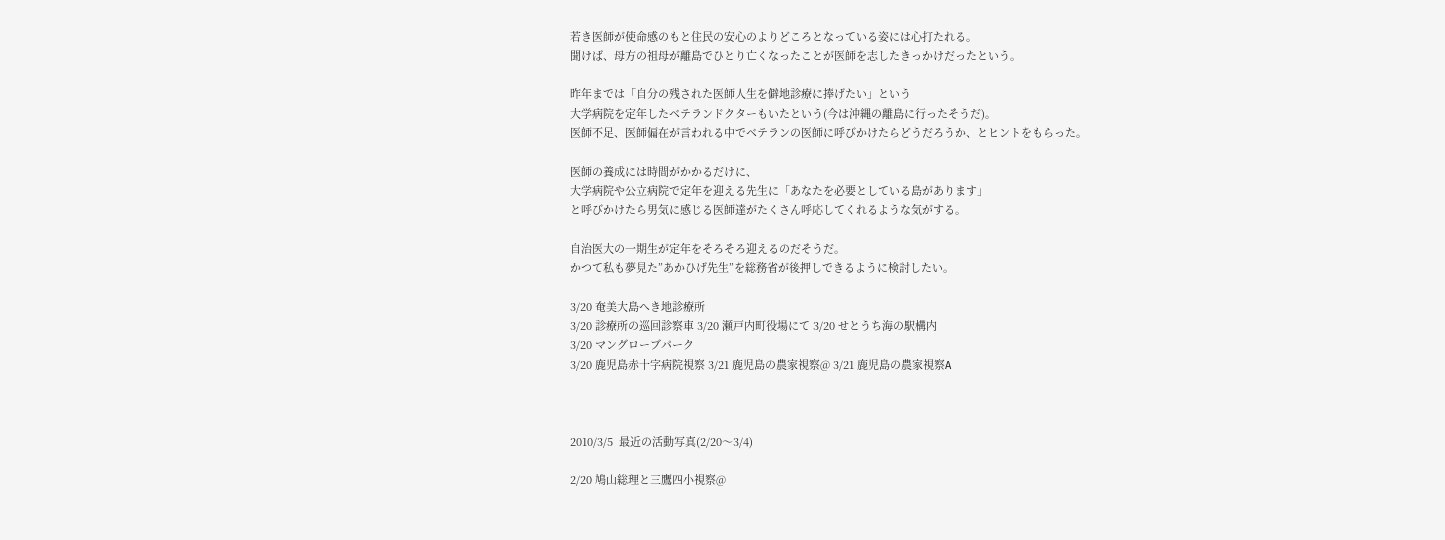若き医師が使命感のもと住民の安心のよりどころとなっている姿には心打たれる。
聞けば、母方の祖母が離島でひとり亡くなったことが医師を志したきっかけだったという。

昨年までは「自分の残された医師人生を僻地診療に捧げたい」という
大学病院を定年したベテランドクターもいたという(今は沖縄の離島に行ったそうだ)。
医師不足、医師偏在が言われる中でベテランの医師に呼びかけたらどうだろうか、とヒントをもらった。

医師の養成には時間がかかるだけに、
大学病院や公立病院で定年を迎える先生に「あなたを必要としている島があります」
と呼びかけたら男気に感じる医師達がたくさん呼応してくれるような気がする。

自治医大の一期生が定年をそろそろ迎えるのだそうだ。
かつて私も夢見た”あかひげ先生”を総務省が後押しできるように検討したい。

3/20 奄美大島へき地診療所
3/20 診療所の巡回診察車 3/20 瀬戸内町役場にて 3/20 せとうち海の駅構内
3/20 マングローブパーク
3/20 鹿児島赤十字病院視察 3/21 鹿児島の農家視察@ 3/21 鹿児島の農家視察A



2010/3/5  最近の活動写真(2/20〜3/4)

2/20 鳩山総理と三鷹四小視察@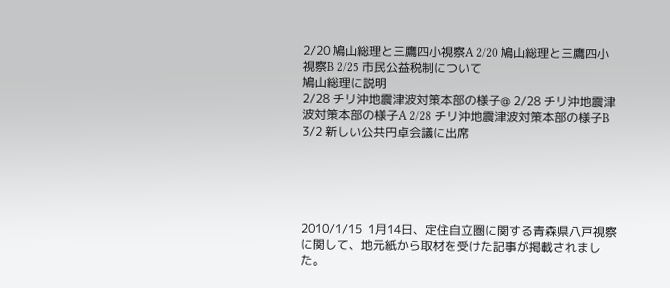2/20 鳩山総理と三鷹四小視察A 2/20 鳩山総理と三鷹四小視察B 2/25 市民公益税制について
鳩山総理に説明
2/28 チリ沖地震津波対策本部の様子@ 2/28 チリ沖地震津波対策本部の様子A 2/28 チリ沖地震津波対策本部の様子B 3/2 新しい公共円卓会議に出席





2010/1/15  1月14日、定住自立圏に関する青森県八戸視察に関して、地元紙から取材を受けた記事が掲載されました。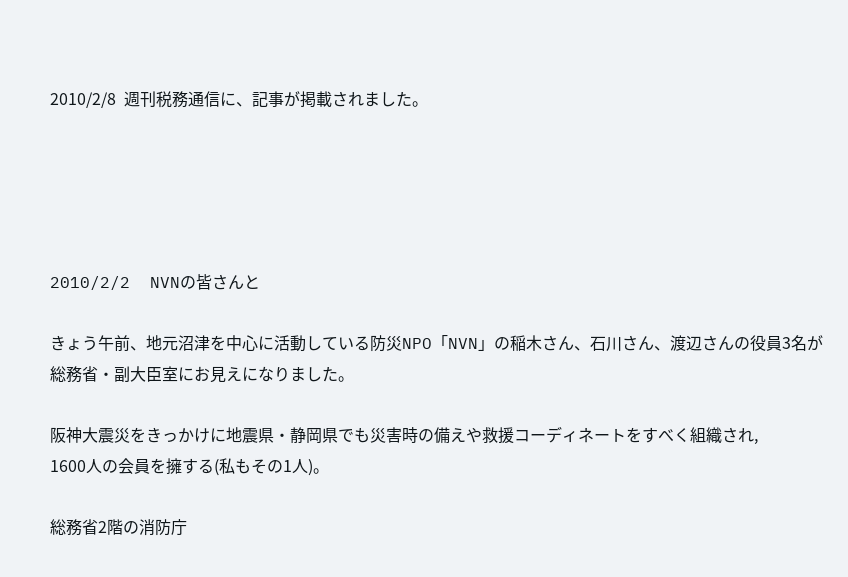2010/2/8  週刊税務通信に、記事が掲載されました。





2010/2/2  NVNの皆さんと

きょう午前、地元沼津を中心に活動している防災NPO「NVN」の稲木さん、石川さん、渡辺さんの役員3名が
総務省・副大臣室にお見えになりました。

阪神大震災をきっかけに地震県・静岡県でも災害時の備えや救援コーディネートをすべく組織され,
1600人の会員を擁する(私もその1人)。

総務省2階の消防庁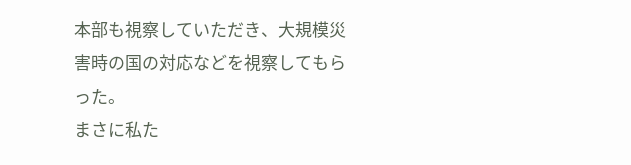本部も視察していただき、大規模災害時の国の対応などを視察してもらった。
まさに私た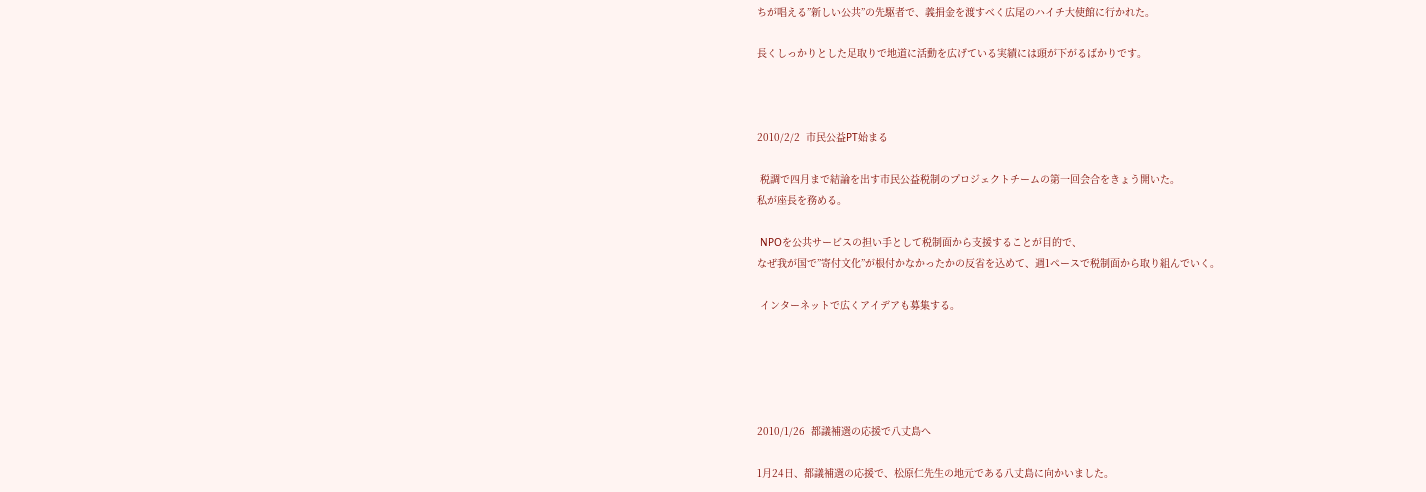ちが唱える”新しい公共”の先駆者で、義捐金を渡すべく広尾のハイチ大使館に行かれた。

長くしっかりとした足取りで地道に活動を広げている実績には頭が下がるばかりです。



2010/2/2  市民公益PT始まる

 税調で四月まで結論を出す市民公益税制のプロジェクトチームの第一回会合をきょう開いた。
私が座長を務める。

 NPOを公共サービスの担い手として税制面から支援することが目的で、
なぜ我が国で”寄付文化”が根付かなかったかの反省を込めて、週1ペースで税制面から取り組んでいく。

 インターネットで広くアイデアも募集する。





2010/1/26  都議補選の応援で八丈島へ

1月24日、都議補選の応援で、松原仁先生の地元である八丈島に向かいました。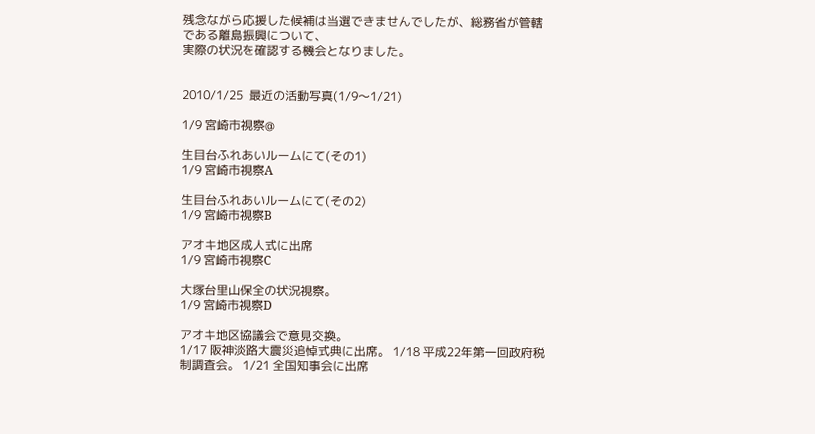残念ながら応援した候補は当選できませんでしたが、総務省が管轄である離島振興について、
実際の状況を確認する機会となりました。


2010/1/25  最近の活動写真(1/9〜1/21)

1/9 宮崎市視察@

生目台ふれあいルームにて(その1)
1/9 宮崎市視察A

生目台ふれあいルームにて(その2)
1/9 宮崎市視察B

アオキ地区成人式に出席
1/9 宮崎市視察C

大塚台里山保全の状況視察。
1/9 宮崎市視察D

アオキ地区協議会で意見交換。
1/17 阪神淡路大震災追悼式典に出席。 1/18 平成22年第一回政府税制調査会。 1/21 全国知事会に出席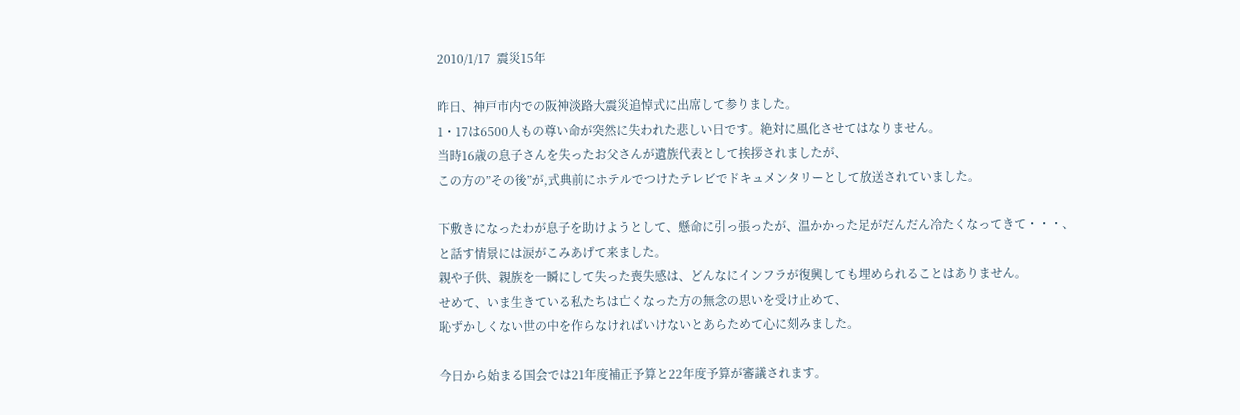2010/1/17  震災15年

昨日、神戸市内での阪神淡路大震災追悼式に出席して参りました。
1・17は6500人もの尊い命が突然に失われた悲しい日です。絶対に風化させてはなりません。
当時16歳の息子さんを失ったお父さんが遺族代表として挨拶されましたが、
この方の”その後”が,式典前にホテルでつけたテレビでドキュメンタリーとして放送されていました。

下敷きになったわが息子を助けようとして、懸命に引っ張ったが、温かかった足がだんだん冷たくなってきて・・・、
と話す情景には涙がこみあげて来ました。
親や子供、親族を一瞬にして失った喪失感は、どんなにインフラが復興しても埋められることはありません。
せめて、いま生きている私たちは亡くなった方の無念の思いを受け止めて、
恥ずかしくない世の中を作らなければいけないとあらためて心に刻みました。

今日から始まる国会では21年度補正予算と22年度予算が審議されます。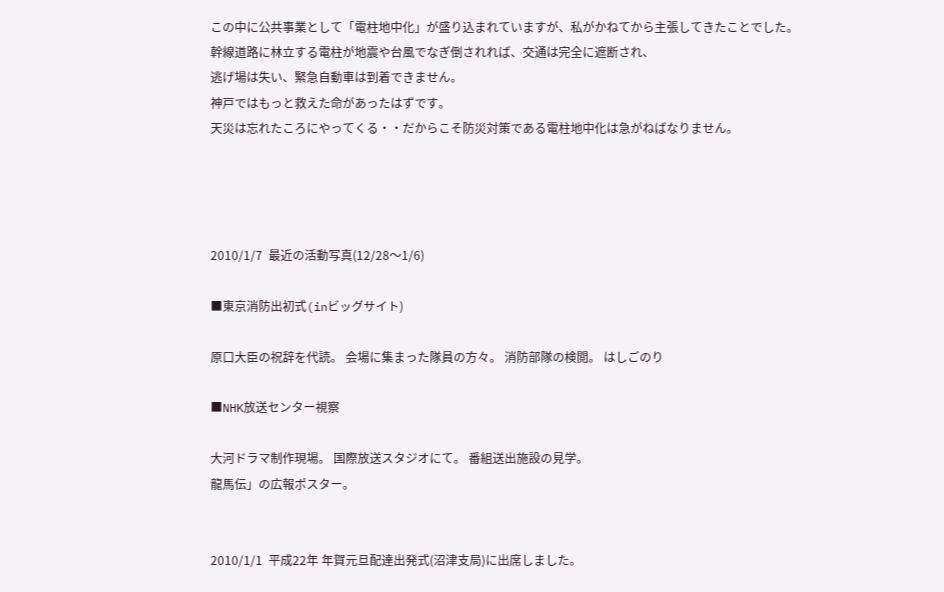この中に公共事業として「電柱地中化」が盛り込まれていますが、私がかねてから主張してきたことでした。
幹線道路に林立する電柱が地震や台風でなぎ倒されれば、交通は完全に遮断され、
逃げ場は失い、緊急自動車は到着できません。
神戸ではもっと救えた命があったはずです。
天災は忘れたころにやってくる・・だからこそ防災対策である電柱地中化は急がねばなりません。




2010/1/7  最近の活動写真(12/28〜1/6)

■東京消防出初式(inビッグサイト)

原口大臣の祝辞を代読。 会場に集まった隊員の方々。 消防部隊の検閲。 はしごのり

■NHK放送センター視察

大河ドラマ制作現場。 国際放送スタジオにて。 番組送出施設の見学。
龍馬伝」の広報ポスター。


2010/1/1  平成22年 年賀元旦配達出発式(沼津支局)に出席しました。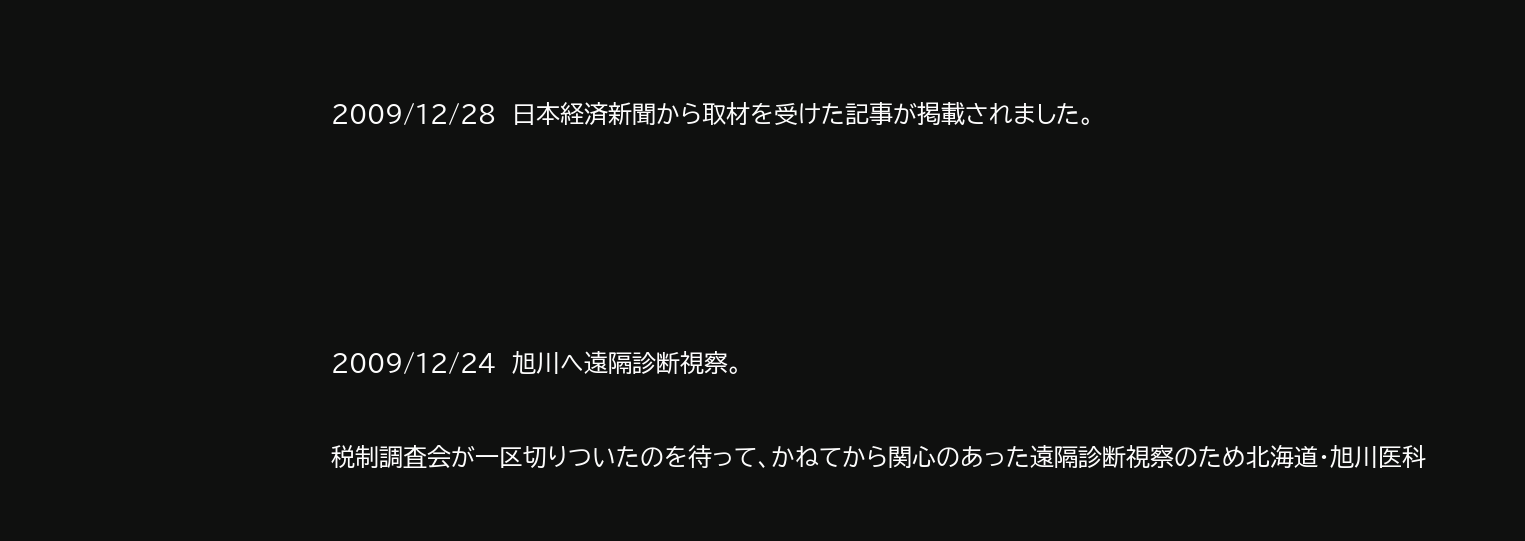2009/12/28  日本経済新聞から取材を受けた記事が掲載されました。







2009/12/24  旭川へ遠隔診断視察。


税制調査会が一区切りついたのを待って、かねてから関心のあった遠隔診断視察のため北海道・旭川医科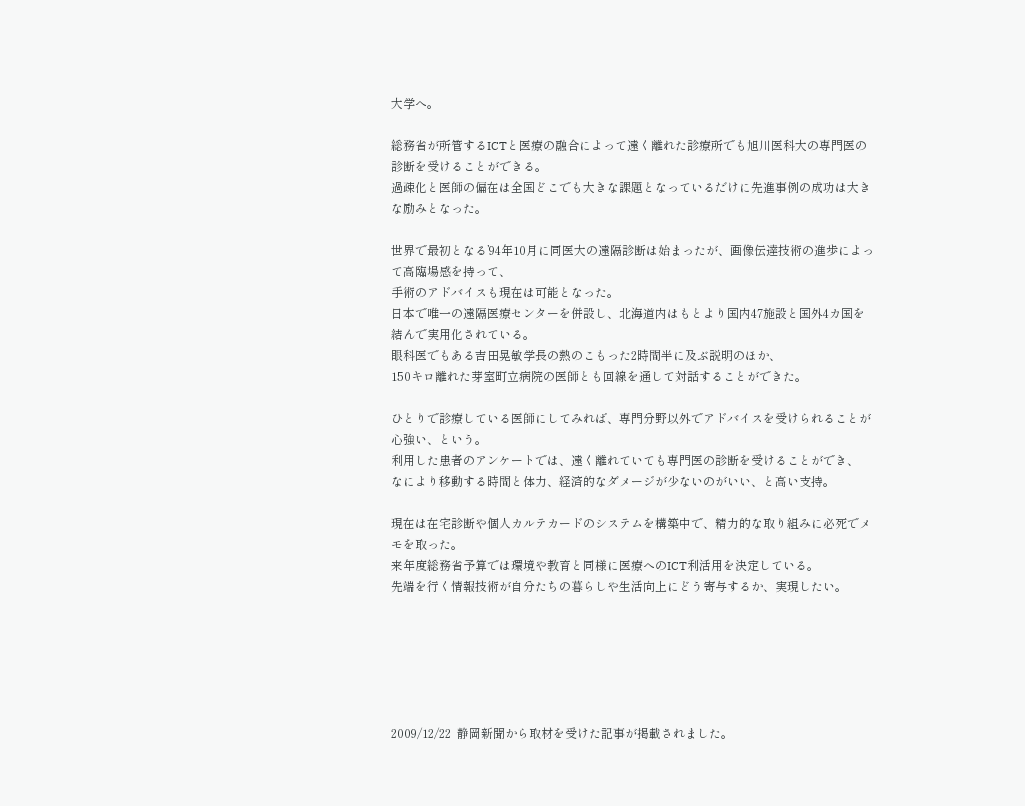大学へ。

総務省が所管するICTと医療の融合によって遠く離れた診療所でも旭川医科大の専門医の診断を受けることができる。
過疎化と医師の偏在は全国どこでも大きな課題となっているだけに先進事例の成功は大きな励みとなった。

世界で最初となる’94年10月に同医大の遠隔診断は始まったが、画像伝達技術の進歩によって高臨場感を持って、
手術のアドバイスも現在は可能となった。
日本で唯一の遠隔医療センターを併設し、北海道内はもとより国内47施設と国外4カ国を結んで実用化されている。
眼科医でもある吉田晃敏学長の熱のこもった2時間半に及ぶ説明のほか、
150キロ離れた芽室町立病院の医師とも回線を通して対話することができた。

ひとりで診療している医師にしてみれば、専門分野以外でアドバイスを受けられることが心強い、という。
利用した患者のアンケートでは、遠く離れていても専門医の診断を受けることができ、
なにより移動する時間と体力、経済的なダメージが少ないのがいい、と高い支持。

現在は在宅診断や個人カルテカードのシステムを構築中で、精力的な取り組みに必死でメモを取った。
来年度総務省予算では環境や教育と同様に医療へのICT利活用を決定している。
先端を行く情報技術が自分たちの暮らしや生活向上にどう寄与するか、実現したい。






2009/12/22  静岡新聞から取材を受けた記事が掲載されました。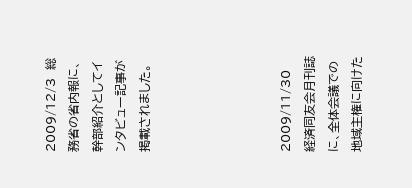2009/12/3  総務省の省内報に、幹部紹介としてインタビュー記事が掲載されました。





2009/11/30  経済同友会月刊誌に、全体会議での地域主権に向けた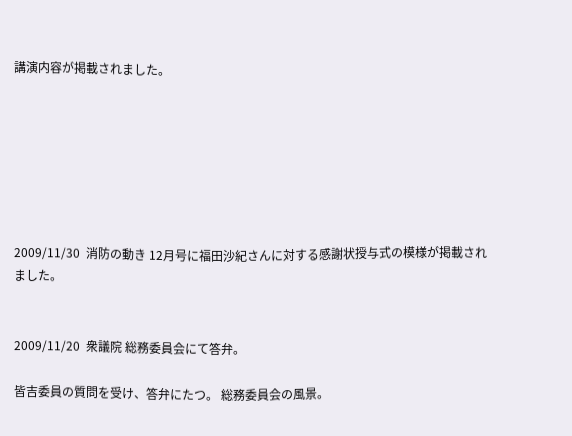講演内容が掲載されました。







2009/11/30  消防の動き 12月号に福田沙紀さんに対する感謝状授与式の模様が掲載されました。


2009/11/20  衆議院 総務委員会にて答弁。

皆吉委員の質問を受け、答弁にたつ。 総務委員会の風景。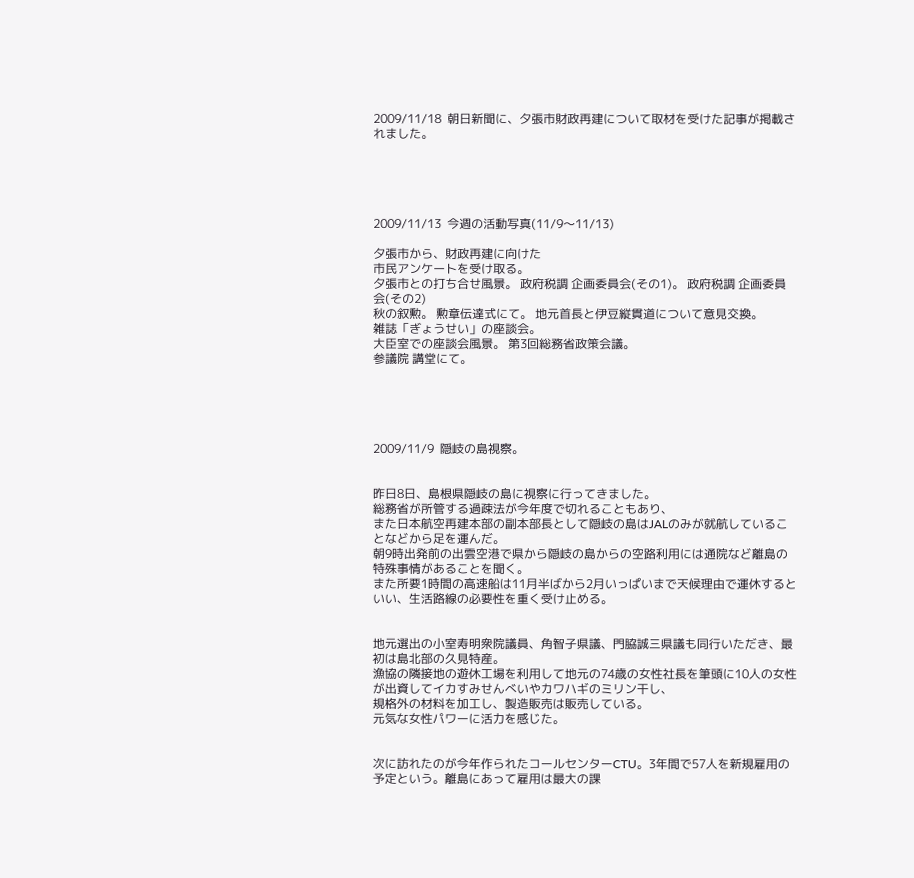2009/11/18  朝日新聞に、夕張市財政再建について取材を受けた記事が掲載されました。





2009/11/13  今週の活動写真(11/9〜11/13)

夕張市から、財政再建に向けた
市民アンケートを受け取る。
夕張市との打ち合せ風景。 政府税調 企画委員会(その1)。 政府税調 企画委員会(その2)
秋の叙勲。 勲章伝達式にて。 地元首長と伊豆縦貫道について意見交換。
雑誌「ぎょうせい」の座談会。
大臣室での座談会風景。 第3回総務省政策会議。
参議院 講堂にて。





2009/11/9  隠岐の島視察。


昨日8日、島根県隠岐の島に視察に行ってきました。
総務省が所管する過疎法が今年度で切れることもあり、
また日本航空再建本部の副本部長として隠岐の島はJALのみが就航していることなどから足を運んだ。
朝9時出発前の出雲空港で県から隠岐の島からの空路利用には通院など離島の特殊事情があることを聞く。
また所要1時間の高速船は11月半ばから2月いっぱいまで天候理由で運休するといい、生活路線の必要性を重く受け止める。


地元選出の小室寿明衆院議員、角智子県議、門脇誠三県議も同行いただき、最初は島北部の久見特産。
漁協の隣接地の遊休工場を利用して地元の74歳の女性社長を筆頭に10人の女性が出資してイカすみせんべいやカワハギのミリン干し、
規格外の材料を加工し、製造販売は販売している。
元気な女性パワーに活力を感じた。


次に訪れたのが今年作られたコールセンターCTU。3年間で57人を新規雇用の予定という。離島にあって雇用は最大の課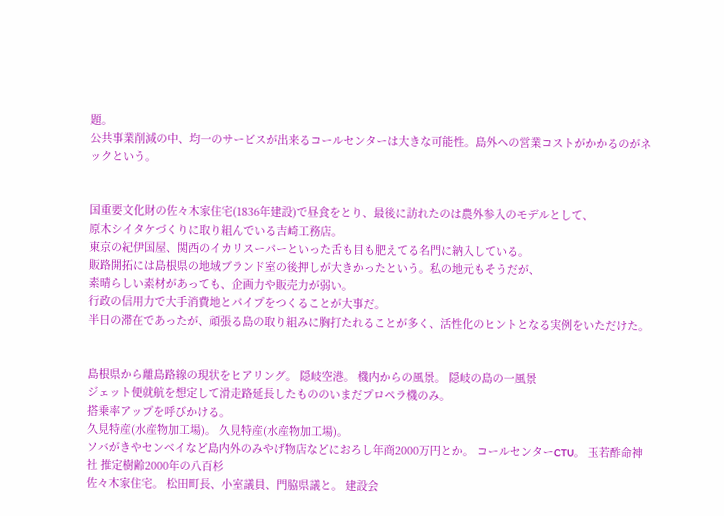題。
公共事業削減の中、均一のサービスが出来るコールセンターは大きな可能性。島外ヘの営業コストがかかるのがネックという。


国重要文化財の佐々木家住宅(1836年建設)で昼食をとり、最後に訪れたのは農外参入のモデルとして、
原木シイタケづくりに取り組んでいる吉崎工務店。
東京の紀伊国屋、関西のイカリスーパーといった舌も目も肥えてる名門に納入している。
販路開拓には島根県の地域ブランド室の後押しが大きかったという。私の地元もそうだが、
素晴らしい素材があっても、企画力や販売力が弱い。
行政の信用力で大手消費地とパイプをつくることが大事だ。
半日の滞在であったが、頑張る島の取り組みに胸打たれることが多く、活性化のヒントとなる実例をいただけた。


島根県から離島路線の現状をヒアリング。 隠岐空港。 機内からの風景。 隠岐の島の一風景
ジェット便就航を想定して滑走路延長したもののいまだプロペラ機のみ。
搭乗率アップを呼びかける。
久見特産(水産物加工場)。 久見特産(水産物加工場)。
ソバがきやセンベイなど島内外のみやげ物店などにおろし年商2000万円とか。 コールセンターCTU。 玉若酢命神社 推定樹齢2000年の八百杉
佐々木家住宅。 松田町長、小室議員、門脇県議と。 建設会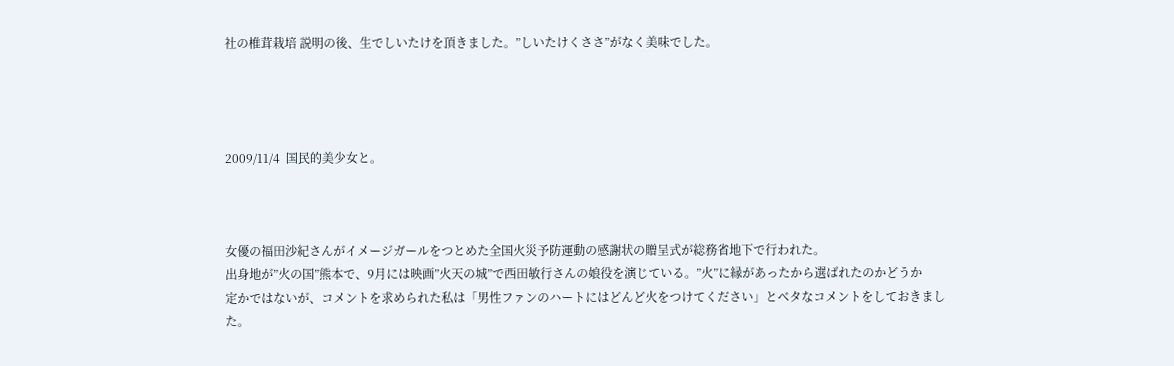社の椎茸栽培 説明の後、生でしいたけを頂きました。”しいたけくささ”がなく美味でした。




2009/11/4  国民的美少女と。



女優の福田沙紀さんがイメージガールをつとめた全国火災予防運動の感謝状の贈呈式が総務省地下で行われた。
出身地が”火の国”熊本で、9月には映画”火天の城”で西田敏行さんの娘役を演じている。”火”に縁があったから選ばれたのかどうか
定かではないが、コメントを求められた私は「男性ファンのハートにはどんど火をつけてください」とベタなコメントをしておきました。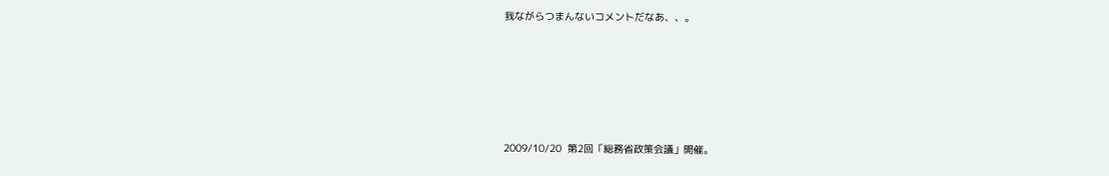我ながらつまんないコメントだなあ、、。





2009/10/20  第2回「総務省政策会議」開催。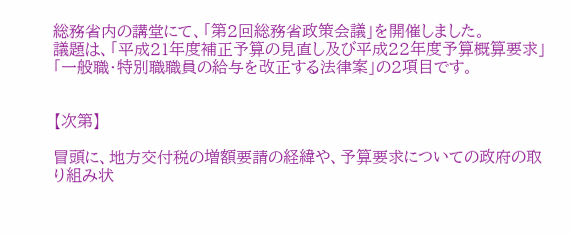総務省内の講堂にて、「第2回総務省政策会議」を開催しました。
議題は、「平成21年度補正予算の見直し及び平成22年度予算概算要求」
「一般職・特別職職員の給与を改正する法律案」の2項目です。


【次第】

冒頭に、地方交付税の増額要請の経緯や、予算要求についての政府の取り組み状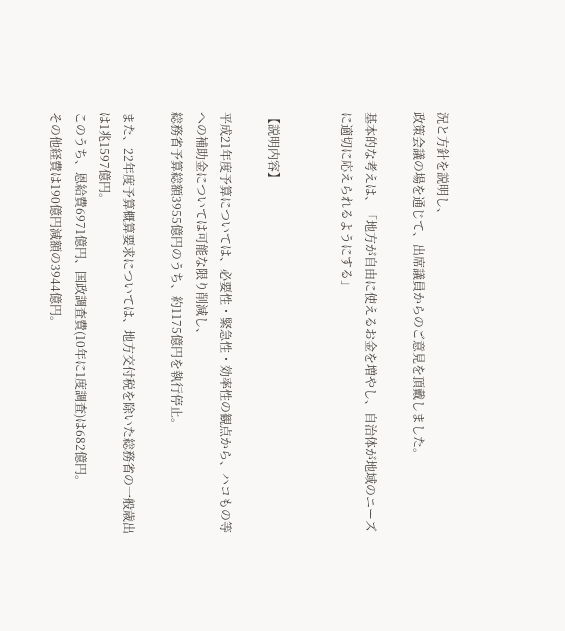況と方針を説明し、
政策会議の場を通じて、出席議員からのご意見を頂戴しました。

基本的な考えは、「地方が自由に使えるお金を増やし、自治体が地域のニーズに適切に応えられるようにする」


【説明内容】

平成21年度予算については、必要性・緊急性・効率性の観点から、ハコもの等への補助金については可能な限り削減し、
総務省予算総額3955億円のうち、約1175億円を執行停止。

また、22年度予算概算要求については、地方交付税を除いた総務省の一般歳出は1兆1597億円。
このうち、恩給費6971億円、国政調査費(10年に1度調査)は682億円。
その他経費は190億円減額の3944億円。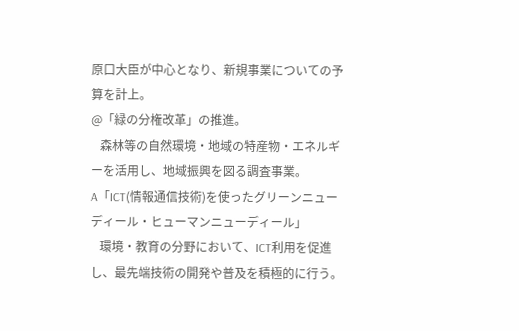原口大臣が中心となり、新規事業についての予算を計上。
@「緑の分権改革」の推進。
   森林等の自然環境・地域の特産物・エネルギーを活用し、地域振興を図る調査事業。
A「ICT(情報通信技術)を使ったグリーンニューディール・ヒューマンニューディール」
   環境・教育の分野において、ICT利用を促進し、最先端技術の開発や普及を積極的に行う。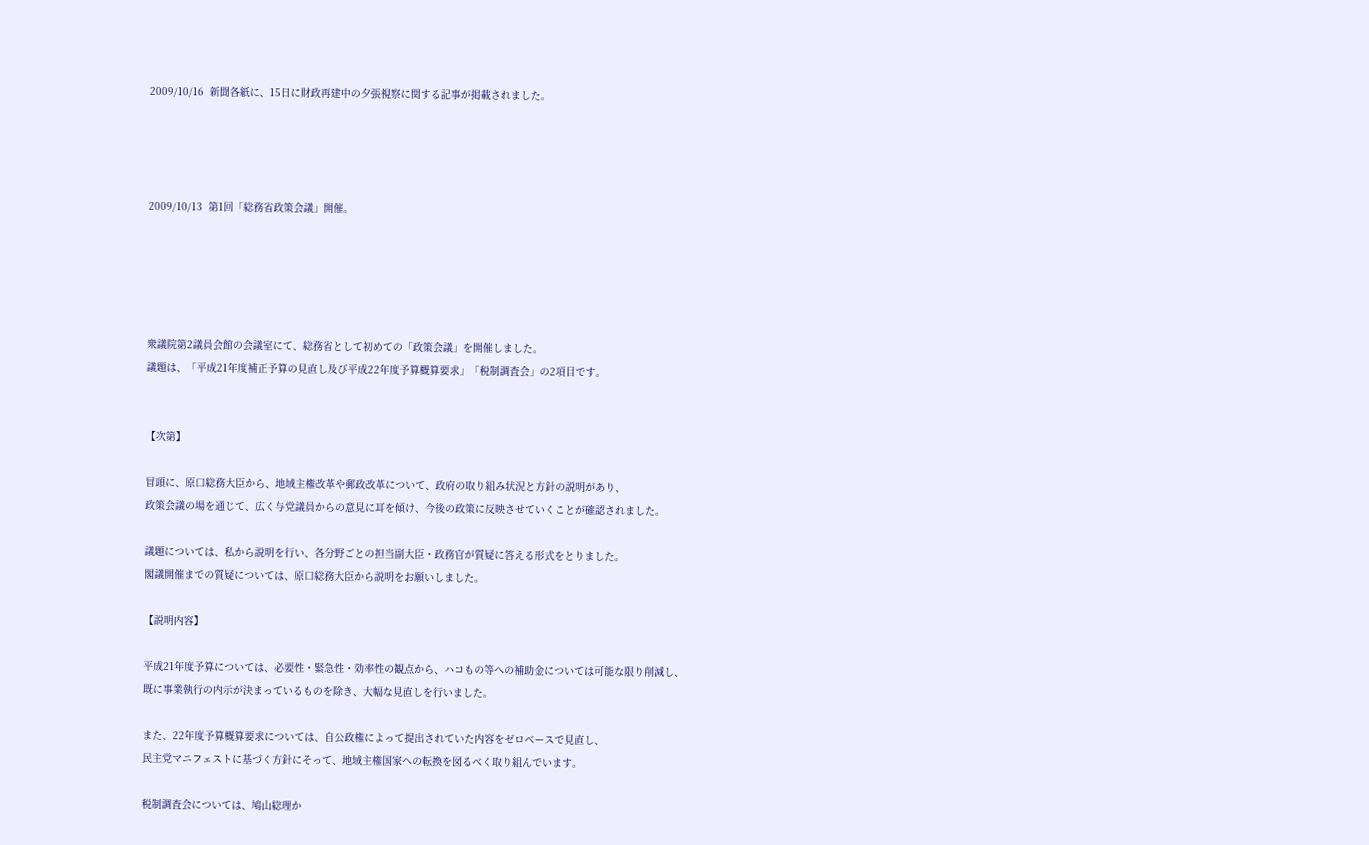2009/10/16  新聞各紙に、15日に財政再建中の夕張視察に関する記事が掲載されました。




2009/10/13  第1回「総務省政策会議」開催。





衆議院第2議員会館の会議室にて、総務省として初めての「政策会議」を開催しました。
議題は、「平成21年度補正予算の見直し及び平成22年度予算概算要求」「税制調査会」の2項目です。


【次第】

冒頭に、原口総務大臣から、地域主権改革や郵政改革について、政府の取り組み状況と方針の説明があり、
政策会議の場を通じて、広く与党議員からの意見に耳を傾け、今後の政策に反映させていくことが確認されました。

議題については、私から説明を行い、各分野ごとの担当副大臣・政務官が質疑に答える形式をとりました。
閣議開催までの質疑については、原口総務大臣から説明をお願いしました。

【説明内容】

平成21年度予算については、必要性・緊急性・効率性の観点から、ハコもの等への補助金については可能な限り削減し、
既に事業執行の内示が決まっているものを除き、大幅な見直しを行いました。

また、22年度予算概算要求については、自公政権によって提出されていた内容をゼロベースで見直し、
民主党マニフェストに基づく方針にそって、地域主権国家への転換を図るべく取り組んでいます。

税制調査会については、鳩山総理か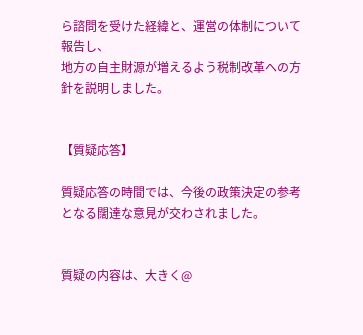ら諮問を受けた経緯と、運営の体制について報告し、
地方の自主財源が増えるよう税制改革への方針を説明しました。


【質疑応答】

質疑応答の時間では、今後の政策決定の参考となる闊達な意見が交わされました。


質疑の内容は、大きく@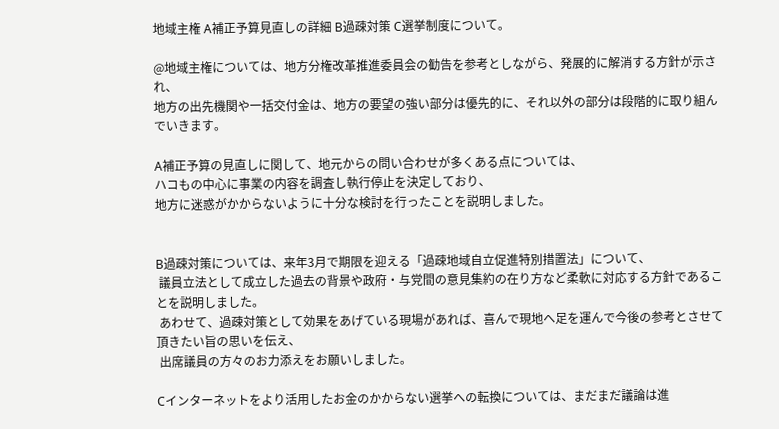地域主権 A補正予算見直しの詳細 B過疎対策 C選挙制度について。

@地域主権については、地方分権改革推進委員会の勧告を参考としながら、発展的に解消する方針が示され、
地方の出先機関や一括交付金は、地方の要望の強い部分は優先的に、それ以外の部分は段階的に取り組んでいきます。

A補正予算の見直しに関して、地元からの問い合わせが多くある点については、
ハコもの中心に事業の内容を調査し執行停止を決定しており、
地方に迷惑がかからないように十分な検討を行ったことを説明しました。


B過疎対策については、来年3月で期限を迎える「過疎地域自立促進特別措置法」について、
 議員立法として成立した過去の背景や政府・与党間の意見集約の在り方など柔軟に対応する方針であることを説明しました。
 あわせて、過疎対策として効果をあげている現場があれば、喜んで現地へ足を運んで今後の参考とさせて頂きたい旨の思いを伝え、
 出席議員の方々のお力添えをお願いしました。

Cインターネットをより活用したお金のかからない選挙への転換については、まだまだ議論は進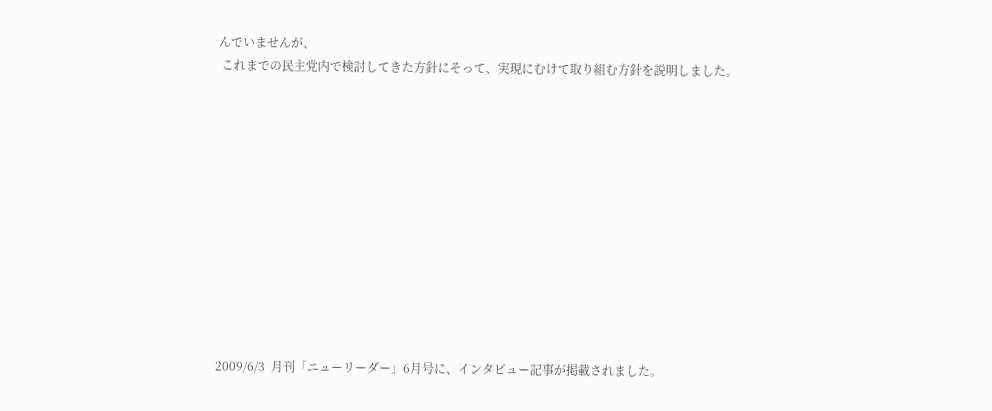んでいませんが、
 これまでの民主党内で検討してきた方針にそって、実現にむけて取り組む方針を説明しました。












2009/6/3  月刊「ニューリーダー」6月号に、インタビュー記事が掲載されました。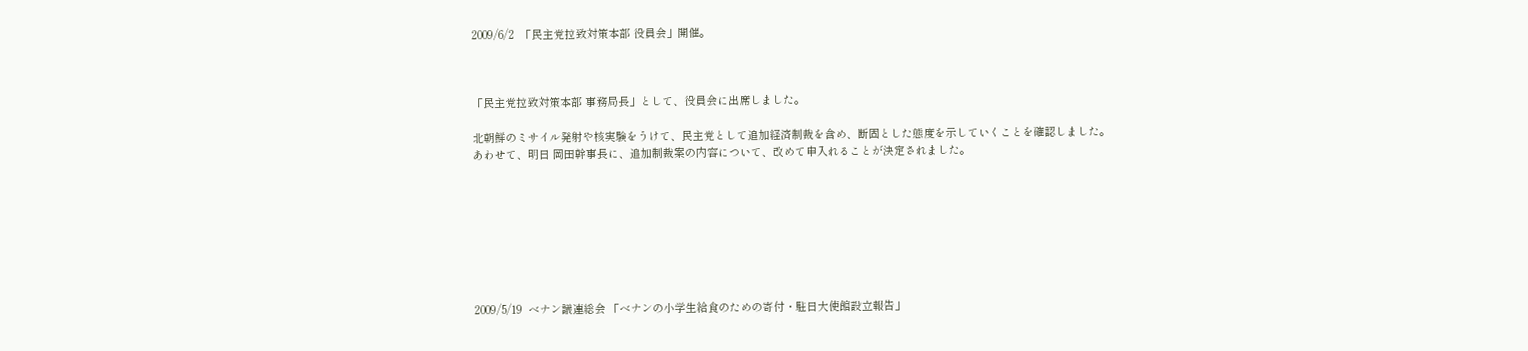2009/6/2  「民主党拉致対策本部 役員会」開催。



「民主党拉致対策本部 事務局長」として、役員会に出席しました。

北朝鮮のミサイル発射や核実験をうけて、民主党として追加経済制裁を含め、断固とした態度を示していくことを確認しました。
あわせて、明日 岡田幹事長に、追加制裁案の内容について、改めて申入れることが決定されました。








2009/5/19  ベナン議連総会 「ベナンの小学生給食のための寄付・駐日大使館設立報告」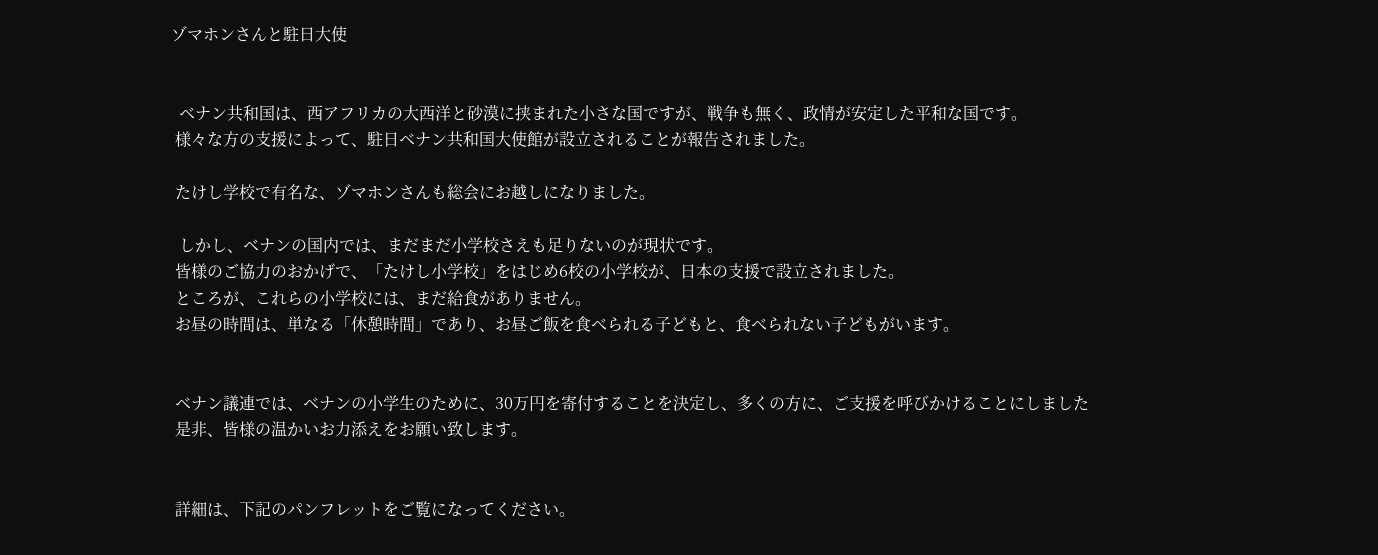ゾマホンさんと駐日大使


  ベナン共和国は、西アフリカの大西洋と砂漠に挟まれた小さな国ですが、戦争も無く、政情が安定した平和な国です。
 様々な方の支援によって、駐日ベナン共和国大使館が設立されることが報告されました。

 たけし学校で有名な、ゾマホンさんも総会にお越しになりました。

  しかし、ベナンの国内では、まだまだ小学校さえも足りないのが現状です。
 皆様のご協力のおかげで、「たけし小学校」をはじめ6校の小学校が、日本の支援で設立されました。
 ところが、これらの小学校には、まだ給食がありません。
 お昼の時間は、単なる「休憩時間」であり、お昼ご飯を食べられる子どもと、食べられない子どもがいます。


 ベナン議連では、ベナンの小学生のために、30万円を寄付することを決定し、多くの方に、ご支援を呼びかけることにしました
 是非、皆様の温かいお力添えをお願い致します。


 詳細は、下記のパンフレットをご覧になってください。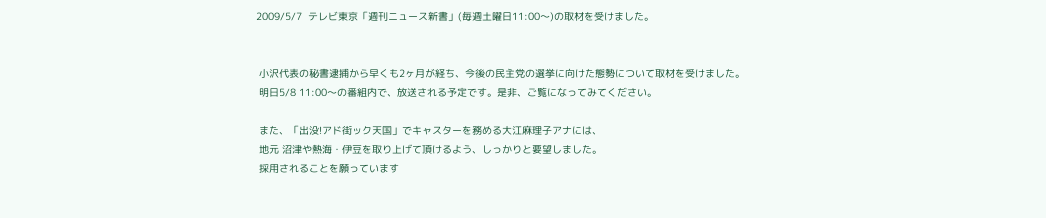2009/5/7  テレビ東京「週刊ニュース新書」(毎週土曜日11:00〜)の取材を受けました。


 小沢代表の秘書逮捕から早くも2ヶ月が経ち、今後の民主党の選挙に向けた態勢について取材を受けました。
 明日5/8 11:00〜の番組内で、放送される予定です。是非、ご覧になってみてください。

 また、「出没!アド街ック天国」でキャスターを務める大江麻理子アナには、
 地元 沼津や熱海・伊豆を取り上げて頂けるよう、しっかりと要望しました。
 採用されることを願っています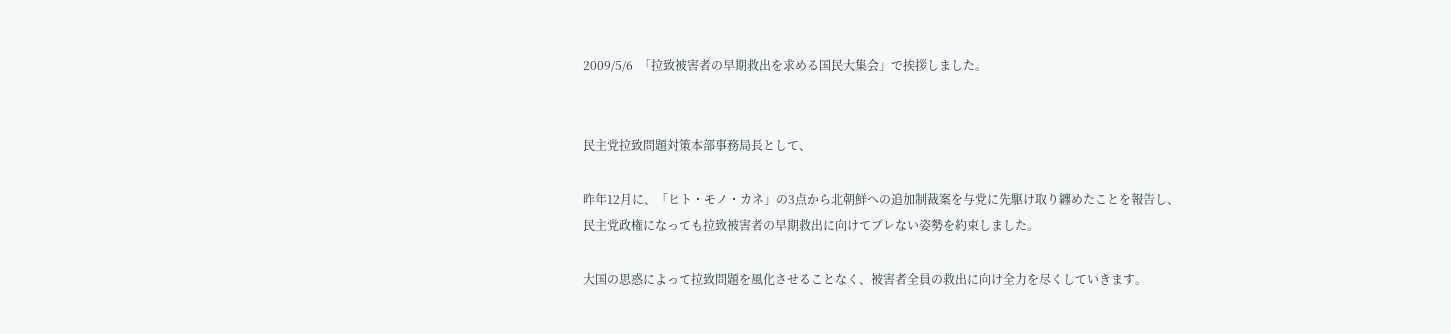2009/5/6  「拉致被害者の早期救出を求める国民大集会」で挨拶しました。


民主党拉致問題対策本部事務局長として、

昨年12月に、「ヒト・モノ・カネ」の3点から北朝鮮への追加制裁案を与党に先駆け取り纏めたことを報告し、
民主党政権になっても拉致被害者の早期救出に向けてブレない姿勢を約束しました。

大国の思惑によって拉致問題を風化させることなく、被害者全員の救出に向け全力を尽くしていきます。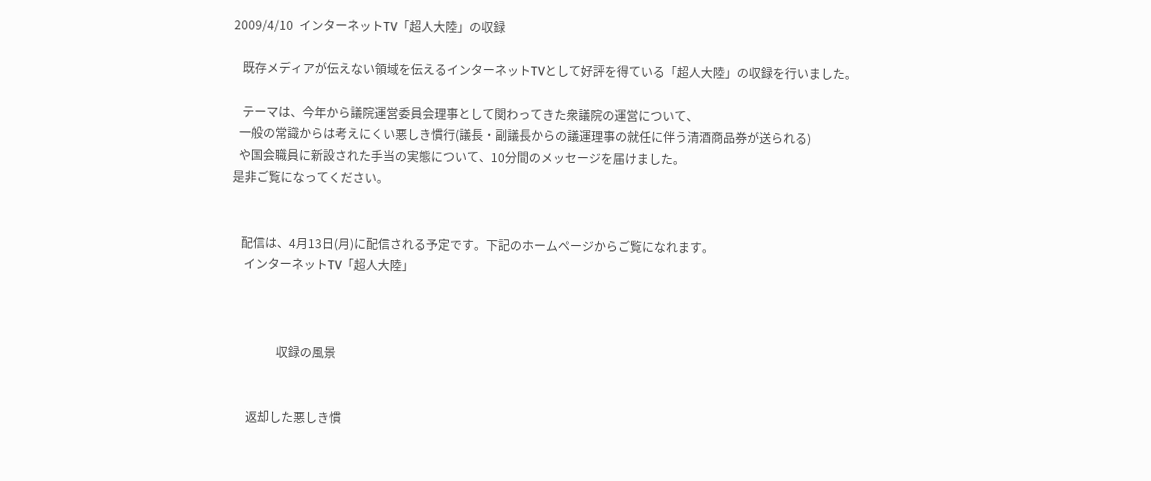2009/4/10  インターネットTV「超人大陸」の収録

   既存メディアが伝えない領域を伝えるインターネットTVとして好評を得ている「超人大陸」の収録を行いました。

   テーマは、今年から議院運営委員会理事として関わってきた衆議院の運営について、
  一般の常識からは考えにくい悪しき慣行(議長・副議長からの議運理事の就任に伴う清酒商品券が送られる)
  や国会職員に新設された手当の実態について、10分間のメッセージを届けました。
是非ご覧になってください。


   配信は、4月13日(月)に配信される予定です。下記のホームページからご覧になれます。
    インターネットTV「超人大陸」



               収録の風景


     返却した悪しき慣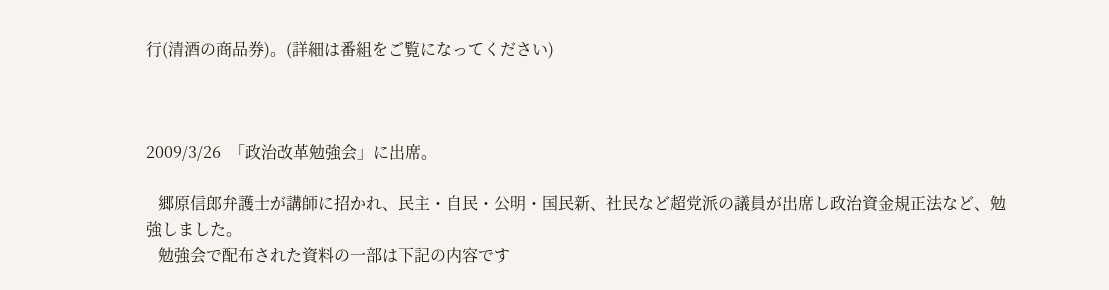行(清酒の商品券)。(詳細は番組をご覧になってください)



2009/3/26  「政治改革勉強会」に出席。

   郷原信郎弁護士が講師に招かれ、民主・自民・公明・国民新、社民など超党派の議員が出席し政治資金規正法など、勉強しました。
   勉強会で配布された資料の一部は下記の内容です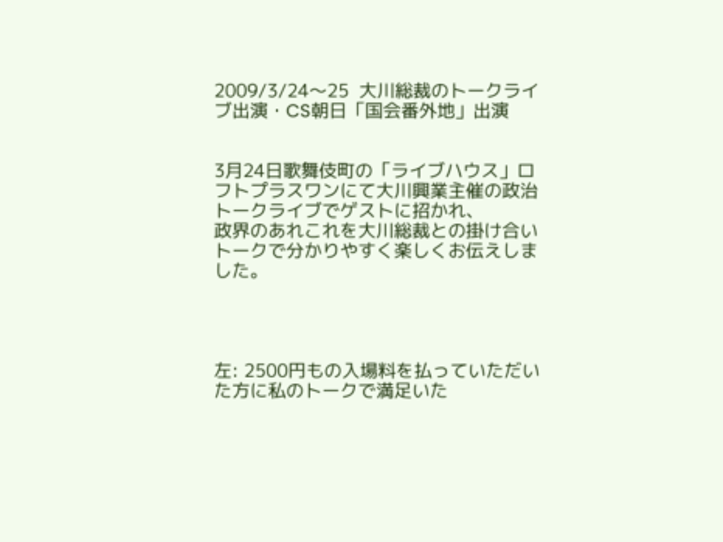2009/3/24〜25  大川総裁のトークライブ出演・CS朝日「国会番外地」出演


3月24日歌舞伎町の「ライブハウス」ロフトプラスワンにて大川興業主催の政治トークライブでゲストに招かれ、
政界のあれこれを大川総裁との掛け合いトークで分かりやすく楽しくお伝えしました。




左: 2500円もの入場料を払っていただいた方に私のトークで満足いた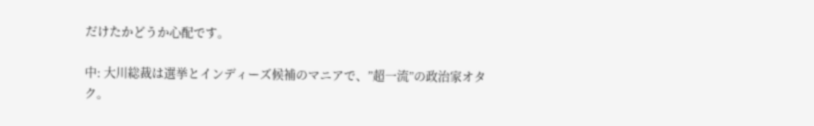だけたかどうか心配です。

中: 大川総裁は選挙とインディーズ候補のマニアで、”超一流”の政治家オタク。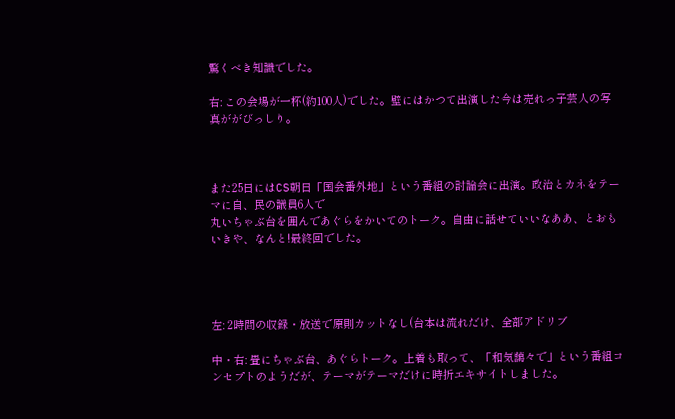驚くべき知識でした。

右: この会場が一杯(約100人)でした。壁にはかつて出演した今は売れっ子芸人の写真ががびっしり。



また25日にはCS朝日「国会番外地」という番組の討論会に出演。政治とカネをテーマに自、民の議員6人で
丸いちゃぶ台を囲んであぐらをかいてのトーク。自由に話せていいなああ、とおもいきや、なんと!最終回でした。




左: 2時間の収録・放送で原則カットなし(台本は流れだけ、全部アドリブ

中・右: 畳にちゃぶ台、あぐらトーク。上着も取って、「和気藹々で」という番組コンセプトのようだが、テーマがテーマだけに時折エキサイトしました。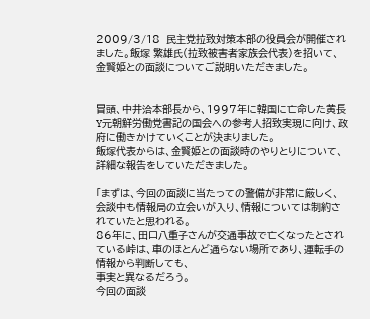2009/3/18  民主党拉致対策本部の役員会が開催されました。飯塚 繁雄氏(拉致被害者家族会代表)を招いて、金賢姫との面談についてご説明いただきました。


冒頭、中井洽本部長から、1997年に韓国に亡命した黄長Y元朝鮮労働党書記の国会への参考人招致実現に向け、政府に働きかけていくことが決まりました。
飯塚代表からは、金賢姫との面談時のやりとりについて、詳細な報告をしていただきました。

「まずは、今回の面談に当たっての警備が非常に厳しく、会談中も情報局の立会いが入り、情報については制約されていたと思われる。
86年に、田口八重子さんが交通事故で亡くなったとされている峠は、車のほとんど通らない場所であり、運転手の情報から判断しても、
事実と異なるだろう。
今回の面談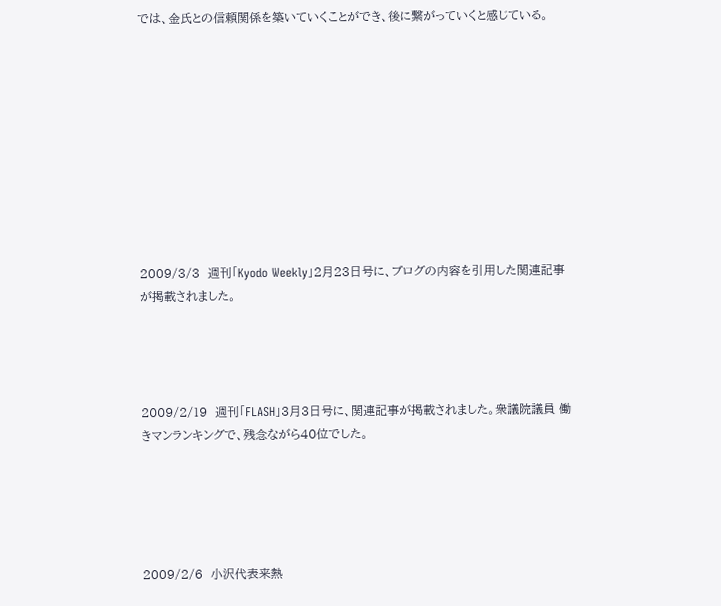では、金氏との信頼関係を築いていくことができ、後に繋がっていくと感じている。










2009/3/3  週刊「Kyodo Weekly」2月23日号に、ブログの内容を引用した関連記事が掲載されました。




2009/2/19  週刊「FLASH」3月3日号に、関連記事が掲載されました。衆議院議員 働きマンランキングで、残念ながら40位でした。





2009/2/6  小沢代表来熱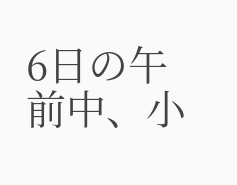6日の午前中、小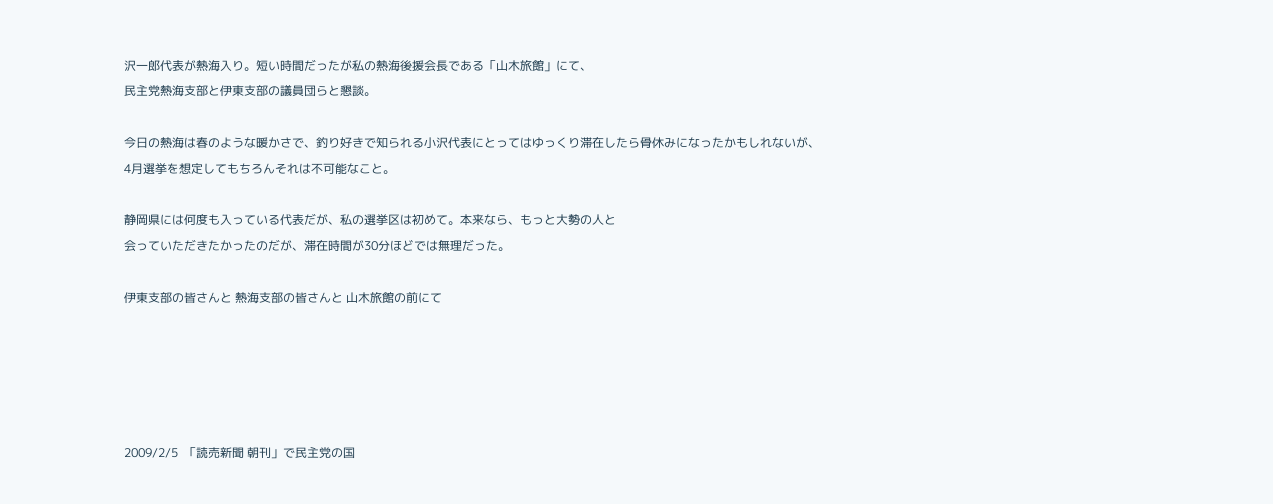沢一郎代表が熱海入り。短い時間だったが私の熱海後援会長である「山木旅館」にて、
民主党熱海支部と伊東支部の議員団らと懇談。

今日の熱海は春のような暖かさで、釣り好きで知られる小沢代表にとってはゆっくり滞在したら骨休みになったかもしれないが、
4月選挙を想定してもちろんそれは不可能なこと。

静岡県には何度も入っている代表だが、私の選挙区は初めて。本来なら、もっと大勢の人と
会っていただきたかったのだが、滞在時間が30分ほどでは無理だった。

伊東支部の皆さんと 熱海支部の皆さんと 山木旅館の前にて





2009/2/5  「読売新聞 朝刊」で民主党の国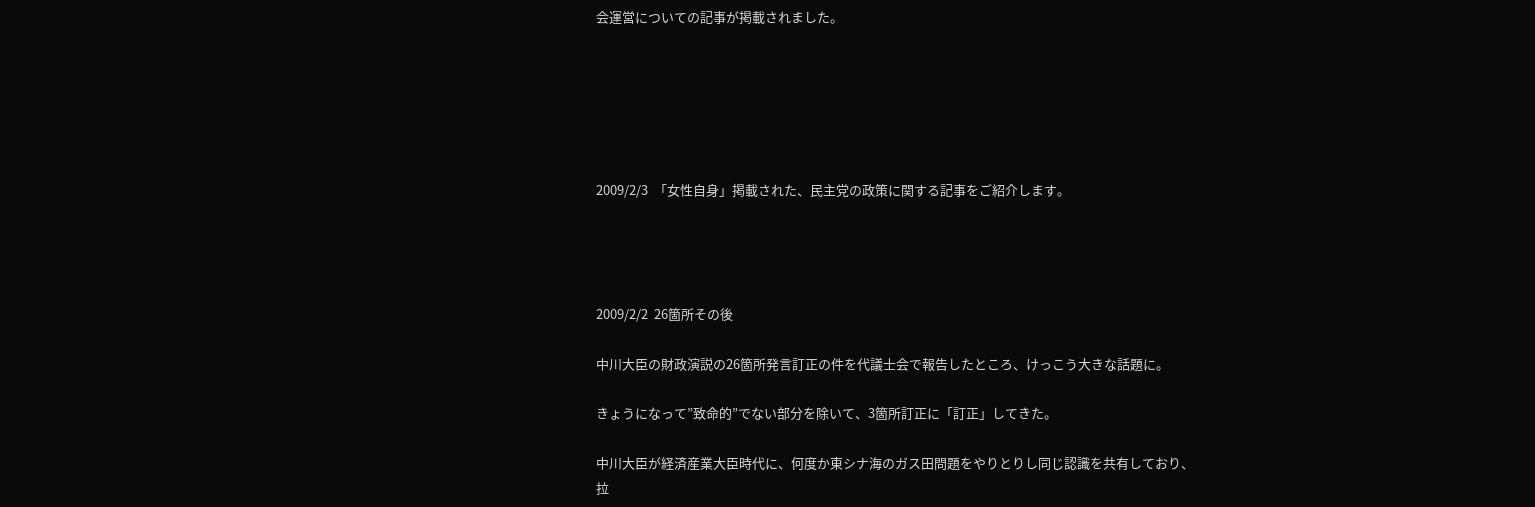会運営についての記事が掲載されました。






2009/2/3  「女性自身」掲載された、民主党の政策に関する記事をご紹介します。




2009/2/2  26箇所その後

中川大臣の財政演説の26箇所発言訂正の件を代議士会で報告したところ、けっこう大きな話題に。

きょうになって”致命的”でない部分を除いて、3箇所訂正に「訂正」してきた。

中川大臣が経済産業大臣時代に、何度か東シナ海のガス田問題をやりとりし同じ認識を共有しており、
拉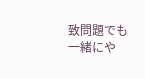致問題でも
一緒にや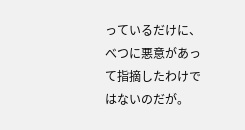っているだけに、べつに悪意があって指摘したわけではないのだが。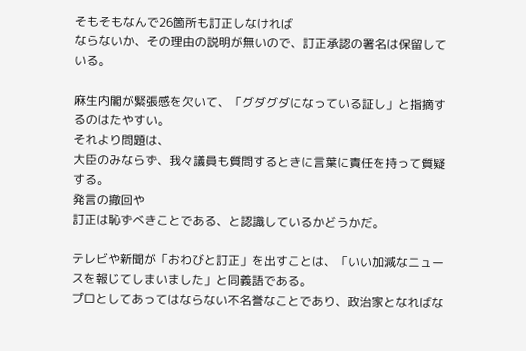そもそもなんで26箇所も訂正しなければ
ならないか、その理由の説明が無いので、訂正承認の署名は保留している。

麻生内閣が緊張感を欠いて、「グダグダになっている証し」と指摘するのはたやすい。
それより問題は、
大臣のみならず、我々議員も質問するときに言葉に責任を持って質疑する。
発言の撤回や
訂正は恥ずべきことである、と認識しているかどうかだ。

テレビや新聞が「おわびと訂正」を出すことは、「いい加減なニュースを報じてしまいました」と同義語である。
プロとしてあってはならない不名誉なことであり、政治家となればな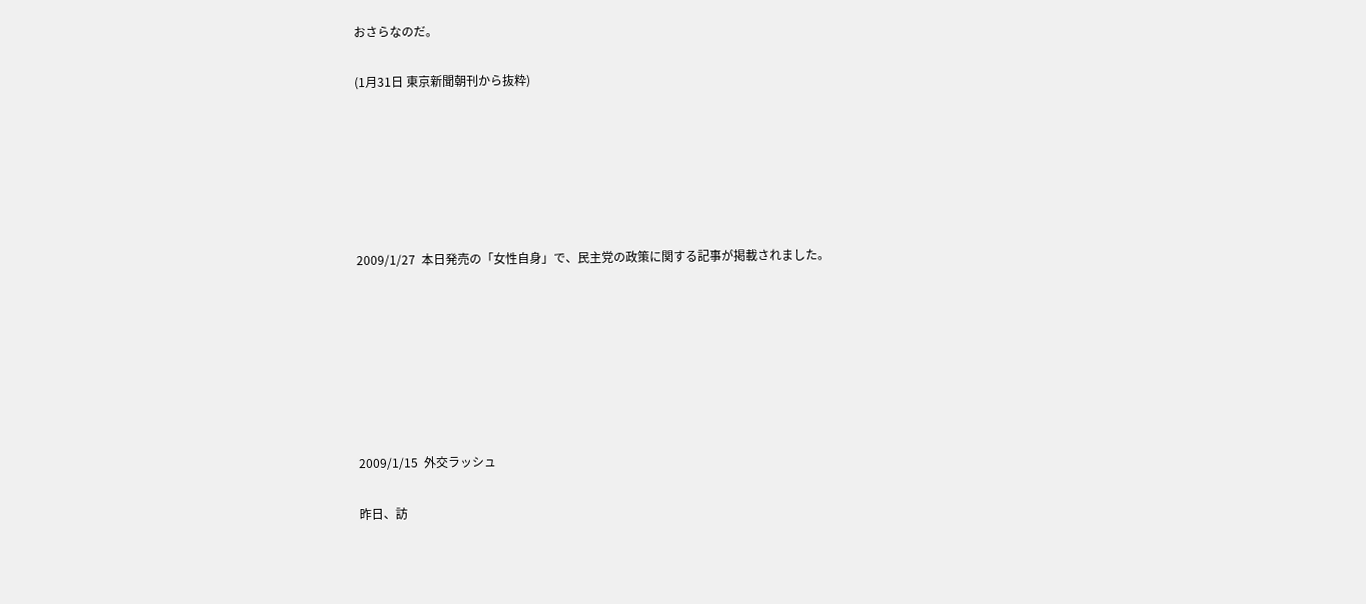おさらなのだ。

(1月31日 東京新聞朝刊から抜粋)






2009/1/27  本日発売の「女性自身」で、民主党の政策に関する記事が掲載されました。







2009/1/15  外交ラッシュ

昨日、訪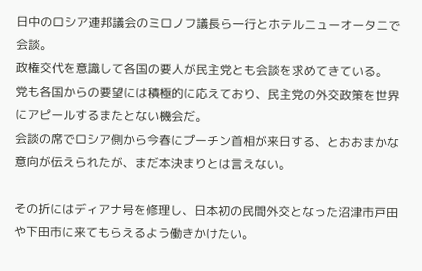日中のロシア連邦議会のミロノフ議長ら一行とホテルニューオータニで会談。
政権交代を意識して各国の要人が民主党とも会談を求めてきている。
党も各国からの要望には積極的に応えており、民主党の外交政策を世界にアピールするまたとない機会だ。
会談の席でロシア側から今春にプーチン首相が来日する、とおおまかな意向が伝えられたが、まだ本決まりとは言えない。

その折にはディアナ号を修理し、日本初の民間外交となった沼津市戸田や下田市に来てもらえるよう働きかけたい。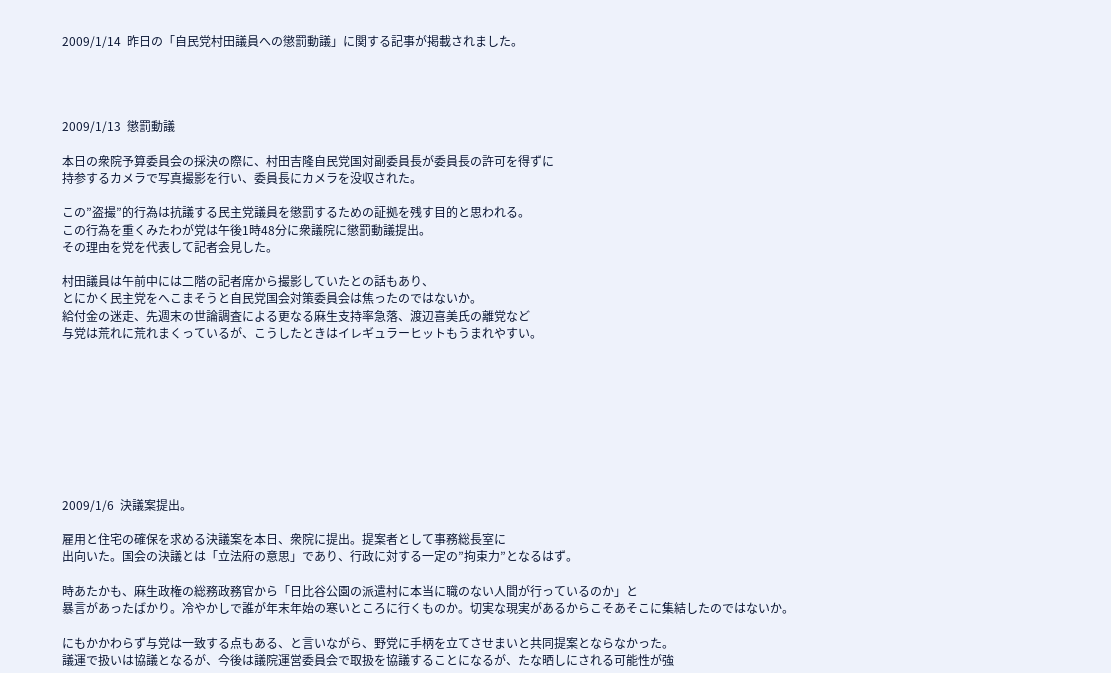2009/1/14  昨日の「自民党村田議員への懲罰動議」に関する記事が掲載されました。




2009/1/13  懲罰動議

本日の衆院予算委員会の採決の際に、村田吉隆自民党国対副委員長が委員長の許可を得ずに
持参するカメラで写真撮影を行い、委員長にカメラを没収された。

この”盗撮”的行為は抗議する民主党議員を懲罰するための証拠を残す目的と思われる。
この行為を重くみたわが党は午後1時48分に衆議院に懲罰動議提出。
その理由を党を代表して記者会見した。

村田議員は午前中には二階の記者席から撮影していたとの話もあり、
とにかく民主党をへこまそうと自民党国会対策委員会は焦ったのではないか。
給付金の迷走、先週末の世論調査による更なる麻生支持率急落、渡辺喜美氏の離党など
与党は荒れに荒れまくっているが、こうしたときはイレギュラーヒットもうまれやすい。









2009/1/6  決議案提出。

雇用と住宅の確保を求める決議案を本日、衆院に提出。提案者として事務総長室に
出向いた。国会の決議とは「立法府の意思」であり、行政に対する一定の”拘束力”となるはず。

時あたかも、麻生政権の総務政務官から「日比谷公園の派遣村に本当に職のない人間が行っているのか」と
暴言があったばかり。冷やかしで誰が年末年始の寒いところに行くものか。切実な現実があるからこそあそこに集結したのではないか。

にもかかわらず与党は一致する点もある、と言いながら、野党に手柄を立てさせまいと共同提案とならなかった。
議運で扱いは協議となるが、今後は議院運営委員会で取扱を協議することになるが、たな晒しにされる可能性が強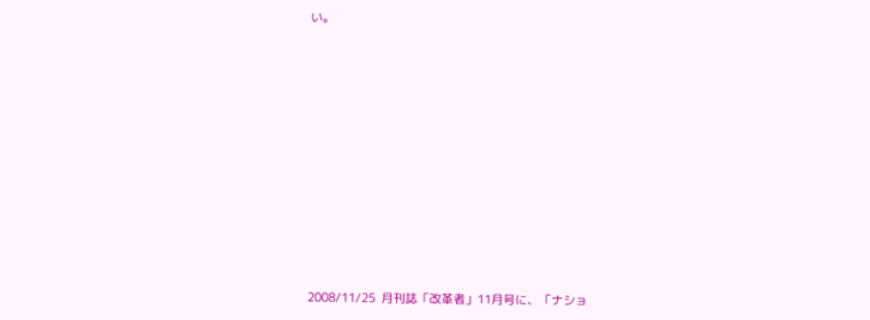い。













2008/11/25  月刊誌「改革者」11月号に、「ナショ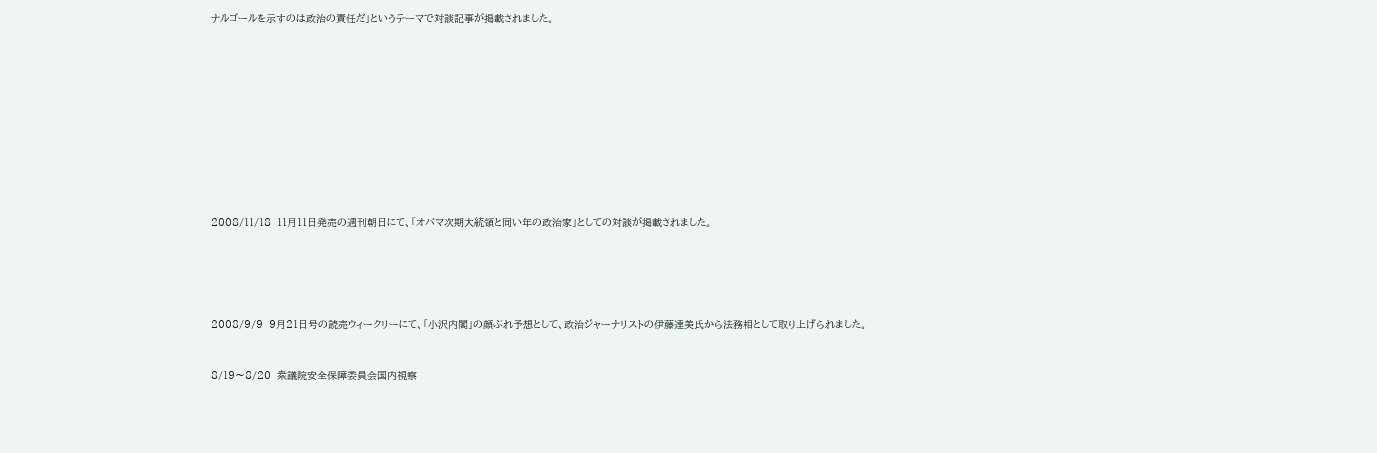ナルゴールを示すのは政治の責任だ」というテーマで対談記事が掲載されました。











2008/11/18  11月11日発売の週刊朝日にて、「オバマ次期大統領と同い年の政治家」としての対談が掲載されました。





2008/9/9  9月21日号の読売ウィークリーにて、「小沢内閣」の顔ぶれ予想として、政治ジャーナリストの伊藤達美氏から法務相として取り上げられました。


8/19〜8/20  衆議院安全保障委員会国内視察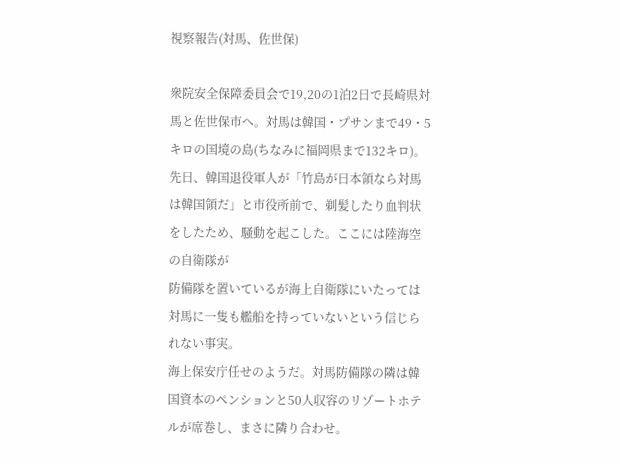視察報告(対馬、佐世保)

衆院安全保障委員会で19,20の1泊2日で長崎県対馬と佐世保市へ。対馬は韓国・プサンまで49・5キロの国境の島(ちなみに福岡県まで132キロ)。
先日、韓国退役軍人が「竹島が日本領なら対馬は韓国領だ」と市役所前で、剃髪したり血判状をしたため、騒動を起こした。ここには陸海空の自衛隊が
防備隊を置いているが海上自衛隊にいたっては対馬に一隻も艦船を持っていないという信じられない事実。
海上保安庁任せのようだ。対馬防備隊の隣は韓国資本のペンションと50人収容のリゾートホテルが席巻し、まさに隣り合わせ。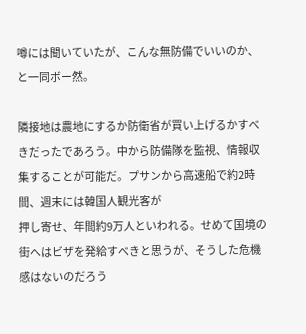噂には聞いていたが、こんな無防備でいいのか、と一同ボー然。

隣接地は農地にするか防衛省が買い上げるかすべきだったであろう。中から防備隊を監視、情報収集することが可能だ。プサンから高速船で約2時間、週末には韓国人観光客が
押し寄せ、年間約9万人といわれる。せめて国境の街へはビザを発給すべきと思うが、そうした危機感はないのだろう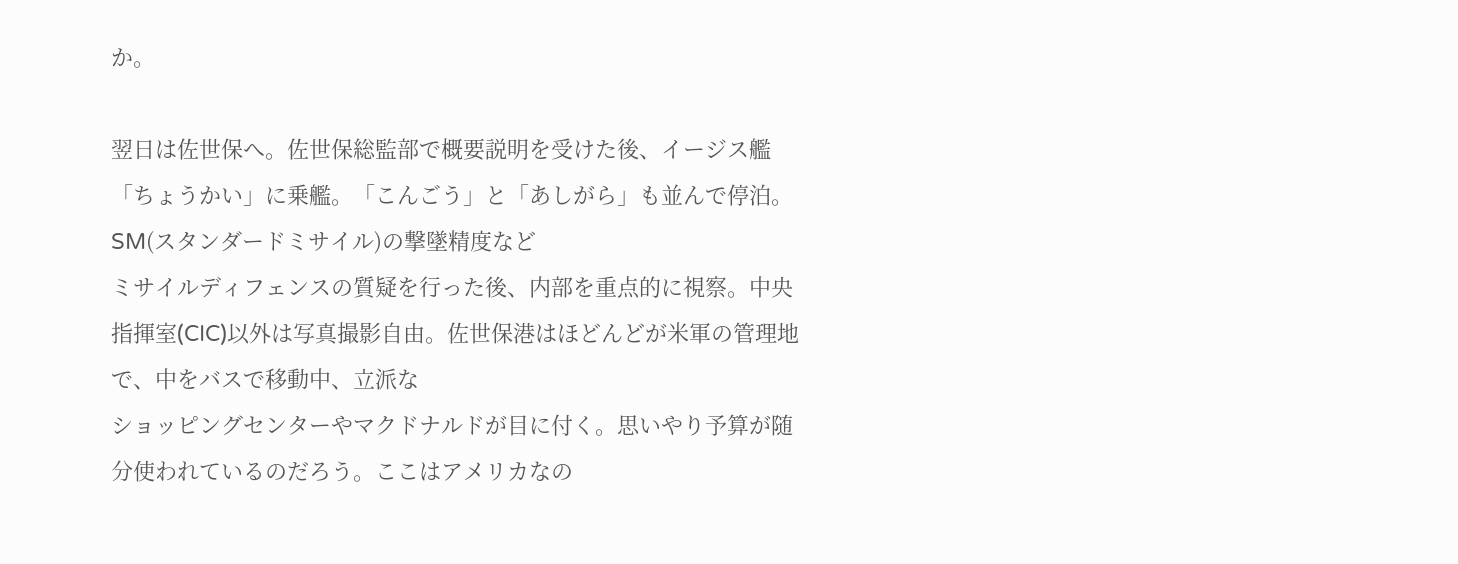か。

翌日は佐世保へ。佐世保総監部で概要説明を受けた後、イージス艦「ちょうかい」に乗艦。「こんごう」と「あしがら」も並んで停泊。SM(スタンダードミサイル)の撃墜精度など
ミサイルディフェンスの質疑を行った後、内部を重点的に視察。中央指揮室(CIC)以外は写真撮影自由。佐世保港はほどんどが米軍の管理地で、中をバスで移動中、立派な
ショッピングセンターやマクドナルドが目に付く。思いやり予算が随分使われているのだろう。ここはアメリカなの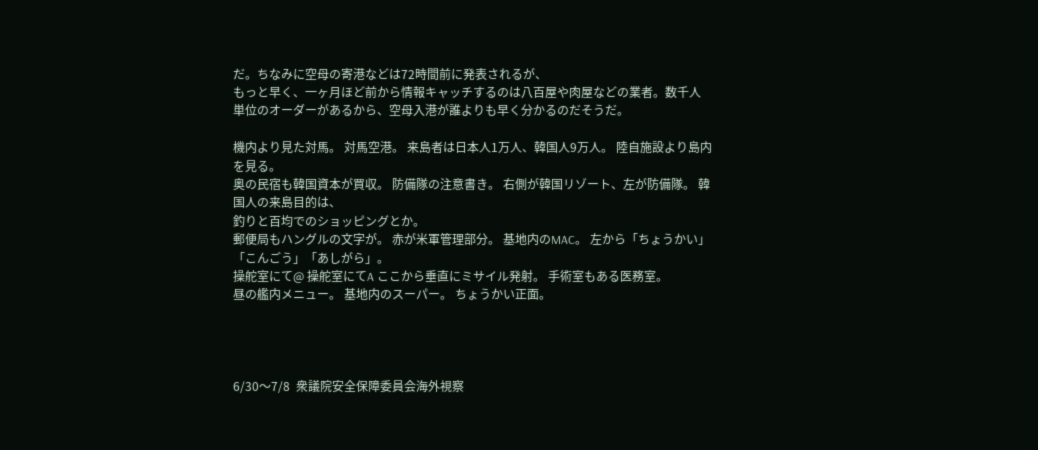だ。ちなみに空母の寄港などは72時間前に発表されるが、
もっと早く、一ヶ月ほど前から情報キャッチするのは八百屋や肉屋などの業者。数千人単位のオーダーがあるから、空母入港が誰よりも早く分かるのだそうだ。

機内より見た対馬。 対馬空港。 来島者は日本人1万人、韓国人9万人。 陸自施設より島内を見る。
奥の民宿も韓国資本が買収。 防備隊の注意書き。 右側が韓国リゾート、左が防備隊。 韓国人の来島目的は、
釣りと百均でのショッピングとか。
郵便局もハングルの文字が。 赤が米軍管理部分。 基地内のMAC。 左から「ちょうかい」「こんごう」「あしがら」。
操舵室にて@ 操舵室にてA ここから垂直にミサイル発射。 手術室もある医務室。
昼の艦内メニュー。 基地内のスーパー。 ちょうかい正面。




6/30〜7/8  衆議院安全保障委員会海外視察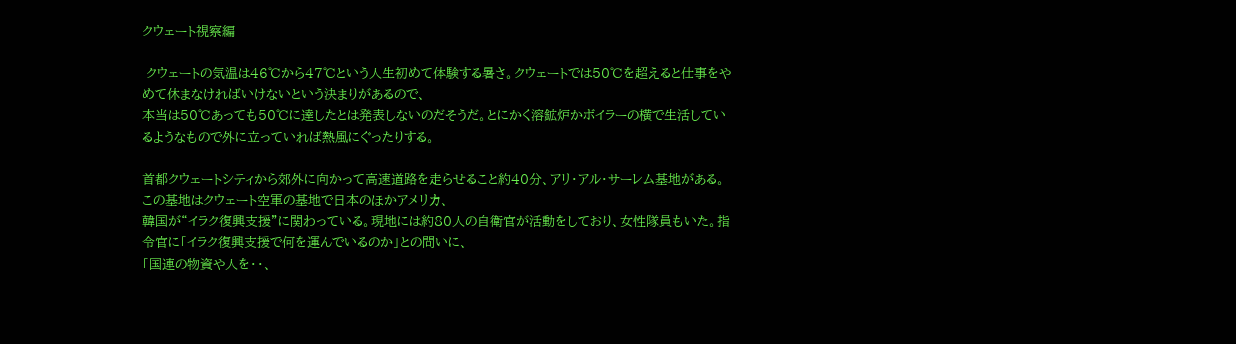クウェート視察編

 クウェートの気温は46℃から47℃という人生初めて体験する暑さ。クウェートでは50℃を超えると仕事をやめて休まなければいけないという決まりがあるので、
本当は50℃あっても50℃に達したとは発表しないのだそうだ。とにかく溶鉱炉かボイラーの横で生活しているようなもので外に立っていれば熱風にぐったりする。

首都クウェートシティから郊外に向かって高速道路を走らせること約40分、アリ・アル・サーレム基地がある。この基地はクウェート空軍の基地で日本のほかアメリカ、
韓国が“イラク復興支援”に関わっている。現地には約80人の自衛官が活動をしており、女性隊員もいた。指令官に「イラク復興支援で何を運んでいるのか」との問いに、
「国連の物資や人を・・、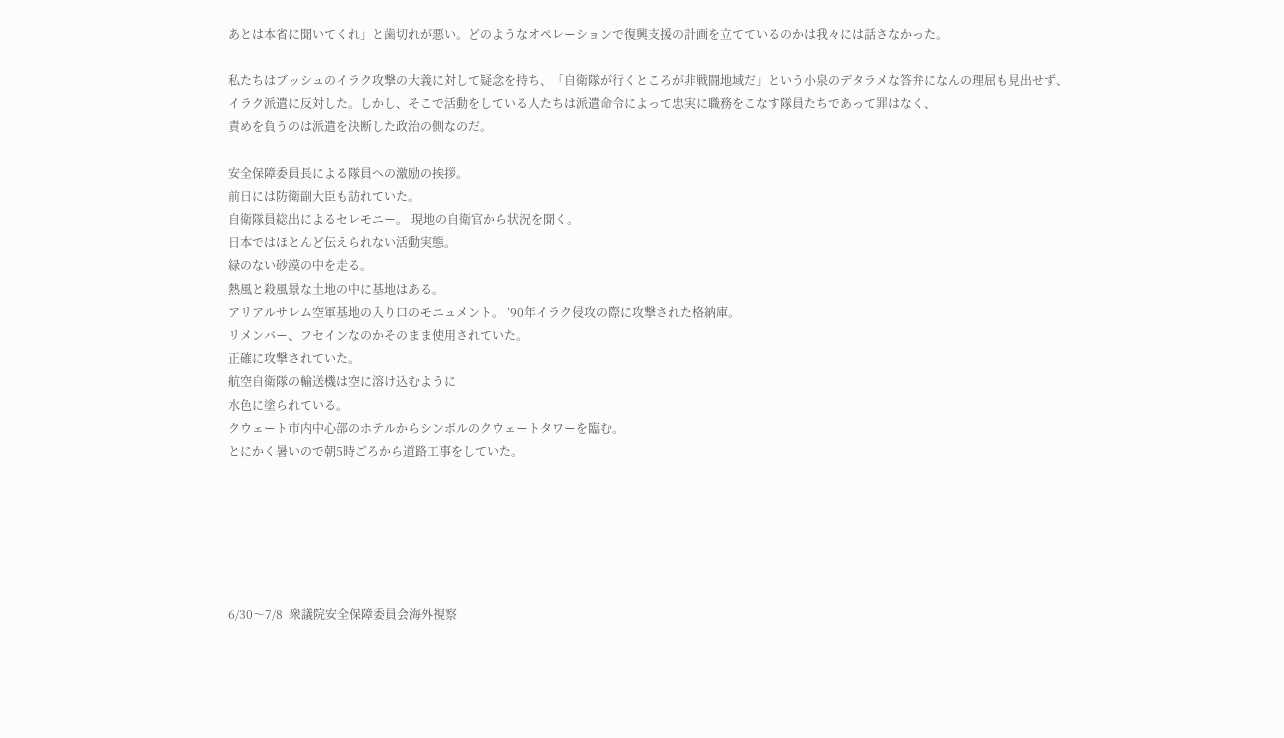あとは本省に聞いてくれ」と歯切れが悪い。どのようなオペレーションで復興支援の計画を立てているのかは我々には話さなかった。

私たちはブッシュのイラク攻撃の大義に対して疑念を持ち、「自衛隊が行くところが非戦闘地域だ」という小泉のデタラメな答弁になんの理屈も見出せず、
イラク派遣に反対した。しかし、そこで活動をしている人たちは派遣命令によって忠実に職務をこなす隊員たちであって罪はなく、
責めを負うのは派遣を決断した政治の側なのだ。

安全保障委員長による隊員への激励の挨拶。
前日には防衛副大臣も訪れていた。
自衛隊員総出によるセレモニー。 現地の自衛官から状況を聞く。
日本ではほとんど伝えられない活動実態。
緑のない砂漠の中を走る。
熱風と殺風景な土地の中に基地はある。
アリアルサレム空軍基地の入り口のモニュメント。 ’90年イラク侵攻の際に攻撃された格納庫。
リメンバー、フセインなのかそのまま使用されていた。
正確に攻撃されていた。
航空自衛隊の輸送機は空に溶け込むように
水色に塗られている。
クウェート市内中心部のホテルからシンボルのクウェートタワーを臨む。
とにかく暑いので朝5時ごろから道路工事をしていた。






6/30〜7/8  衆議院安全保障委員会海外視察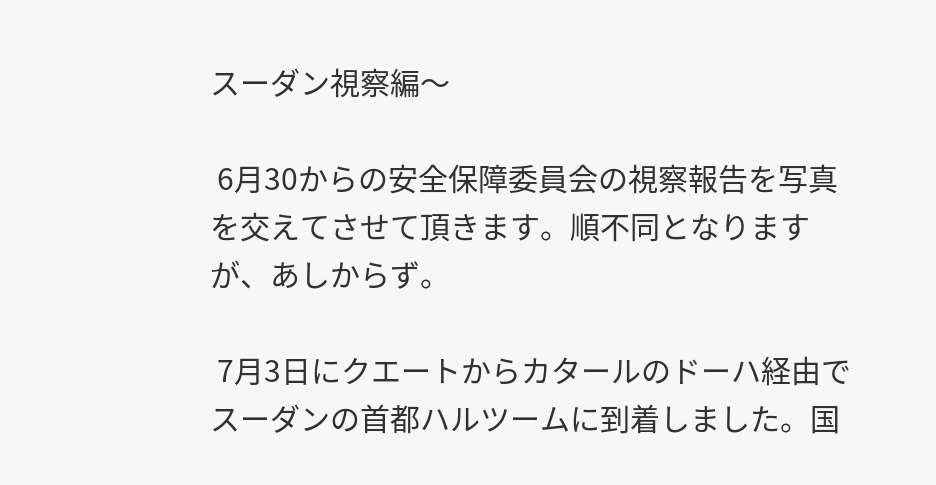スーダン視察編〜

 6月30からの安全保障委員会の視察報告を写真を交えてさせて頂きます。順不同となりますが、あしからず。

 7月3日にクエートからカタールのドーハ経由でスーダンの首都ハルツームに到着しました。国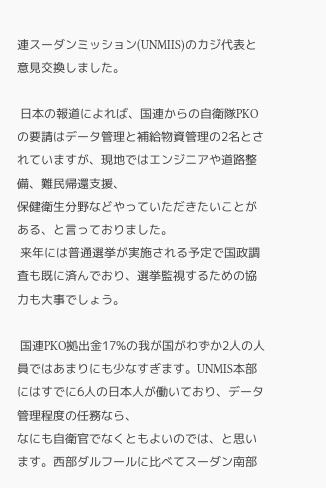連スーダンミッション(UNMIIS)のカジ代表と意見交換しました。

 日本の報道によれば、国連からの自衛隊PKOの要請はデータ管理と補給物資管理の2名とされていますが、現地ではエンジニアや道路整備、難民帰還支援、
保健衛生分野などやっていただきたいことがある、と言っておりました。
 来年には普通選挙が実施される予定で国政調査も既に済んでおり、選挙監視するための協力も大事でしょう。

 国連PKO拠出金17%の我が国がわずか2人の人員ではあまりにも少なすぎます。UNMIS本部にはすでに6人の日本人が働いており、データ管理程度の任務なら、
なにも自衛官でなくともよいのでは、と思います。西部ダルフールに比べてスーダン南部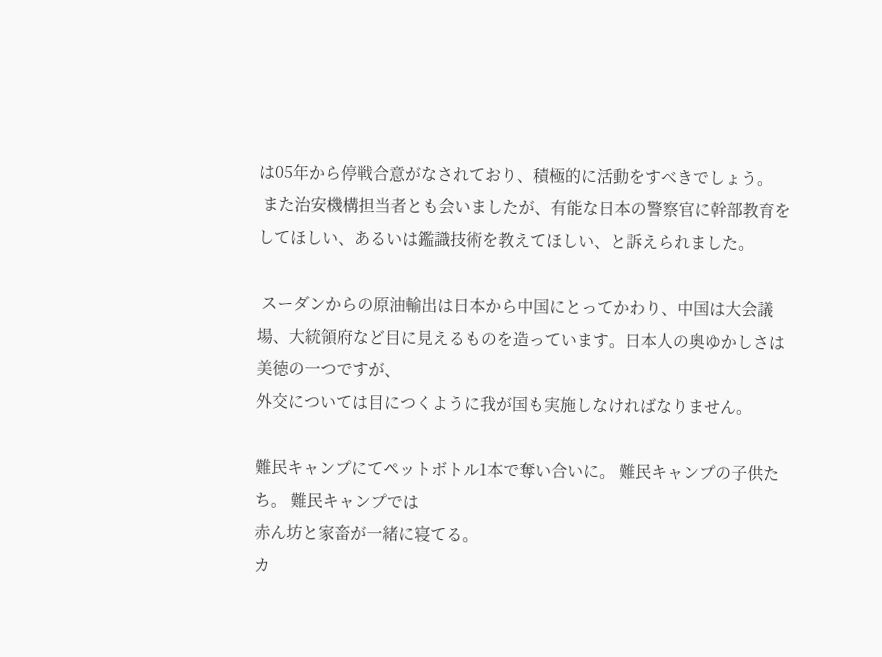は05年から停戦合意がなされており、積極的に活動をすべきでしょう。
 また治安機構担当者とも会いましたが、有能な日本の警察官に幹部教育をしてほしい、あるいは鑑識技術を教えてほしい、と訴えられました。

 スーダンからの原油輸出は日本から中国にとってかわり、中国は大会議場、大統領府など目に見えるものを造っています。日本人の奥ゆかしさは美徳の一つですが、
外交については目につくように我が国も実施しなければなりません。

難民キャンプにてペットボトル1本で奪い合いに。 難民キャンプの子供たち。 難民キャンプでは
赤ん坊と家畜が一緒に寝てる。
カ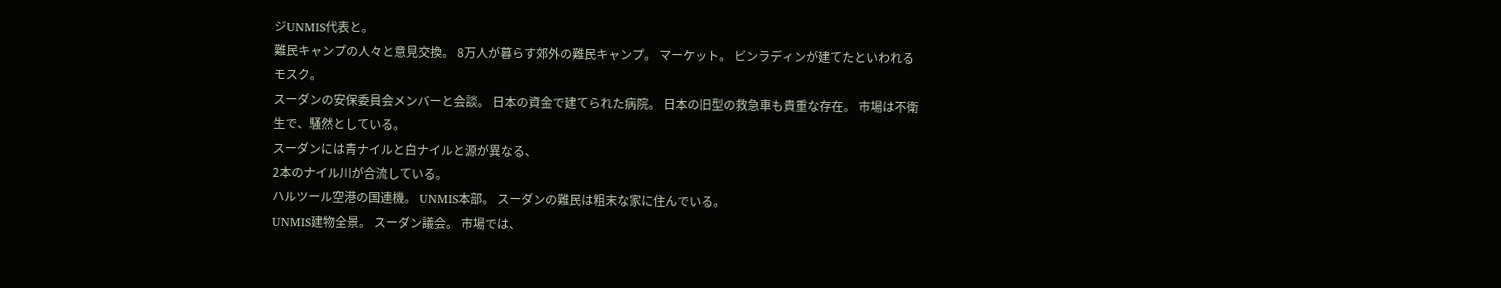ジUNMIS代表と。
難民キャンプの人々と意見交換。 8万人が暮らす郊外の難民キャンプ。 マーケット。 ビンラディンが建てたといわれるモスク。
スーダンの安保委員会メンバーと会談。 日本の資金で建てられた病院。 日本の旧型の救急車も貴重な存在。 市場は不衛生で、騒然としている。
スーダンには青ナイルと白ナイルと源が異なる、
2本のナイル川が合流している。
ハルツール空港の国連機。 UNMIS本部。 スーダンの難民は粗末な家に住んでいる。
UNMIS建物全景。 スーダン議会。 市場では、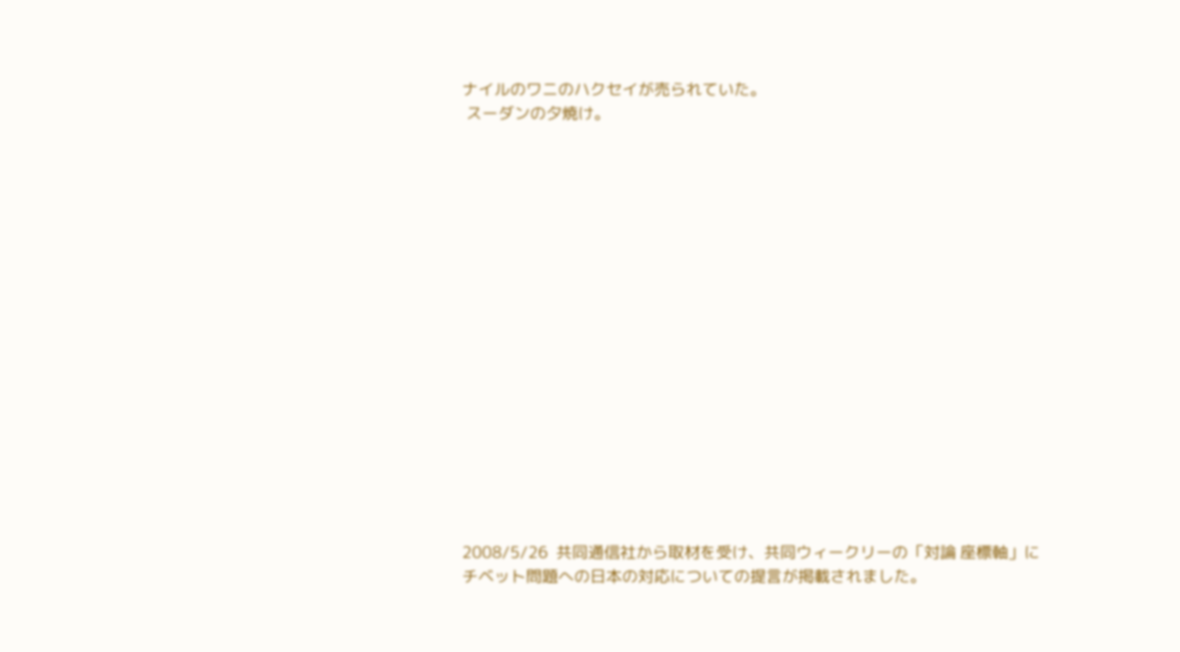ナイルのワニのハクセイが売られていた。
 スーダンの夕焼け。

















2008/5/26  共同通信社から取材を受け、共同ウィークリーの「対論 座標軸」にチベット問題への日本の対応についての提言が掲載されました。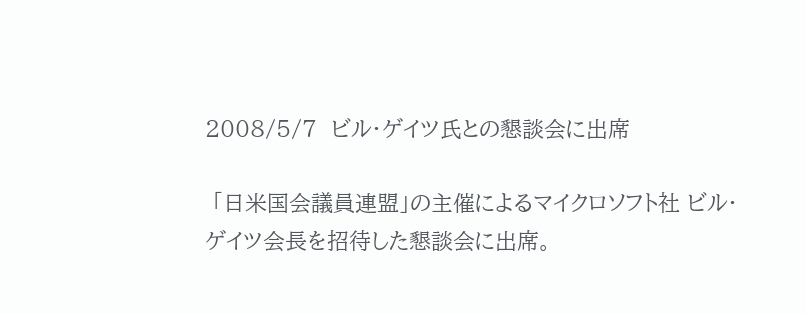2008/5/7  ビル・ゲイツ氏との懇談会に出席

 「日米国会議員連盟」の主催によるマイクロソフト社 ビル・ゲイツ会長を招待した懇談会に出席。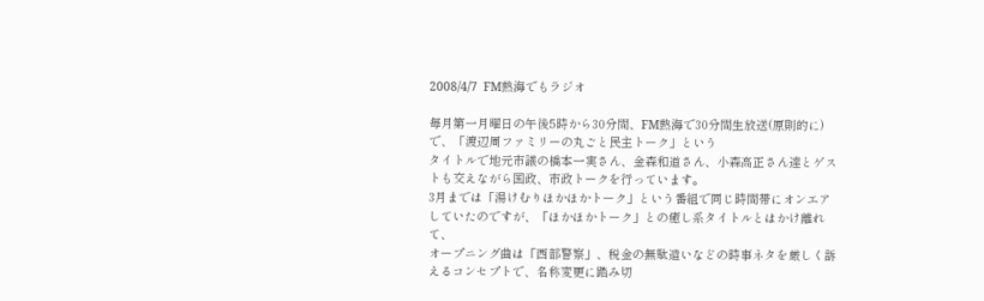2008/4/7  FM熱海でもラジオ

毎月第一月曜日の午後5時から30分間、FM熱海で30分間生放送(原則的に)で、「渡辺周ファミリーの丸ごと民主トーク」という
タイトルで地元市議の橋本一実さん、金森和道さん、小森高正さん達とゲストも交えながら国政、市政トークを行っています。
3月までは「湯けむりほかほかトーク」という番組で同じ時間帯にオンエアしていたのですが、「ほかほかトーク」との癒し系タイトルとはかけ離れて、
オープニング曲は「西部警察」、税金の無駄遣いなどの時事ネタを厳しく訴えるコンセプトで、名称変更に踏み切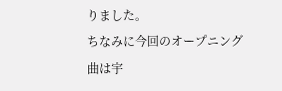りました。
ちなみに今回のオープニング曲は宇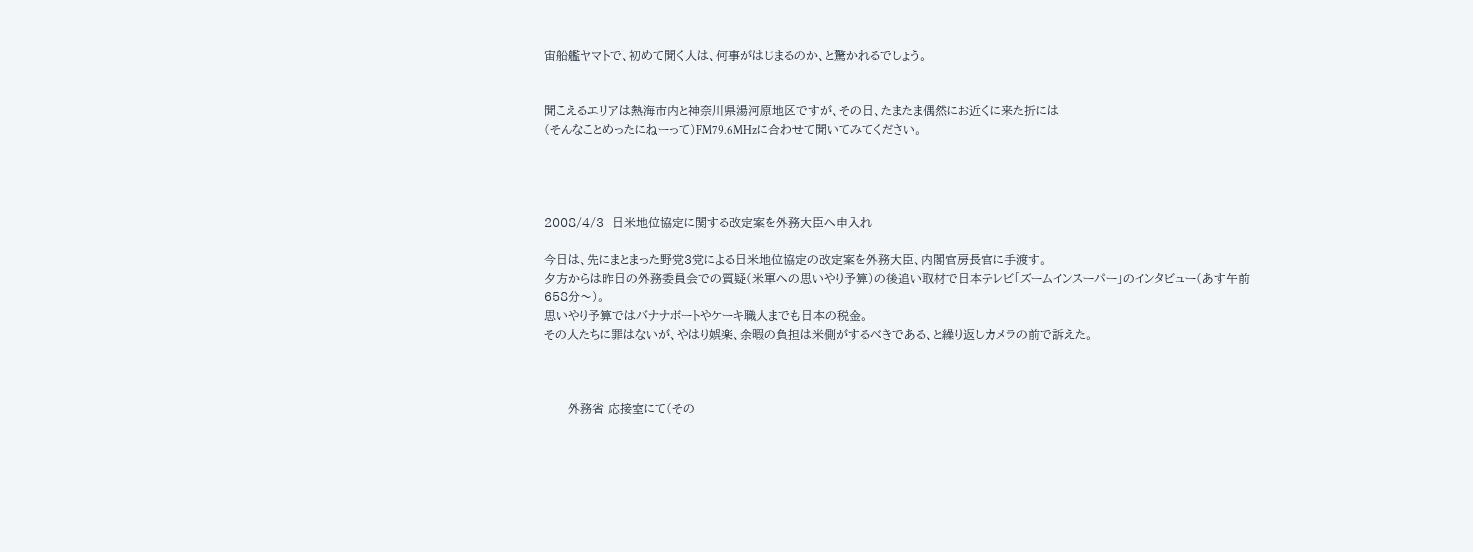宙船艦ヤマトで、初めて聞く人は、何事がはじまるのか、と驚かれるでしょう。


聞こえるエリアは熱海市内と神奈川県湯河原地区ですが、その日、たまたま偶然にお近くに来た折には
(そんなことめったにねーって)FM79.6MHzに合わせて聞いてみてください。




2008/4/3  日米地位協定に関する改定案を外務大臣へ申入れ

今日は、先にまとまった野党3党による日米地位協定の改定案を外務大臣、内閣官房長官に手渡す。
夕方からは昨日の外務委員会での質疑(米軍への思いやり予算)の後追い取材で日本テレビ「ズームインスーパー」のインタビュー(あす午前
658分〜)。
思いやり予算ではバナナボートやケーキ職人までも日本の税金。
その人たちに罪はないが、やはり娯楽、余暇の負担は米側がするべきである、と繰り返しカメラの前で訴えた。



      外務省 応接室にて(その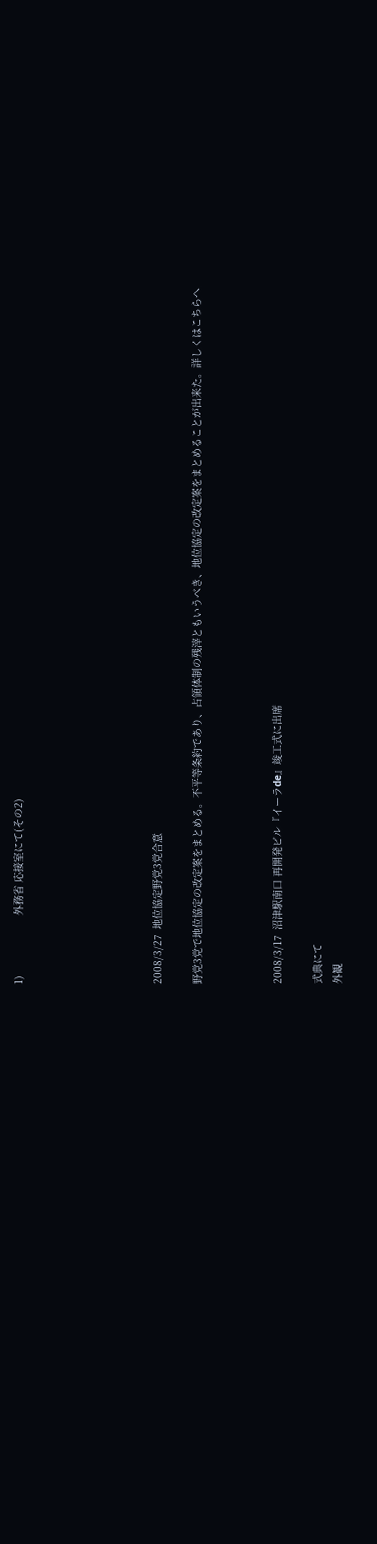1)                    外務省 応接室にて(その2)






2008/3/27  地位協定野党3党合意

野党3党で地位協定の改定案をまとめる。不平等条約であり、占領体制の残滓ともいうべき、地位協定の改定案をまとめることが出来た。詳しくはこちらへ



2008/3/17  沼津駅南口 再開発ビル『イーラde』竣工式に出席

式典にて
外観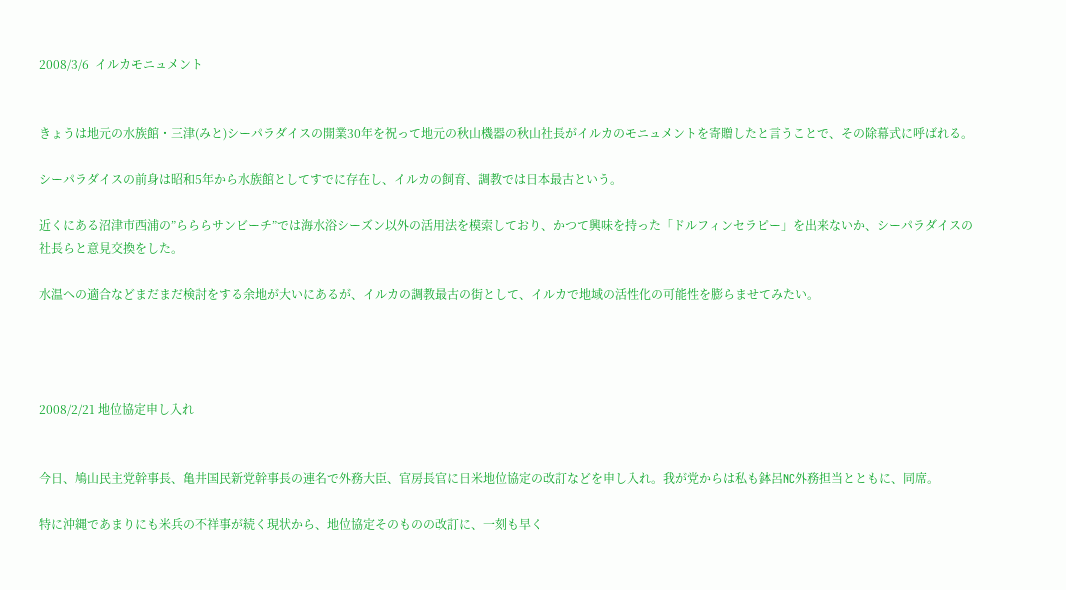2008/3/6  イルカモニュメント


きょうは地元の水族館・三津(みと)シーパラダイスの開業30年を祝って地元の秋山機器の秋山社長がイルカのモニュメントを寄贈したと言うことで、その除幕式に呼ばれる。

シーパラダイスの前身は昭和5年から水族館としてすでに存在し、イルカの飼育、調教では日本最古という。

近くにある沼津市西浦の”らららサンビーチ”では海水浴シーズン以外の活用法を模索しており、かつて興味を持った「ドルフィンセラピー」を出来ないか、シーパラダイスの社長らと意見交換をした。

水温への適合などまだまだ検討をする余地が大いにあるが、イルカの調教最古の街として、イルカで地域の活性化の可能性を膨らませてみたい。




2008/2/21 地位協定申し入れ


今日、鳩山民主党幹事長、亀井国民新党幹事長の連名で外務大臣、官房長官に日米地位協定の改訂などを申し入れ。我が党からは私も鉢呂NC外務担当とともに、同席。

特に沖縄であまりにも米兵の不祥事が続く現状から、地位協定そのものの改訂に、一刻も早く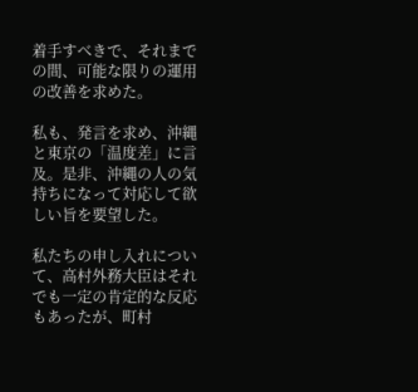着手すべきで、それまでの間、可能な限りの運用の改善を求めた。

私も、発言を求め、沖縄と東京の「温度差」に言及。是非、沖縄の人の気持ちになって対応して欲しい旨を要望した。

私たちの申し入れについて、高村外務大臣はそれでも一定の肯定的な反応もあったが、町村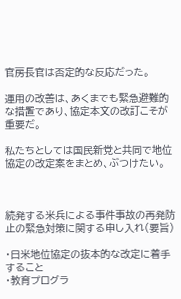官房長官は否定的な反応だった。

運用の改善は、あくまでも緊急避難的な措置であり、協定本文の改訂こそが重要だ。

私たちとしては国民新党と共同で地位協定の改定案をまとめ、ぶつけたい。



続発する米兵による事件事故の再発防止の緊急対策に関する申し入れ(要旨)

・日米地位協定の抜本的な改定に着手すること
・教育プログラ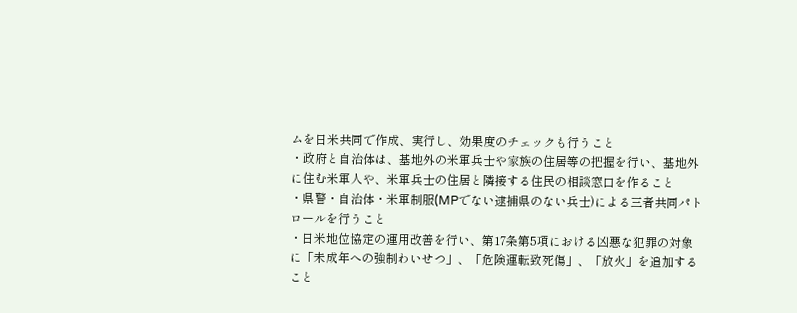ムを日米共同で作成、実行し、効果度のチェックも行うこと
・政府と自治体は、基地外の米軍兵士や家族の住居等の把握を行い、基地外に住む米軍人や、米軍兵士の住居と隣接する住民の相談窓口を作ること
・県警・自治体・米軍制服(MPでない逮捕県のない兵士)による三者共同パトロールを行うこと
・日米地位協定の運用改善を行い、第17条第5項における凶悪な犯罪の対象に「未成年への強制わいせつ」、「危険運転致死傷」、「放火」を追加すること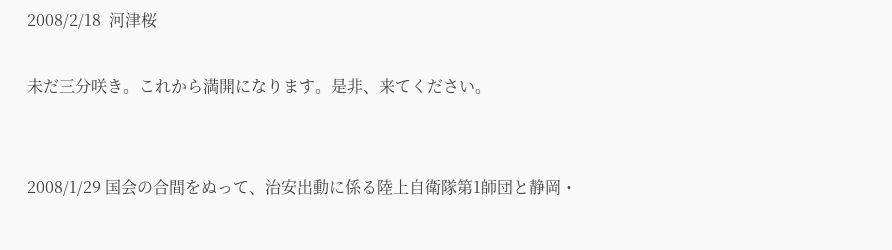2008/2/18  河津桜

未だ三分咲き。これから満開になります。是非、来てください。


2008/1/29 国会の合間をぬって、治安出動に係る陸上自衛隊第1師団と静岡・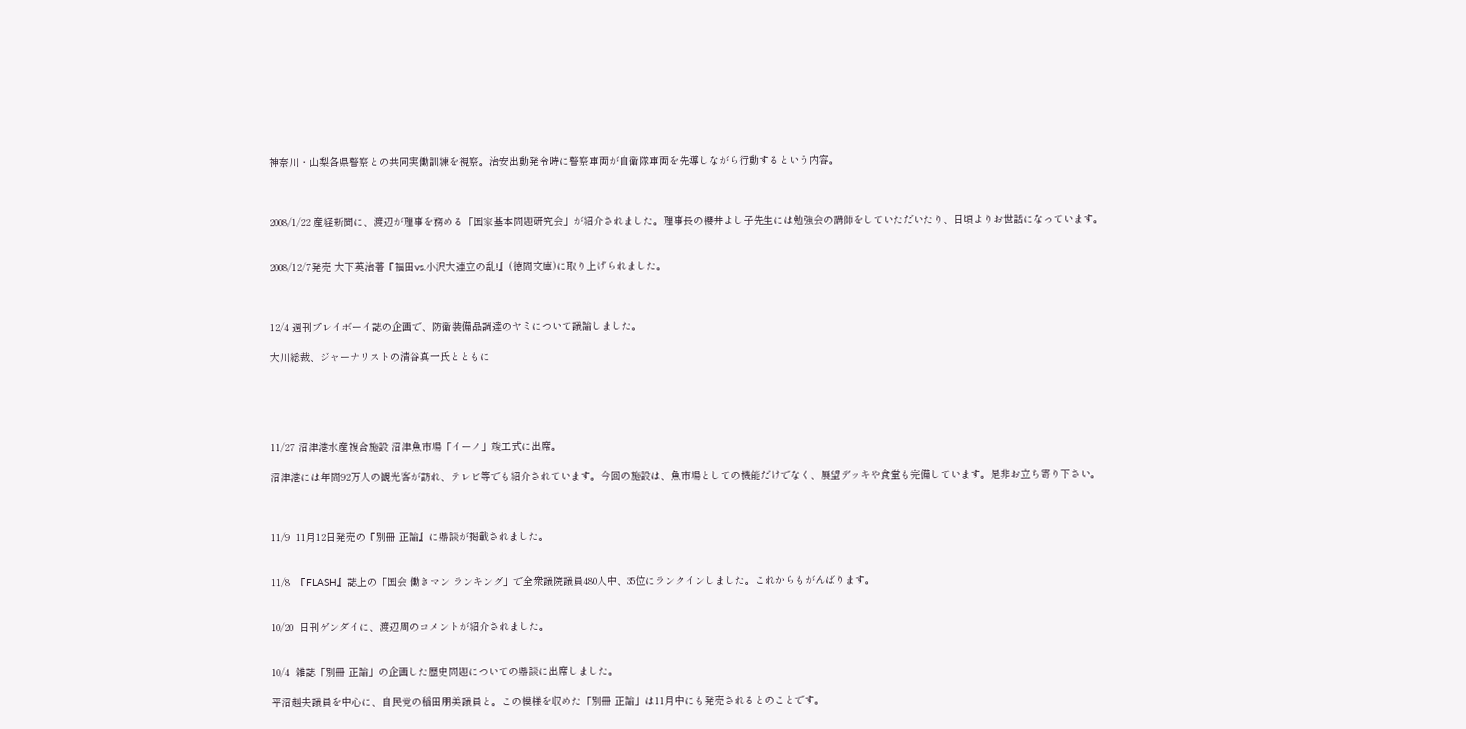神奈川・山梨各県警察との共同実働訓練を視察。治安出動発令時に警察車両が自衛隊車両を先導しながら行動するという内容。



2008/1/22 産経新聞に、渡辺が理事を務める「国家基本問題研究会」が紹介されました。理事長の櫻井よし子先生には勉強会の講師をしていただいたり、日頃よりお世話になっています。


2008/12/7発売 大下英治著『福田vs.小沢大連立の乱!』(徳間文庫)に取り上げられました。



12/4 週刊プレイボーイ誌の企画で、防衛装備品調達のヤミについて議論しました。

大川総裁、ジャーナリストの清谷真一氏とともに





11/27 沼津港水産複合施設 沼津魚市場「イーノ」竣工式に出席。

沼津港には年間92万人の観光客が訪れ、テレビ等でも紹介されています。今回の施設は、魚市場としての機能だけでなく、展望デッキや食堂も完備しています。是非お立ち寄り下さい。



11/9  11月12日発売の『別冊 正論』に鼎談が掲載されました。


11/8  『FLASH』誌上の「国会 働きマン ランキング」で全衆議院議員480人中、35位にランクインしました。これからもがんばります。


10/20  日刊ゲンダイに、渡辺周のコメントが紹介されました。


10/4  雑誌「別冊 正論」の企画した歴史問題についての鼎談に出席しました。

平沼赳夫議員を中心に、自民党の稲田朋美議員と。この模様を収めた「別冊 正論」は11月中にも発売されるとのことです。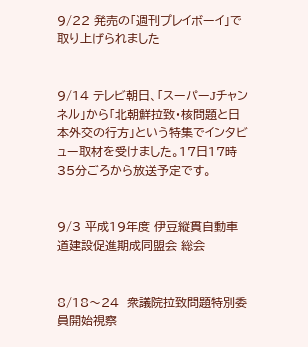9/22 発売の「週刊プレイボーイ」で取り上げられました


9/14 テレビ朝日、「スーパーJチャンネル」から「北朝鮮拉致・核問題と日本外交の行方」という特集でインタビュー取材を受けました。17日17時35分ごろから放送予定です。


9/3 平成19年度 伊豆縦貫自動車道建設促進期成同盟会 総会


8/18〜24  衆議院拉致問題特別委員開始視察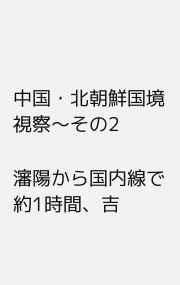中国・北朝鮮国境視察〜その2

瀋陽から国内線で約1時間、吉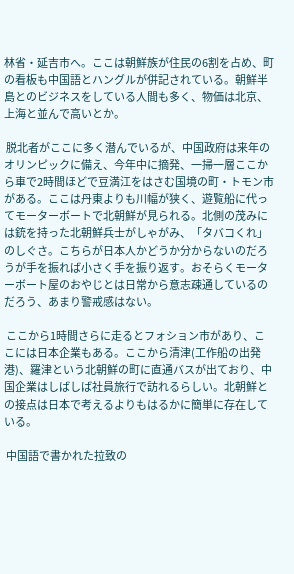林省・延吉市へ。ここは朝鮮族が住民の6割を占め、町の看板も中国語とハングルが併記されている。朝鮮半島とのビジネスをしている人間も多く、物価は北京、上海と並んで高いとか。

 脱北者がここに多く潜んでいるが、中国政府は来年のオリンピックに備え、今年中に摘発、一掃一層ここから車で2時間ほどで豆満江をはさむ国境の町・トモン市がある。ここは丹東よりも川幅が狭く、遊覧船に代ってモーターボートで北朝鮮が見られる。北側の茂みには銃を持った北朝鮮兵士がしゃがみ、「タバコくれ」のしぐさ。こちらが日本人かどうか分からないのだろうが手を振れば小さく手を振り返す。おそらくモーターボート屋のおやじとは日常から意志疎通しているのだろう、あまり警戒感はない。

 ここから1時間さらに走るとフォション市があり、ここには日本企業もある。ここから清津(工作船の出発港)、羅津という北朝鮮の町に直通バスが出ており、中国企業はしばしば社員旅行で訪れるらしい。北朝鮮との接点は日本で考えるよりもはるかに簡単に存在している。

 中国語で書かれた拉致の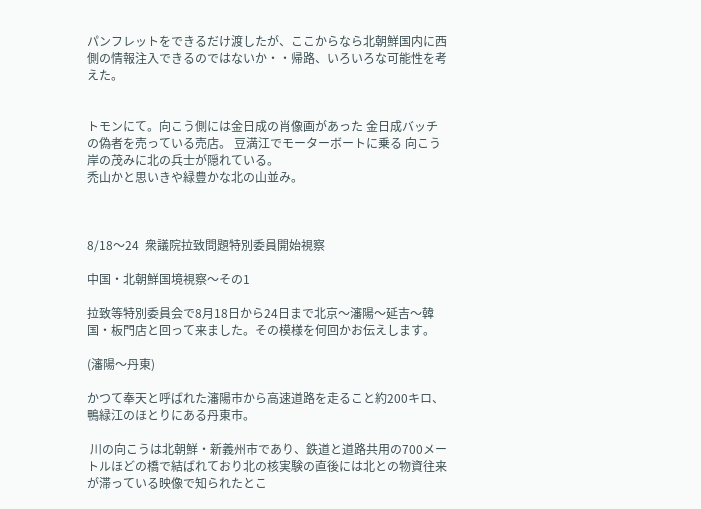パンフレットをできるだけ渡したが、ここからなら北朝鮮国内に西側の情報注入できるのではないか・・帰路、いろいろな可能性を考えた。


トモンにて。向こう側には金日成の肖像画があった 金日成バッチの偽者を売っている売店。 豆満江でモーターボートに乗る 向こう岸の茂みに北の兵士が隠れている。
禿山かと思いきや緑豊かな北の山並み。



8/18〜24  衆議院拉致問題特別委員開始視察

中国・北朝鮮国境視察〜その1

拉致等特別委員会で8月18日から24日まで北京〜瀋陽〜延吉〜韓国・板門店と回って来ました。その模様を何回かお伝えします。

(瀋陽〜丹東)

かつて奉天と呼ばれた瀋陽市から高速道路を走ること約200キロ、鴨緑江のほとりにある丹東市。

 川の向こうは北朝鮮・新義州市であり、鉄道と道路共用の700メートルほどの橋で結ばれており北の核実験の直後には北との物資往来が滞っている映像で知られたとこ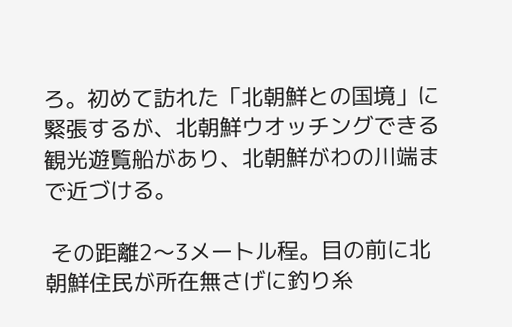ろ。初めて訪れた「北朝鮮との国境」に緊張するが、北朝鮮ウオッチングできる観光遊覧船があり、北朝鮮がわの川端まで近づける。

 その距離2〜3メートル程。目の前に北朝鮮住民が所在無さげに釣り糸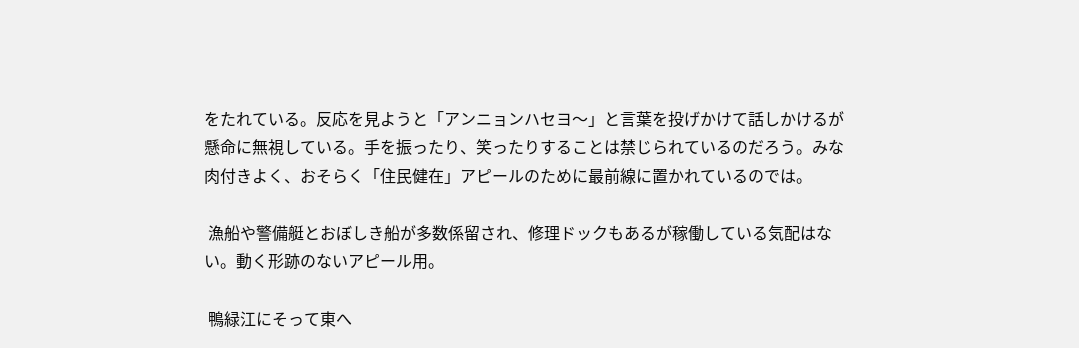をたれている。反応を見ようと「アンニョンハセヨ〜」と言葉を投げかけて話しかけるが懸命に無視している。手を振ったり、笑ったりすることは禁じられているのだろう。みな肉付きよく、おそらく「住民健在」アピールのために最前線に置かれているのでは。

 漁船や警備艇とおぼしき船が多数係留され、修理ドックもあるが稼働している気配はない。動く形跡のないアピール用。

 鴨緑江にそって東へ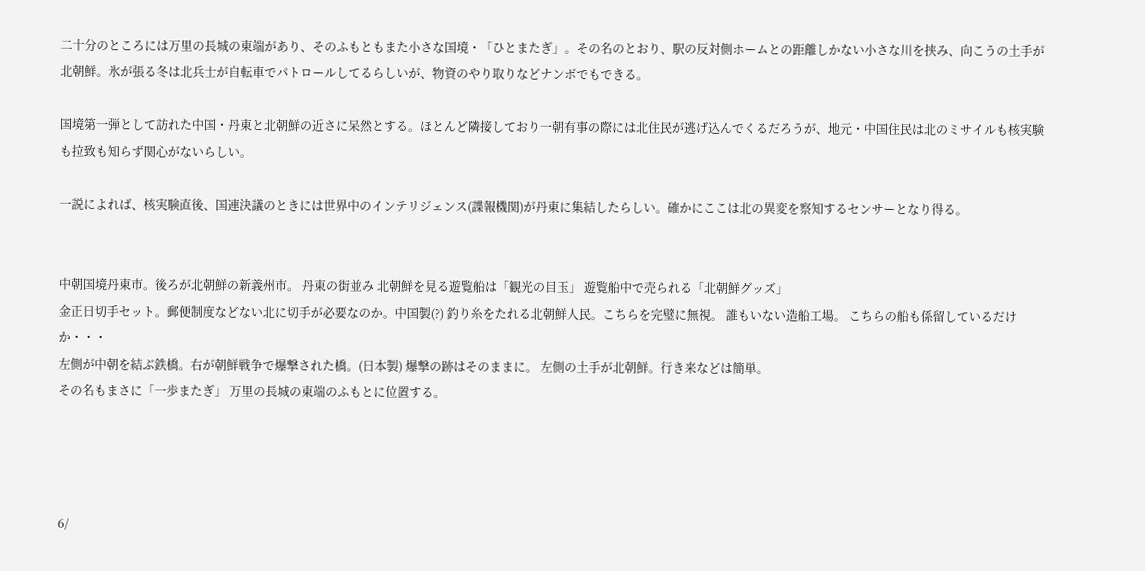二十分のところには万里の長城の東端があり、そのふもともまた小さな国境・「ひとまたぎ」。その名のとおり、駅の反対側ホームとの距離しかない小さな川を挟み、向こうの土手が北朝鮮。氷が張る冬は北兵士が自転車でパトロールしてるらしいが、物資のやり取りなどナンボでもできる。

国境第一弾として訪れた中国・丹東と北朝鮮の近さに呆然とする。ほとんど隣接しており一朝有事の際には北住民が逃げ込んでくるだろうが、地元・中国住民は北のミサイルも核実験も拉致も知らず関心がないらしい。

一説によれば、核実験直後、国連決議のときには世界中のインテリジェンス(諜報機関)が丹東に集結したらしい。確かにここは北の異変を察知するセンサーとなり得る。


中朝国境丹東市。後ろが北朝鮮の新義州市。 丹東の街並み 北朝鮮を見る遊覧船は「観光の目玉」 遊覧船中で売られる「北朝鮮グッズ」
金正日切手セット。郵便制度などない北に切手が必要なのか。中国製(?) 釣り糸をたれる北朝鮮人民。こちらを完璧に無視。 誰もいない造船工場。 こちらの船も係留しているだけか・・・
左側が中朝を結ぶ鉄橋。右が朝鮮戦争で爆撃された橋。(日本製) 爆撃の跡はそのままに。 左側の土手が北朝鮮。行き来などは簡単。
その名もまさに「一歩またぎ」 万里の長城の東端のふもとに位置する。




6/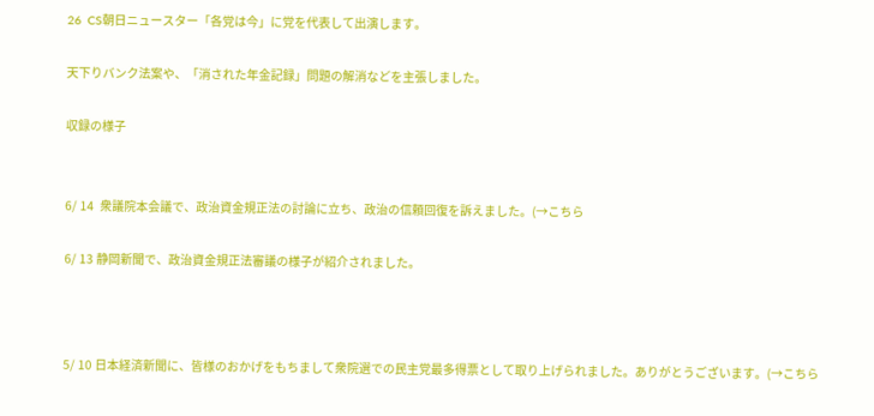26  CS朝日ニュースター「各党は今」に党を代表して出演します。

天下りバンク法案や、「消された年金記録」問題の解消などを主張しました。

収録の様子


6/ 14  衆議院本会議で、政治資金規正法の討論に立ち、政治の信頼回復を訴えました。(→こちら

6/ 13 静岡新聞で、政治資金規正法審議の様子が紹介されました。



5/ 10 日本経済新聞に、皆様のおかげをもちまして衆院選での民主党最多得票として取り上げられました。ありがとうございます。(→こちら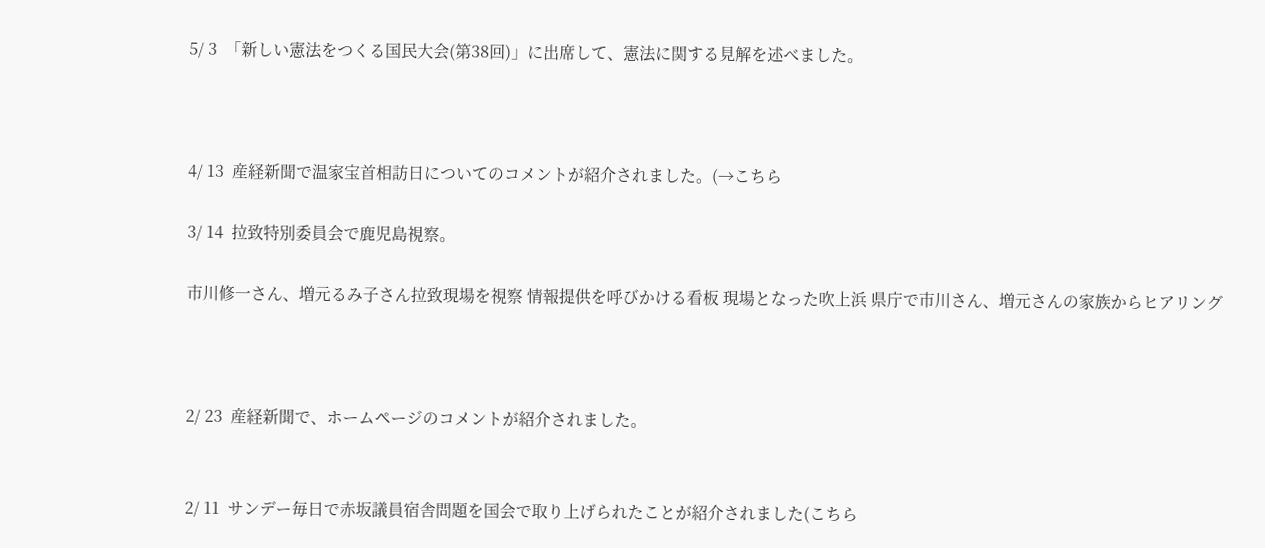5/ 3  「新しい憲法をつくる国民大会(第38回)」に出席して、憲法に関する見解を述べました。



4/ 13  産経新聞で温家宝首相訪日についてのコメントが紹介されました。(→こちら

3/ 14  拉致特別委員会で鹿児島視察。

市川修一さん、増元るみ子さん拉致現場を視察 情報提供を呼びかける看板 現場となった吹上浜 県庁で市川さん、増元さんの家族からヒアリング



2/ 23  産経新聞で、ホームページのコメントが紹介されました。


2/ 11  サンデー毎日で赤坂議員宿舎問題を国会で取り上げられたことが紹介されました(こちら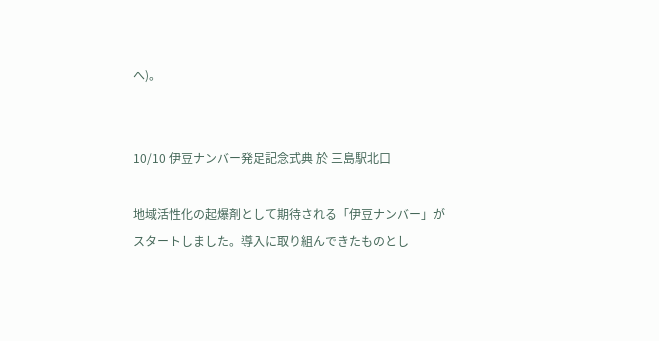へ)。


10/10 伊豆ナンバー発足記念式典 於 三島駅北口

地域活性化の起爆剤として期待される「伊豆ナンバー」がスタートしました。導入に取り組んできたものとし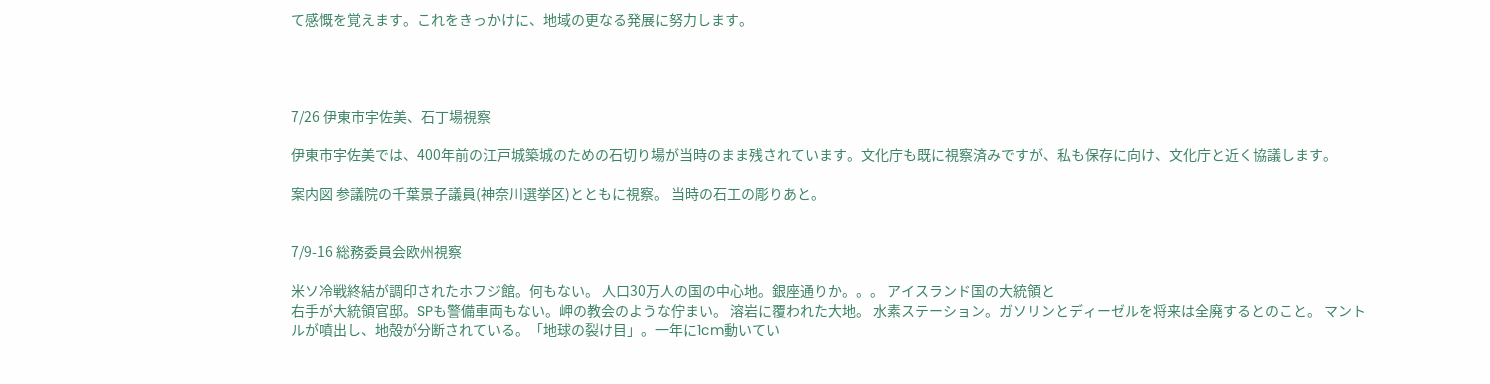て感慨を覚えます。これをきっかけに、地域の更なる発展に努力します。




7/26 伊東市宇佐美、石丁場視察

伊東市宇佐美では、400年前の江戸城築城のための石切り場が当時のまま残されています。文化庁も既に視察済みですが、私も保存に向け、文化庁と近く協議します。

案内図 参議院の千葉景子議員(神奈川選挙区)とともに視察。 当時の石工の彫りあと。


7/9-16 総務委員会欧州視察

米ソ冷戦終結が調印されたホフジ館。何もない。 人口30万人の国の中心地。銀座通りか。。。 アイスランド国の大統領と
右手が大統領官邸。SPも警備車両もない。岬の教会のような佇まい。 溶岩に覆われた大地。 水素ステーション。ガソリンとディーゼルを将来は全廃するとのこと。 マントルが噴出し、地殻が分断されている。「地球の裂け目」。一年に1cm動いてい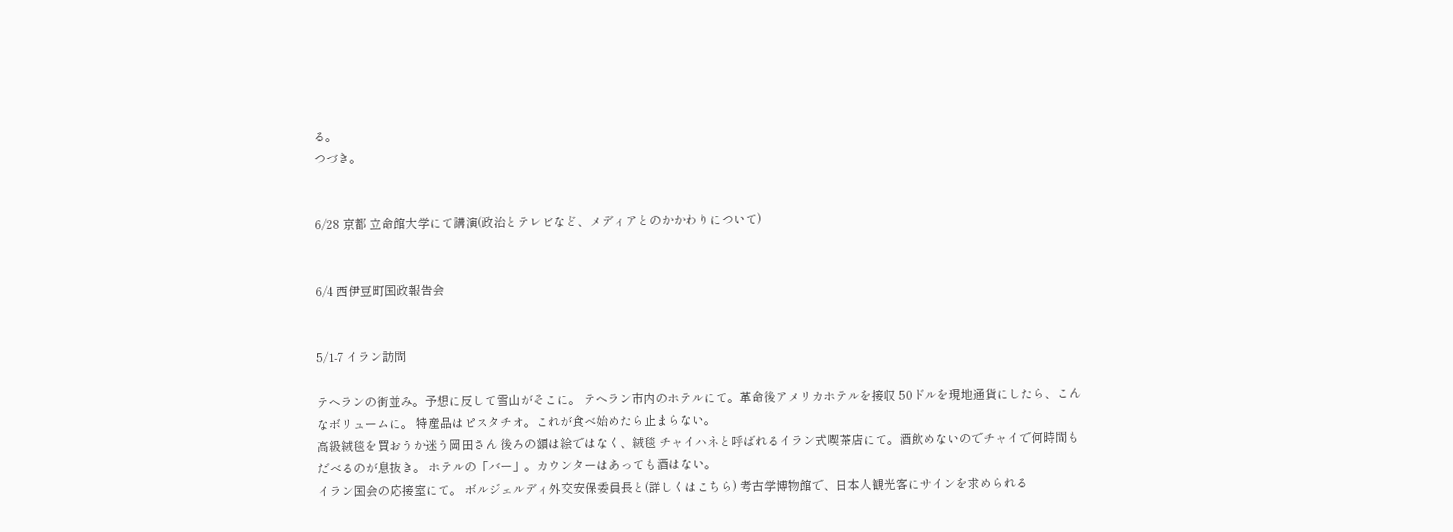る。
つづき。


6/28 京都 立命館大学にて講演(政治とテレビなど、メディアとのかかわりについて)


6/4 西伊豆町国政報告会


5/1-7 イラン訪問

テヘランの街並み。予想に反して雪山がそこに。 テヘラン市内のホテルにて。革命後アメリカホテルを接収 50ドルを現地通貨にしたら、こんなボリュームに。 特産品はピスタチオ。これが食べ始めたら止まらない。
高級絨毯を買おうか迷う岡田さん 後ろの額は絵ではなく、絨毯 チャイハネと呼ばれるイラン式喫茶店にて。酒飲めないのでチャイで何時間もだべるのが息抜き。 ホテルの「バー」。カウンターはあっても酒はない。
イラン国会の応接室にて。 ボルジェルディ外交安保委員長と(詳しくはこちら) 考古学博物館で、日本人観光客にサインを求められる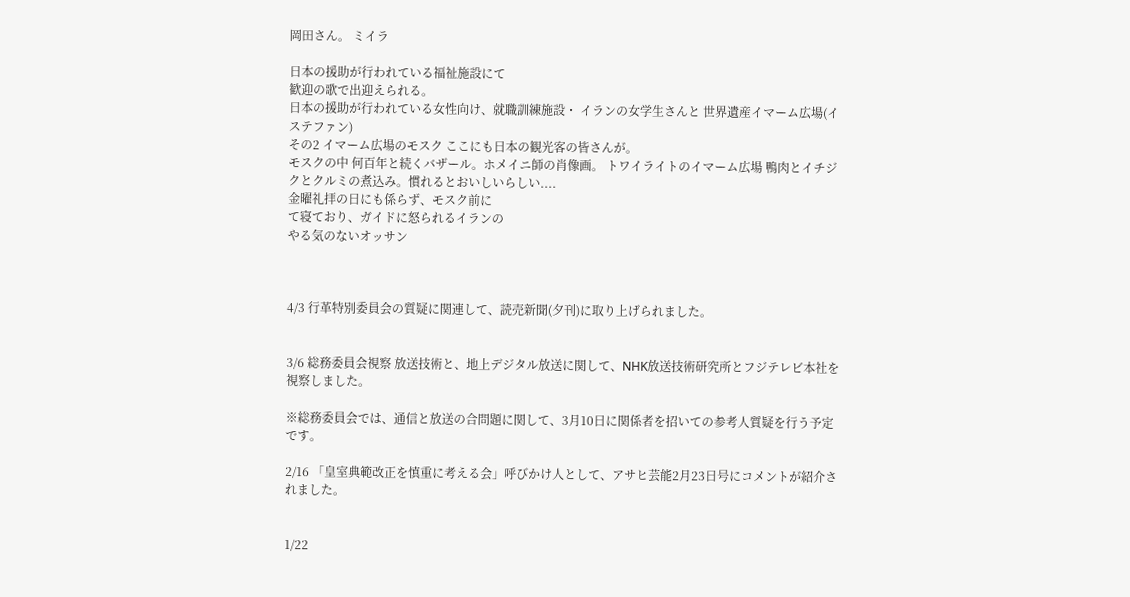岡田さん。 ミイラ

日本の援助が行われている福祉施設にて
歓迎の歌で出迎えられる。
日本の援助が行われている女性向け、就職訓練施設・ イランの女学生さんと 世界遺産イマーム広場(イステファン)
その2 イマーム広場のモスク ここにも日本の観光客の皆さんが。
モスクの中 何百年と続くバザール。ホメイニ師の肖像画。 トワイライトのイマーム広場 鴨肉とイチジクとクルミの煮込み。慣れるとおいしいらしい....
金曜礼拝の日にも係らず、モスク前に
て寝ており、ガイドに怒られるイランの
やる気のないオッサン



4/3 行革特別委員会の質疑に関連して、読売新聞(夕刊)に取り上げられました。


3/6 総務委員会視察 放送技術と、地上デジタル放送に関して、NHK放送技術研究所とフジテレビ本社を視察しました。

※総務委員会では、通信と放送の合問題に関して、3月10日に関係者を招いての参考人質疑を行う予定です。

2/16 「皇室典範改正を慎重に考える会」呼びかけ人として、アサヒ芸能2月23日号にコメントが紹介されました。


1/22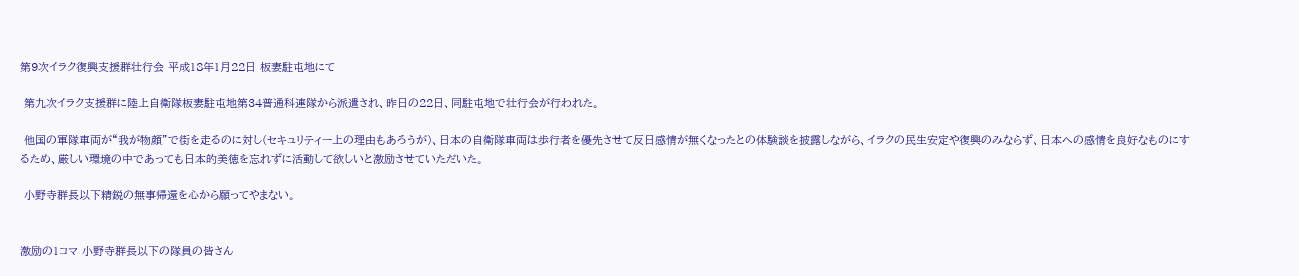第9次イラク復興支援群壮行会 平成18年1月22日 板妻駐屯地にて

 第九次イラク支援群に陸上自衛隊板妻駐屯地第34普通科連隊から派遣され、昨日の22日、同駐屯地で壮行会が行われた。

 他国の軍隊車両が“我が物顔”で街を走るのに対し(セキュリティー上の理由もあろうが)、日本の自衛隊車両は歩行者を優先させて反日感情が無くなったとの体験談を披露しながら、イラクの民生安定や復興のみならず、日本への感情を良好なものにするため、厳しい環境の中であっても日本的美徳を忘れずに活動して欲しいと激励させていただいた。

 小野寺群長以下精鋭の無事帰還を心から願ってやまない。


激励の1コマ 小野寺群長以下の隊員の皆さん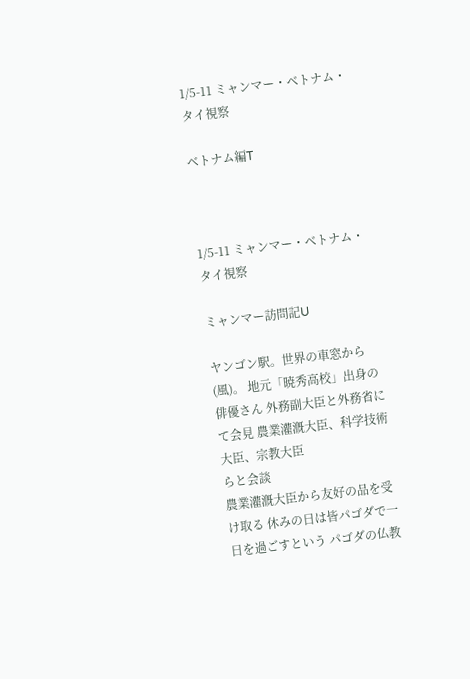1/5-11 ミャンマー・ベトナム・タイ視察

ベトナム編T



1/5-11 ミャンマー・ベトナム・タイ視察

ミャンマー訪問記U

ヤンゴン駅。世界の車窓から(風)。 地元「暁秀高校」出身の俳優さん 外務副大臣と外務省にて会見 農業灌漑大臣、科学技術大臣、宗教大臣
らと会談
農業灌漑大臣から友好の品を受け取る 休みの日は皆パゴダで一日を過ごすという パゴダの仏教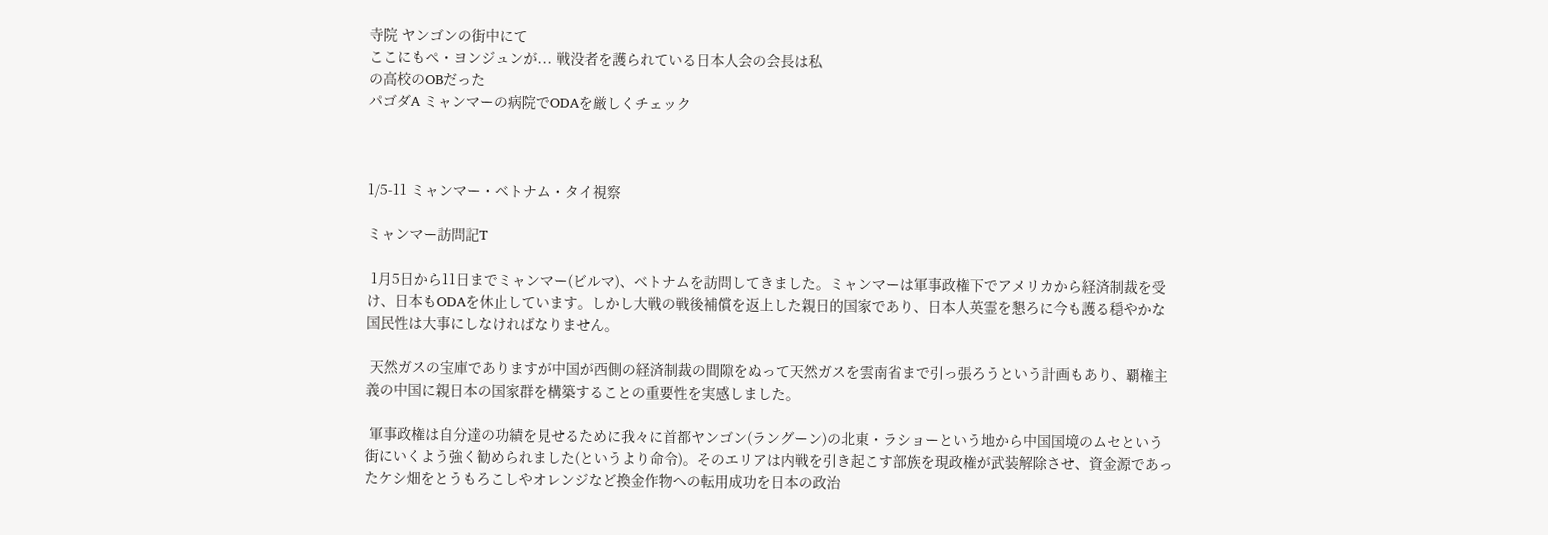寺院 ヤンゴンの街中にて
ここにもぺ・ヨンジュンが... 戦没者を護られている日本人会の会長は私
の高校のOBだった
パゴダA ミャンマーの病院でODAを厳しくチェック



1/5-11 ミャンマー・ベトナム・タイ視察

ミャンマー訪問記T

 1月5日から11日までミャンマー(ビルマ)、ベトナムを訪問してきました。ミャンマーは軍事政権下でアメリカから経済制裁を受け、日本もODAを休止しています。しかし大戦の戦後補償を返上した親日的国家であり、日本人英霊を懇ろに今も護る穏やかな国民性は大事にしなければなりません。

 天然ガスの宝庫でありますが中国が西側の経済制裁の間隙をぬって天然ガスを雲南省まで引っ張ろうという計画もあり、覇権主義の中国に親日本の国家群を構築することの重要性を実感しました。

 軍事政権は自分達の功績を見せるために我々に首都ヤンゴン(ラングーン)の北東・ラショーという地から中国国境のムセという街にいくよう強く勧められました(というより命令)。そのエリアは内戦を引き起こす部族を現政権が武装解除させ、資金源であったケシ畑をとうもろこしやオレンジなど換金作物への転用成功を日本の政治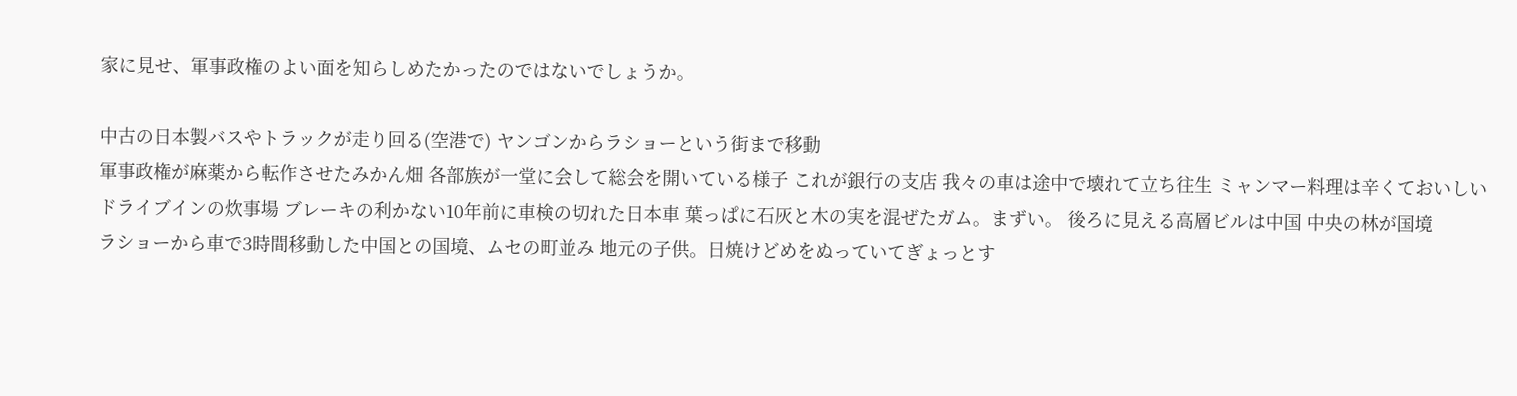家に見せ、軍事政権のよい面を知らしめたかったのではないでしょうか。

中古の日本製バスやトラックが走り回る(空港で) ヤンゴンからラショーという街まで移動
軍事政権が麻薬から転作させたみかん畑 各部族が一堂に会して総会を開いている様子 これが銀行の支店 我々の車は途中で壊れて立ち往生 ミャンマー料理は辛くておいしい
ドライブインの炊事場 ブレーキの利かない10年前に車検の切れた日本車 葉っぱに石灰と木の実を混ぜたガム。まずい。 後ろに見える高層ビルは中国 中央の林が国境
ラショーから車で3時間移動した中国との国境、ムセの町並み 地元の子供。日焼けどめをぬっていてぎょっとす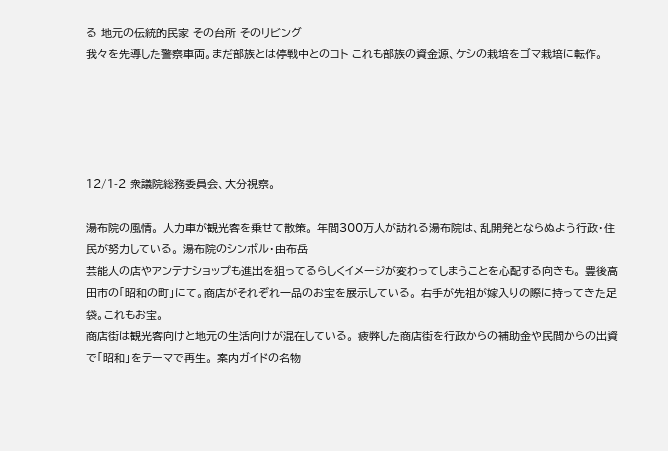る 地元の伝統的民家 その台所 そのリビング
我々を先導した警察車両。まだ部族とは停戦中とのコト これも部族の資金源、ケシの栽培をゴマ栽培に転作。





12/1-2 衆議院総務委員会、大分視察。

湯布院の風情。 人力車が観光客を乗せて散策。 年間300万人が訪れる湯布院は、乱開発とならぬよう行政・住民が努力している。 湯布院のシンボル・由布岳
芸能人の店やアンテナショップも進出を狙ってるらしくイメージが変わってしまうことを心配する向きも。 豊後高田市の「昭和の町」にて。商店がそれぞれ一品のお宝を展示している。 右手が先祖が嫁入りの際に持ってきた足袋。これもお宝。
商店街は観光客向けと地元の生活向けが混在している。 疲弊した商店街を行政からの補助金や民間からの出資で「昭和」をテーマで再生。 案内ガイドの名物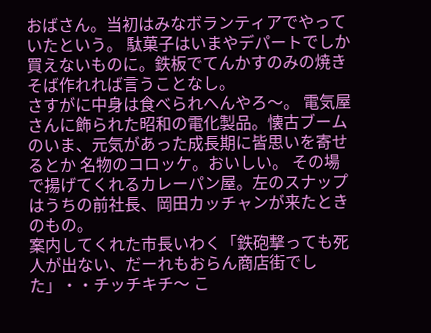おばさん。当初はみなボランティアでやっていたという。 駄菓子はいまやデパートでしか買えないものに。鉄板でてんかすのみの焼きそば作れれば言うことなし。
さすがに中身は食べられへんやろ〜。 電気屋さんに飾られた昭和の電化製品。懐古ブームのいま、元気があった成長期に皆思いを寄せるとか 名物のコロッケ。おいしい。 その場で揚げてくれるカレーパン屋。左のスナップはうちの前社長、岡田カッチャンが来たときのもの。
案内してくれた市長いわく「鉄砲撃っても死人が出ない、だーれもおらん商店街でした」・・チッチキチ〜 こ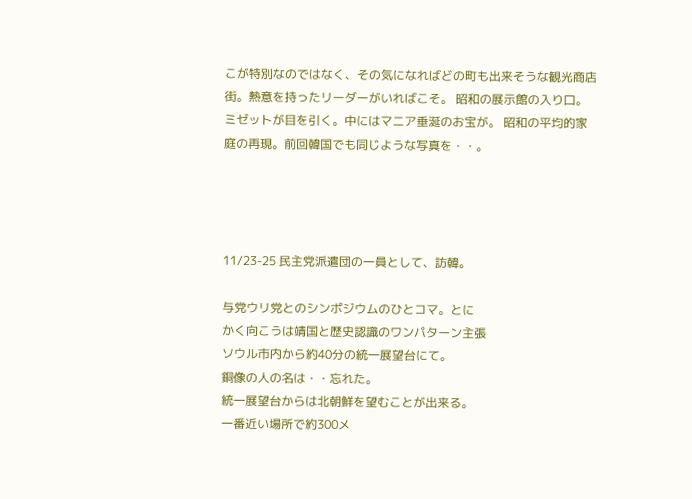こが特別なのではなく、その気になればどの町も出来そうな観光商店街。熱意を持ったリーダーがいればこそ。 昭和の展示館の入り口。ミゼットが目を引く。中にはマニア垂涎のお宝が。 昭和の平均的家庭の再現。前回韓国でも同じような写真を・・。




11/23-25 民主党派遣団の一員として、訪韓。

与党ウリ党とのシンポジウムのひとコマ。とに
かく向こうは靖国と歴史認識のワンパターン主張
ソウル市内から約40分の統一展望台にて。
銅像の人の名は・・忘れた。
統一展望台からは北朝鮮を望むことが出来る。
一番近い場所で約300メ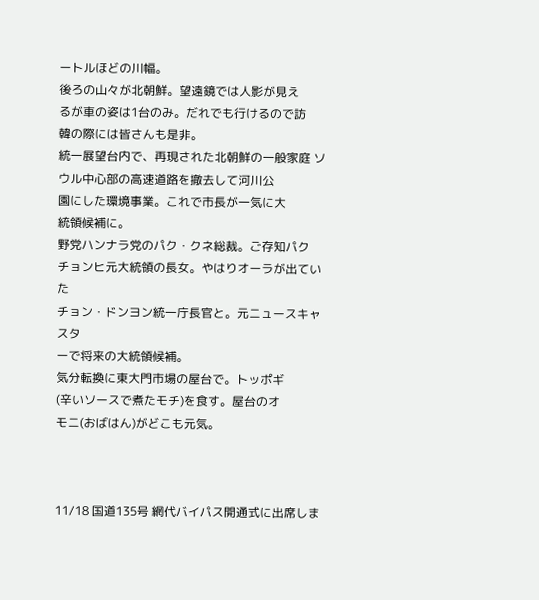ートルほどの川幅。
後ろの山々が北朝鮮。望遠鏡では人影が見え
るが車の姿は1台のみ。だれでも行けるので訪
韓の際には皆さんも是非。
統一展望台内で、再現された北朝鮮の一般家庭 ソウル中心部の高速道路を撤去して河川公
園にした環境事業。これで市長が一気に大
統領候補に。
野党ハンナラ党のパク・クネ総裁。ご存知パク
チョンヒ元大統領の長女。やはりオーラが出ていた
チョン・ドンヨン統一庁長官と。元ニュースキャスタ
ーで将来の大統領候補。
気分転換に東大門市場の屋台で。トッポギ
(辛いソースで煮たモチ)を食す。屋台のオ
モニ(おばはん)がどこも元気。



11/18 国道135号 網代バイパス開通式に出席しま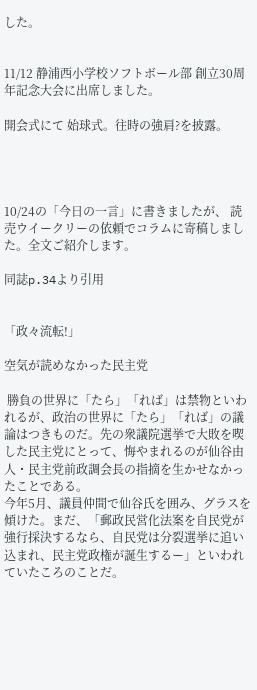した。


11/12 静浦西小学校ソフトボール部 創立30周年記念大会に出席しました。

開会式にて 始球式。往時の強肩?を披露。




10/24の「今日の一言」に書きましたが、 読売ウイークリーの依頼でコラムに寄稿しました。全文ご紹介します。

同誌p.34より引用


「政々流転!」

空気が読めなかった民主党

 勝負の世界に「たら」「れば」は禁物といわれるが、政治の世界に「たら」「れば」の議論はつきものだ。先の衆議院選挙で大敗を喫した民主党にとって、悔やまれるのが仙谷由人・民主党前政調会長の指摘を生かせなかったことである。
今年5月、議員仲間で仙谷氏を囲み、グラスを傾けた。まだ、「郵政民営化法案を自民党が強行採決するなら、自民党は分裂選挙に追い込まれ、民主党政権が誕生するー」といわれていたころのことだ。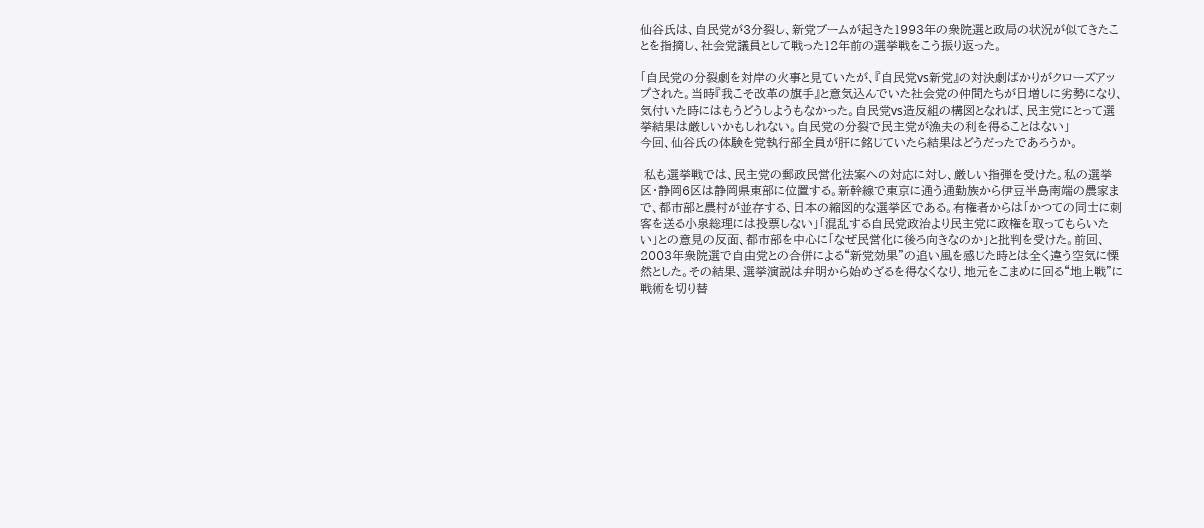仙谷氏は、自民党が3分裂し、新党ブームが起きた1993年の衆院選と政局の状況が似てきたことを指摘し、社会党議員として戦った12年前の選挙戦をこう振り返った。

「自民党の分裂劇を対岸の火事と見ていたが、『自民党vs新党』の対決劇ばかりがクローズアップされた。当時『我こそ改革の旗手』と意気込んでいた社会党の仲間たちが日増しに劣勢になり、気付いた時にはもうどうしようもなかった。自民党vs造反組の構図となれば、民主党にとって選挙結果は厳しいかもしれない。自民党の分裂で民主党が漁夫の利を得ることはない」
今回、仙谷氏の体験を党執行部全員が肝に銘じていたら結果はどうだったであろうか。

 私も選挙戦では、民主党の郵政民営化法案への対応に対し、厳しい指弾を受けた。私の選挙区・静岡6区は静岡県東部に位置する。新幹線で東京に通う通勤族から伊豆半島南端の農家まで、都市部と農村が並存する、日本の縮図的な選挙区である。有権者からは「かつての同士に刺客を送る小泉総理には投票しない」「混乱する自民党政治より民主党に政権を取ってもらいたい」との意見の反面、都市部を中心に「なぜ民営化に後ろ向きなのか」と批判を受けた。前回、2003年衆院選で自由党との合併による“新党効果”の追い風を感じた時とは全く違う空気に慄然とした。その結果、選挙演説は弁明から始めざるを得なくなり、地元をこまめに回る“地上戦”に戦術を切り替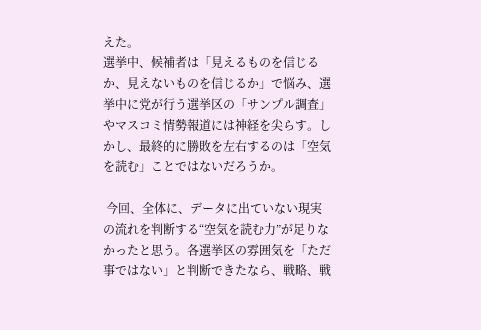えた。
選挙中、候補者は「見えるものを信じるか、見えないものを信じるか」で悩み、選挙中に党が行う選挙区の「サンプル調査」やマスコミ情勢報道には神経を尖らす。しかし、最終的に勝敗を左右するのは「空気を読む」ことではないだろうか。

 今回、全体に、データに出ていない現実の流れを判断する“空気を読む力”が足りなかったと思う。各選挙区の雰囲気を「ただ事ではない」と判断できたなら、戦略、戦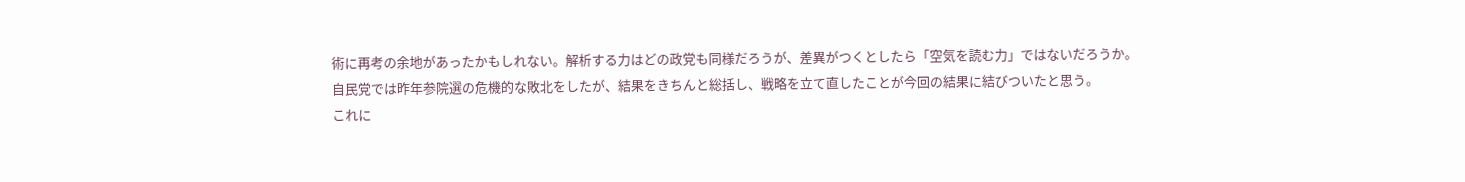術に再考の余地があったかもしれない。解析する力はどの政党も同様だろうが、差異がつくとしたら「空気を読む力」ではないだろうか。
自民党では昨年参院選の危機的な敗北をしたが、結果をきちんと総括し、戦略を立て直したことが今回の結果に結びついたと思う。
これに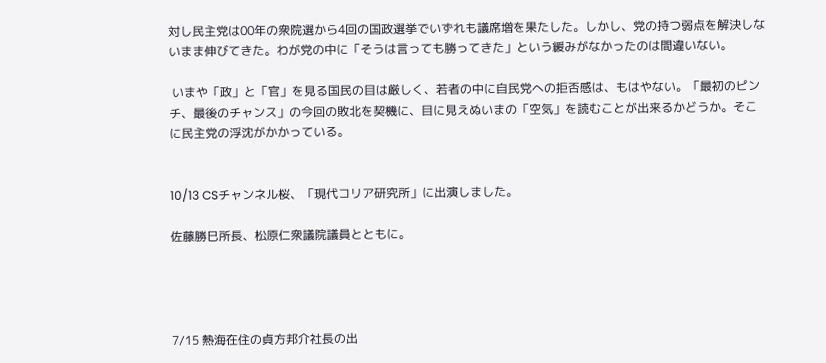対し民主党は00年の衆院選から4回の国政選挙でいずれも議席増を果たした。しかし、党の持つ弱点を解決しないまま伸びてきた。わが党の中に「そうは言っても勝ってきた」という緩みがなかったのは間違いない。

 いまや「政」と「官」を見る国民の目は厳しく、若者の中に自民党への拒否感は、もはやない。「最初のピンチ、最後のチャンス」の今回の敗北を契機に、目に見えぬいまの「空気」を読むことが出来るかどうか。そこに民主党の浮沈がかかっている。


10/13 CSチャンネル桜、「現代コリア研究所」に出演しました。

佐藤勝巳所長、松原仁衆議院議員とともに。




7/15 熱海在住の貞方邦介社長の出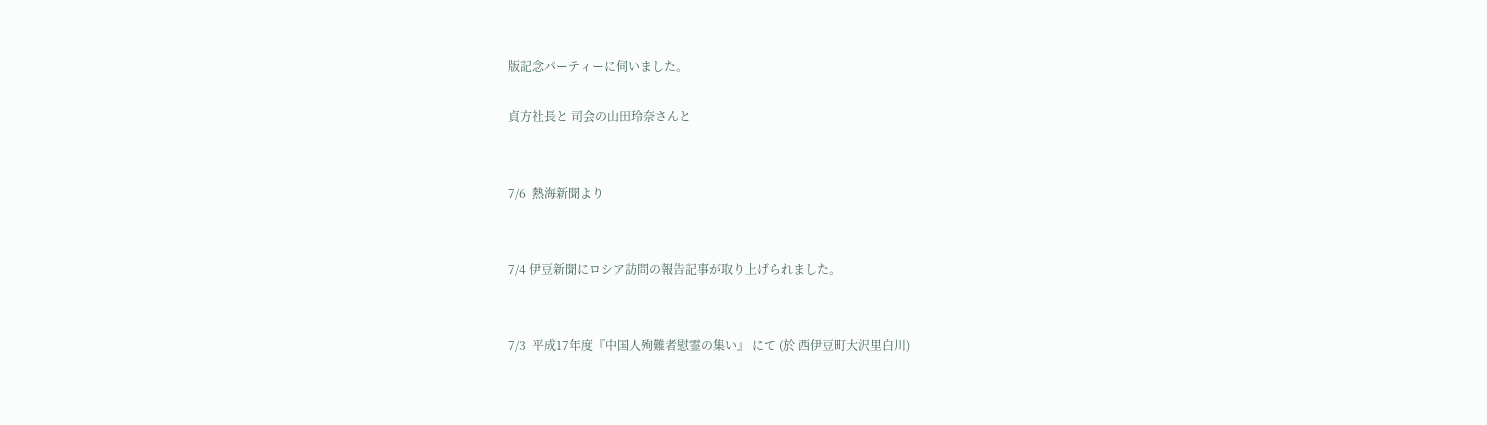版記念パーティーに伺いました。

貞方社長と 司会の山田玲奈さんと


7/6  熱海新聞より


7/4 伊豆新聞にロシア訪問の報告記事が取り上げられました。


7/3  平成17年度『中国人殉難者慰霊の集い』 にて (於 西伊豆町大沢里白川)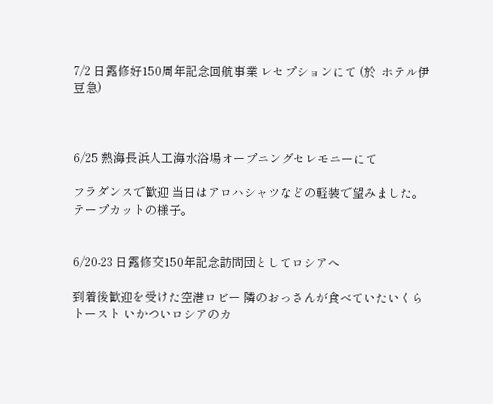7/2 日露修好150周年記念回航事業 レセプションにて (於  ホテル伊豆急)



6/25 熱海長浜人工海水浴場オープニングセレモニーにて

フラダンスで歓迎 当日はアロハシャツなどの軽装で望みました。 テープカットの様子。


6/20-23 日露修交150年記念訪問団としてロシアへ

到着後歓迎を受けた空港ロビー 隣のおっさんが食べていたいくらトースト いかついロシアのカ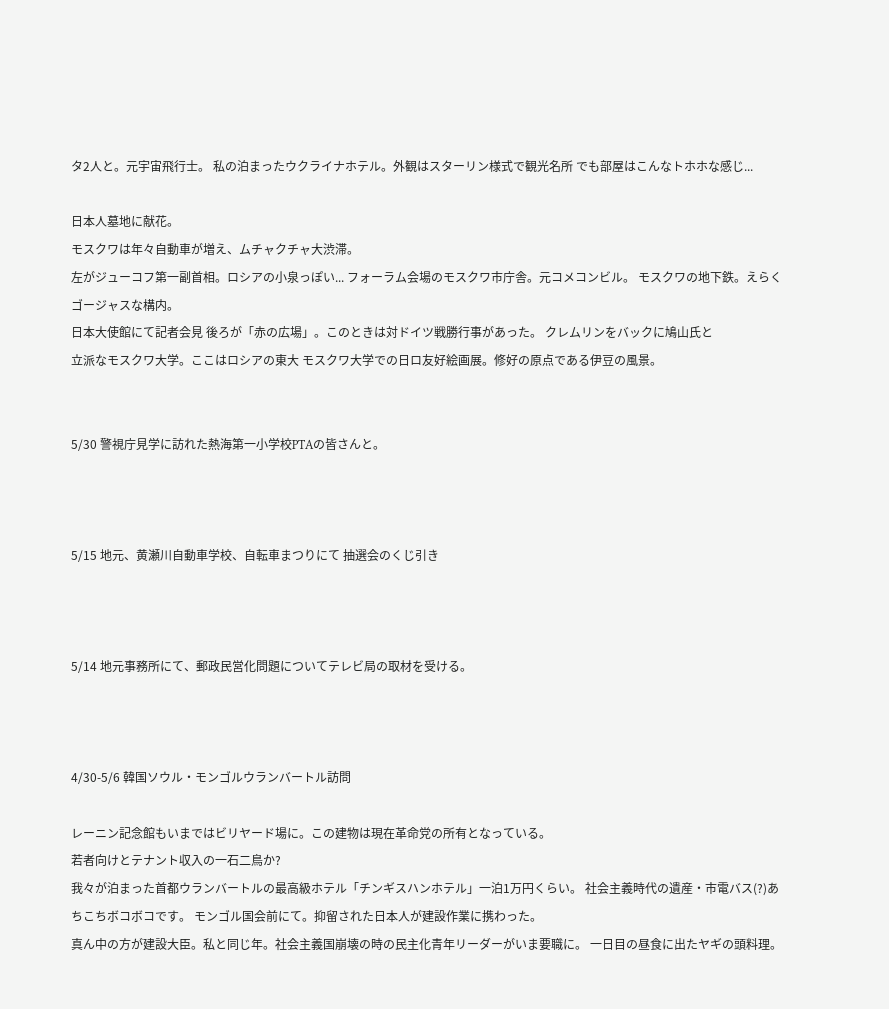タ2人と。元宇宙飛行士。 私の泊まったウクライナホテル。外観はスターリン様式で観光名所 でも部屋はこんなトホホな感じ...

日本人墓地に献花。
モスクワは年々自動車が増え、ムチャクチャ大渋滞。
左がジューコフ第一副首相。ロシアの小泉っぽい... フォーラム会場のモスクワ市庁舎。元コメコンビル。 モスクワの地下鉄。えらくゴージャスな構内。
日本大使館にて記者会見 後ろが「赤の広場」。このときは対ドイツ戦勝行事があった。 クレムリンをバックに鳩山氏と
立派なモスクワ大学。ここはロシアの東大 モスクワ大学での日ロ友好絵画展。修好の原点である伊豆の風景。


5/30 警視庁見学に訪れた熱海第一小学校PTAの皆さんと。



5/15 地元、黄瀬川自動車学校、自転車まつりにて 抽選会のくじ引き



5/14 地元事務所にて、郵政民営化問題についてテレビ局の取材を受ける。



4/30-5/6 韓国ソウル・モンゴルウランバートル訪問

レーニン記念館もいまではビリヤード場に。この建物は現在革命党の所有となっている。
若者向けとテナント収入の一石二鳥か?
我々が泊まった首都ウランバートルの最高級ホテル「チンギスハンホテル」一泊1万円くらい。 社会主義時代の遺産・市電バス(?)あちこちボコボコです。 モンゴル国会前にて。抑留された日本人が建設作業に携わった。
真ん中の方が建設大臣。私と同じ年。社会主義国崩壊の時の民主化青年リーダーがいま要職に。 一日目の昼食に出たヤギの頭料理。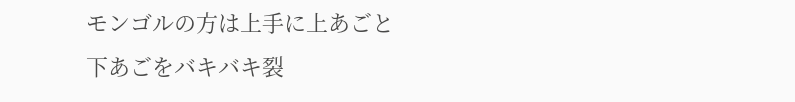モンゴルの方は上手に上あごと下あごをバキバキ裂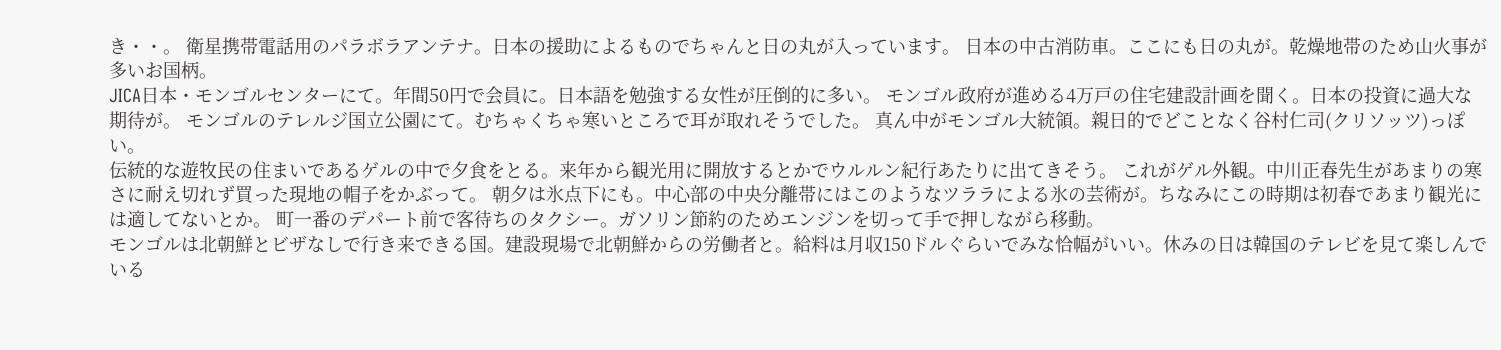き・・。 衛星携帯電話用のパラボラアンテナ。日本の援助によるものでちゃんと日の丸が入っています。 日本の中古消防車。ここにも日の丸が。乾燥地帯のため山火事が多いお国柄。
JICA日本・モンゴルセンターにて。年間50円で会員に。日本語を勉強する女性が圧倒的に多い。 モンゴル政府が進める4万戸の住宅建設計画を聞く。日本の投資に過大な期待が。 モンゴルのテレルジ国立公園にて。むちゃくちゃ寒いところで耳が取れそうでした。 真ん中がモンゴル大統領。親日的でどことなく谷村仁司(クリソッツ)っぽい。
伝統的な遊牧民の住まいであるゲルの中で夕食をとる。来年から観光用に開放するとかでウルルン紀行あたりに出てきそう。 これがゲル外観。中川正春先生があまりの寒さに耐え切れず買った現地の帽子をかぶって。 朝夕は氷点下にも。中心部の中央分離帯にはこのようなツララによる氷の芸術が。ちなみにこの時期は初春であまり観光には適してないとか。 町一番のデパート前で客待ちのタクシー。ガソリン節約のためエンジンを切って手で押しながら移動。
モンゴルは北朝鮮とビザなしで行き来できる国。建設現場で北朝鮮からの労働者と。給料は月収150ドルぐらいでみな恰幅がいい。休みの日は韓国のテレビを見て楽しんでいる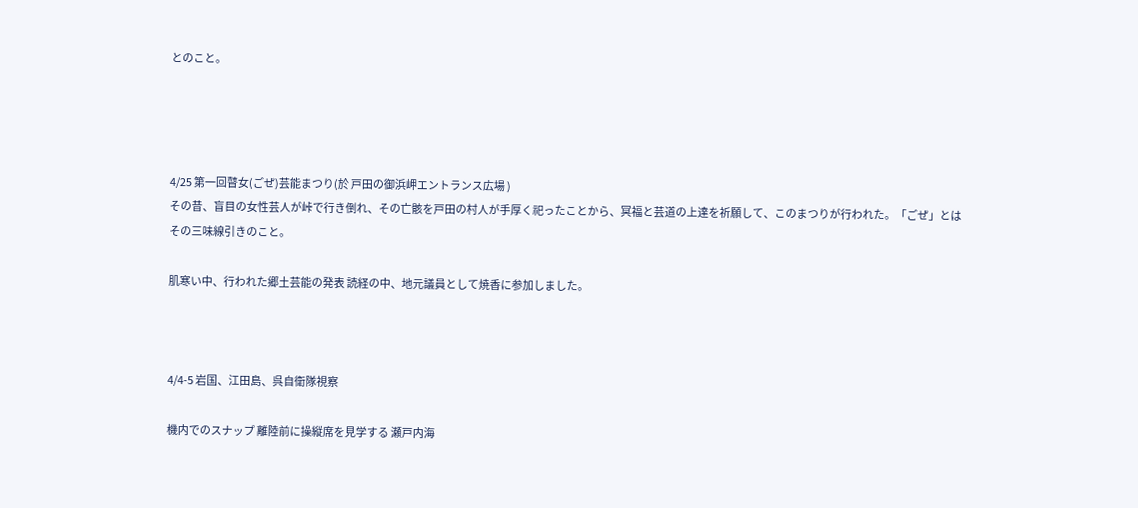とのこと。




4/25 第一回瞽女(ごぜ)芸能まつり(於 戸田の御浜岬エントランス広場 )
その昔、盲目の女性芸人が峠で行き倒れ、その亡骸を戸田の村人が手厚く祀ったことから、冥福と芸道の上達を祈願して、このまつりが行われた。「ごぜ」とはその三味線引きのこと。

肌寒い中、行われた郷土芸能の発表 読経の中、地元議員として焼香に参加しました。



4/4-5 岩国、江田島、呉自衛隊視察

機内でのスナップ 離陸前に操縦席を見学する 瀬戸内海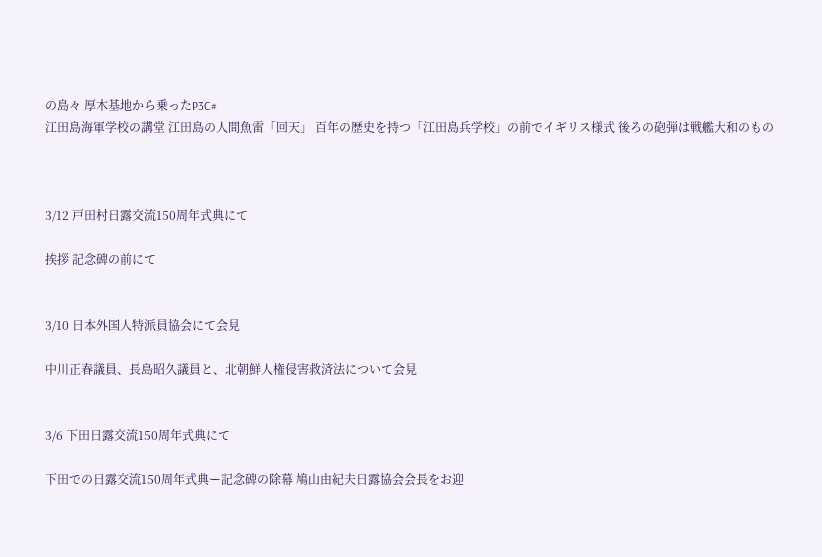の島々 厚木基地から乗ったP3C#
江田島海軍学校の講堂 江田島の人間魚雷「回天」 百年の歴史を持つ「江田島兵学校」の前でイギリス様式 後ろの砲弾は戦艦大和のもの



3/12 戸田村日露交流150周年式典にて

挨拶 記念碑の前にて


3/10 日本外国人特派員協会にて会見

中川正春議員、長島昭久議員と、北朝鮮人権侵害救済法について会見


3/6 下田日露交流150周年式典にて

下田での日露交流150周年式典ー記念碑の除幕 鳩山由紀夫日露協会会長をお迎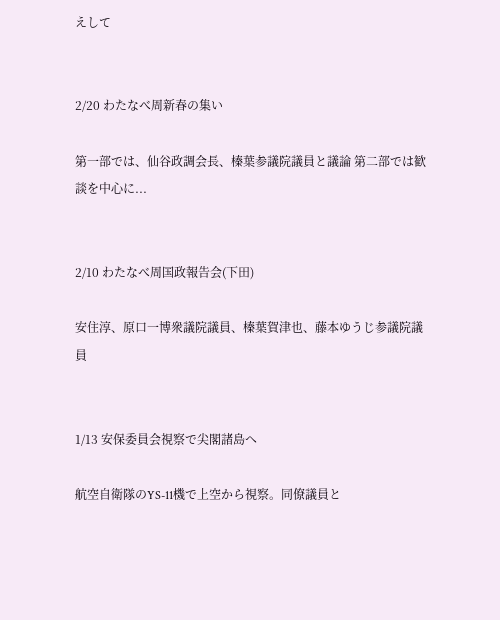えして


2/20 わたなべ周新春の集い

第一部では、仙谷政調会長、榛葉参議院議員と議論 第二部では歓談を中心に...


2/10 わたなべ周国政報告会(下田)

安住淳、原口一博衆議院議員、榛葉賀津也、藤本ゆうじ参議院議員


1/13 安保委員会視察で尖閣諸島へ

航空自衛隊のYS-11機で上空から視察。同僚議員と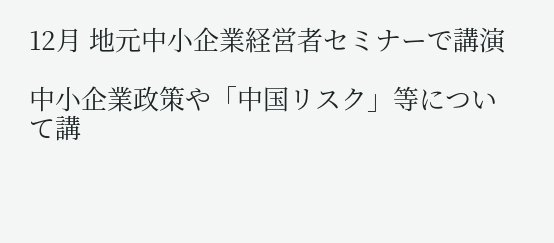12月 地元中小企業経営者セミナーで講演

中小企業政策や「中国リスク」等について講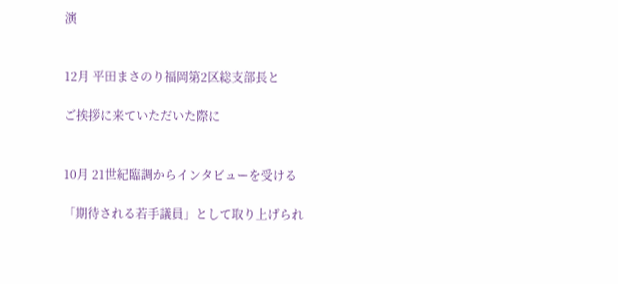演


12月 平田まさのり福岡第2区総支部長と

ご挨拶に来ていただいた際に


10月 21世紀臨調からインタビューを受ける

「期待される若手議員」として取り上げられ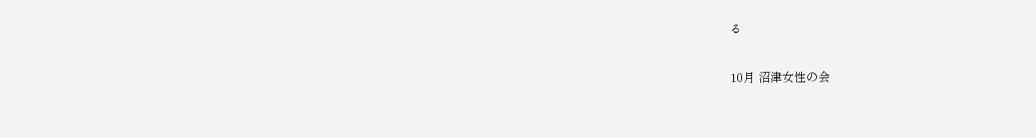る

10月 沼津女性の会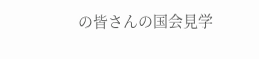の皆さんの国会見学